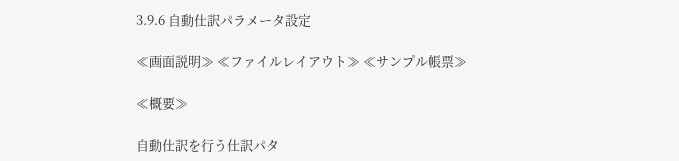3.9.6 自動仕訳パラメータ設定

≪画面説明≫ ≪ファイルレイアウト≫ ≪サンプル帳票≫

≪概要≫

自動仕訳を行う仕訳パタ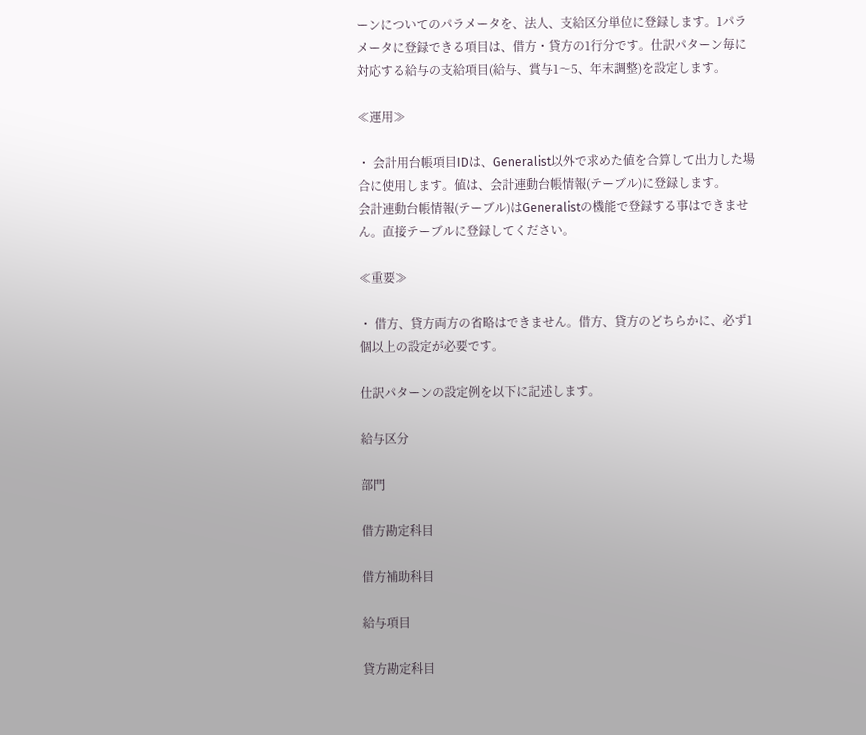ーンについてのパラメータを、法人、支給区分単位に登録します。1パラメータに登録できる項目は、借方・貸方の1行分です。仕訳パターン毎に対応する給与の支給項目(給与、賞与1〜5、年末調整)を設定します。

≪運用≫

・ 会計用台帳項目IDは、Generalist以外で求めた値を合算して出力した場合に使用します。値は、会計連動台帳情報(テーブル)に登録します。
会計連動台帳情報(テーブル)はGeneralistの機能で登録する事はできません。直接テーブルに登録してください。

≪重要≫

・ 借方、貸方両方の省略はできません。借方、貸方のどちらかに、必ず1個以上の設定が必要です。

仕訳パターンの設定例を以下に記述します。

給与区分

部門

借方勘定科目

借方補助科目

給与項目

貸方勘定科目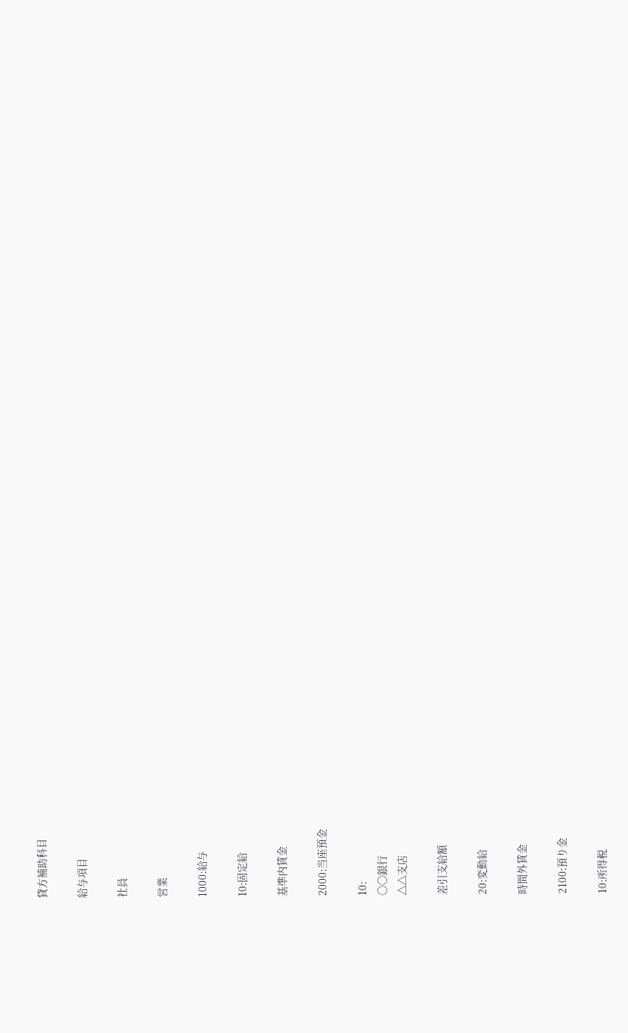貸方補助科目

給与項目

社員

営業

1000:給与

10:固定給

基準内賃金

2000:当座預金

10:
○○銀行
△△支店

差引支給額

20:変動給

時間外賃金

2100:預り金

10:所得税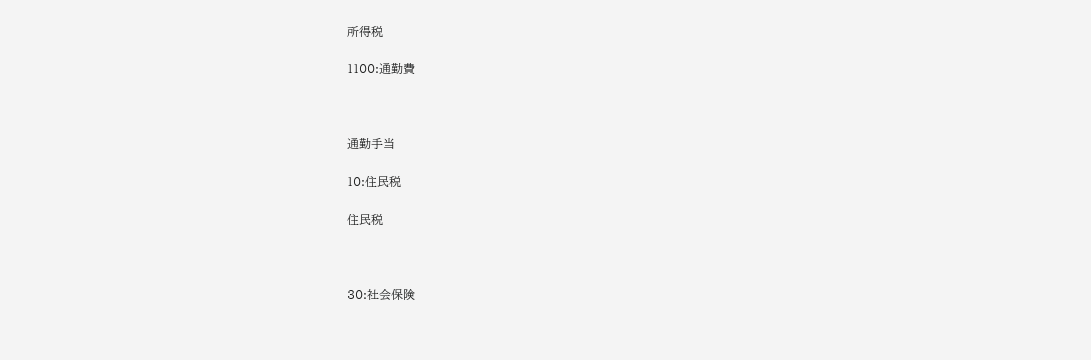所得税

1100:通勤費



通勤手当

10:住民税

住民税



30:社会保険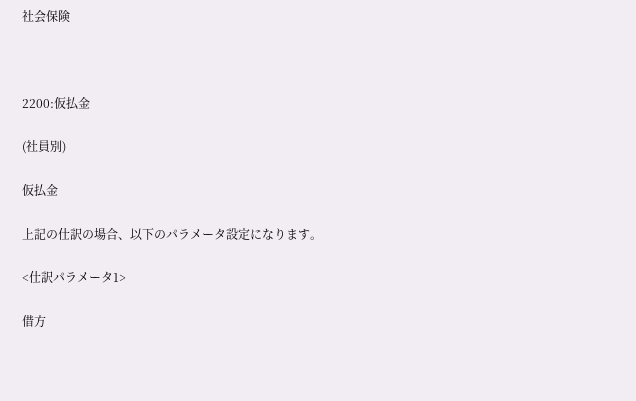社会保険



2200:仮払金

(社員別)

仮払金

上記の仕訳の場合、以下のパラメータ設定になります。

<仕訳パラメータ1>

借方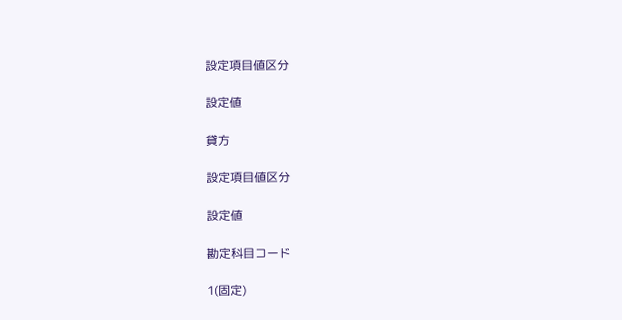設定項目値区分

設定値

貸方

設定項目値区分

設定値

勘定科目コード

1(固定)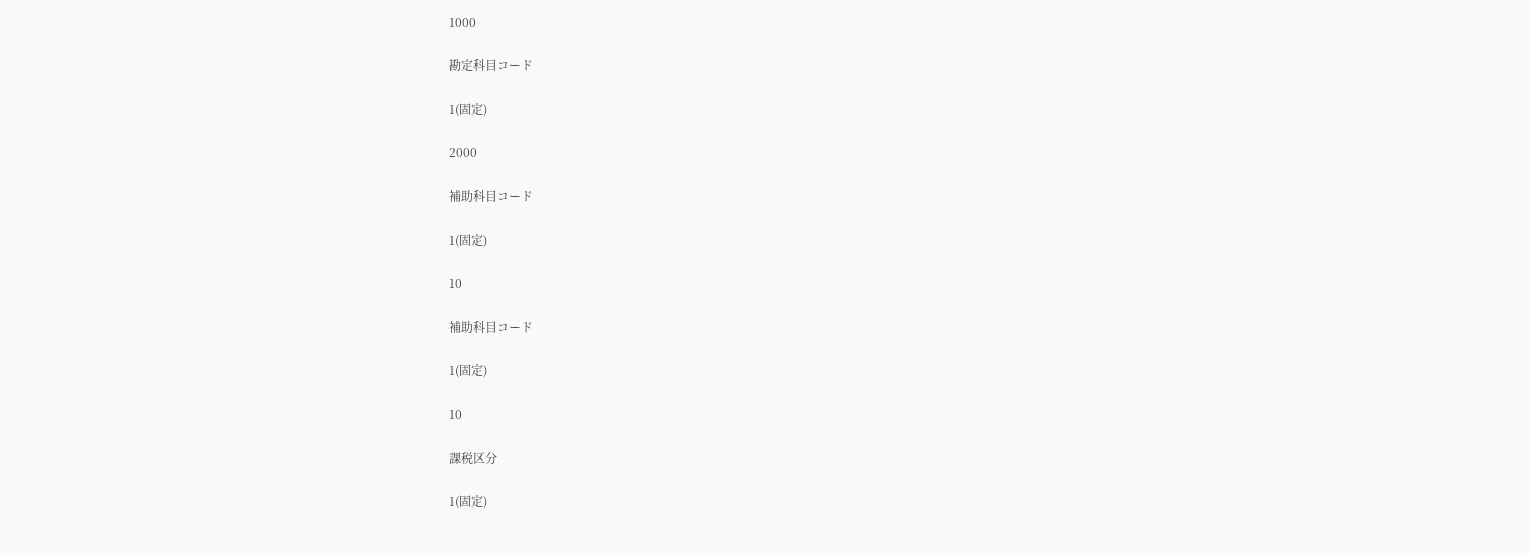1000

勘定科目コード

1(固定)

2000

補助科目コード

1(固定)

10

補助科目コード

1(固定)

10

課税区分

1(固定)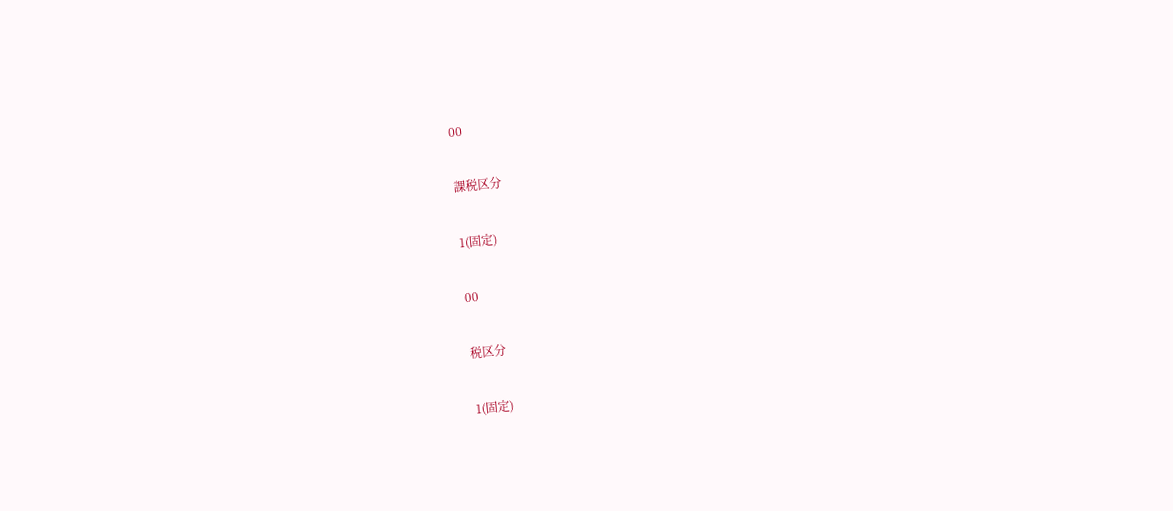00

課税区分

1(固定)

00

税区分

1(固定)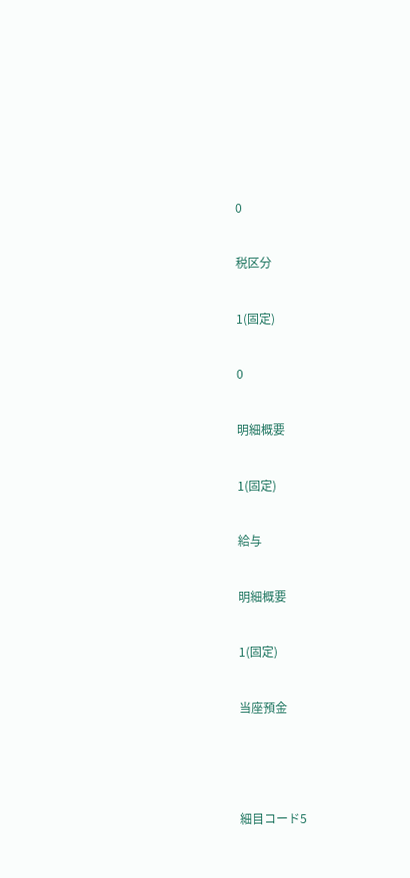0

税区分

1(固定)

0

明細概要

1(固定)

給与

明細概要

1(固定)

当座預金



細目コード5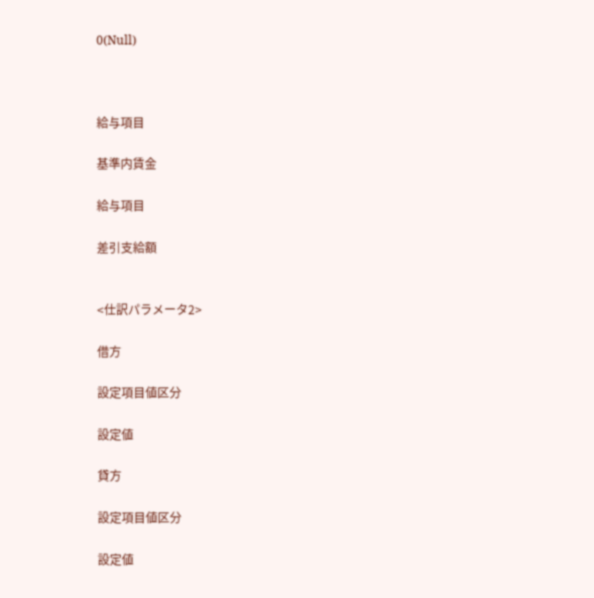0(Null)



給与項目

基準内賃金

給与項目

差引支給額


<仕訳パラメータ2>

借方

設定項目値区分

設定値

貸方

設定項目値区分

設定値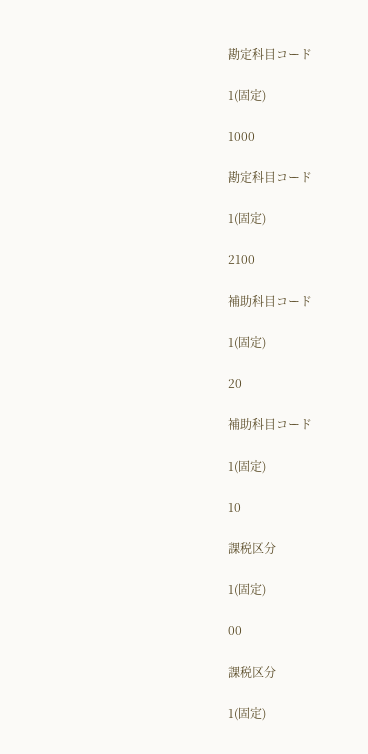勘定科目コード

1(固定)

1000

勘定科目コード

1(固定)

2100

補助科目コード

1(固定)

20

補助科目コード

1(固定)

10

課税区分

1(固定)

00

課税区分

1(固定)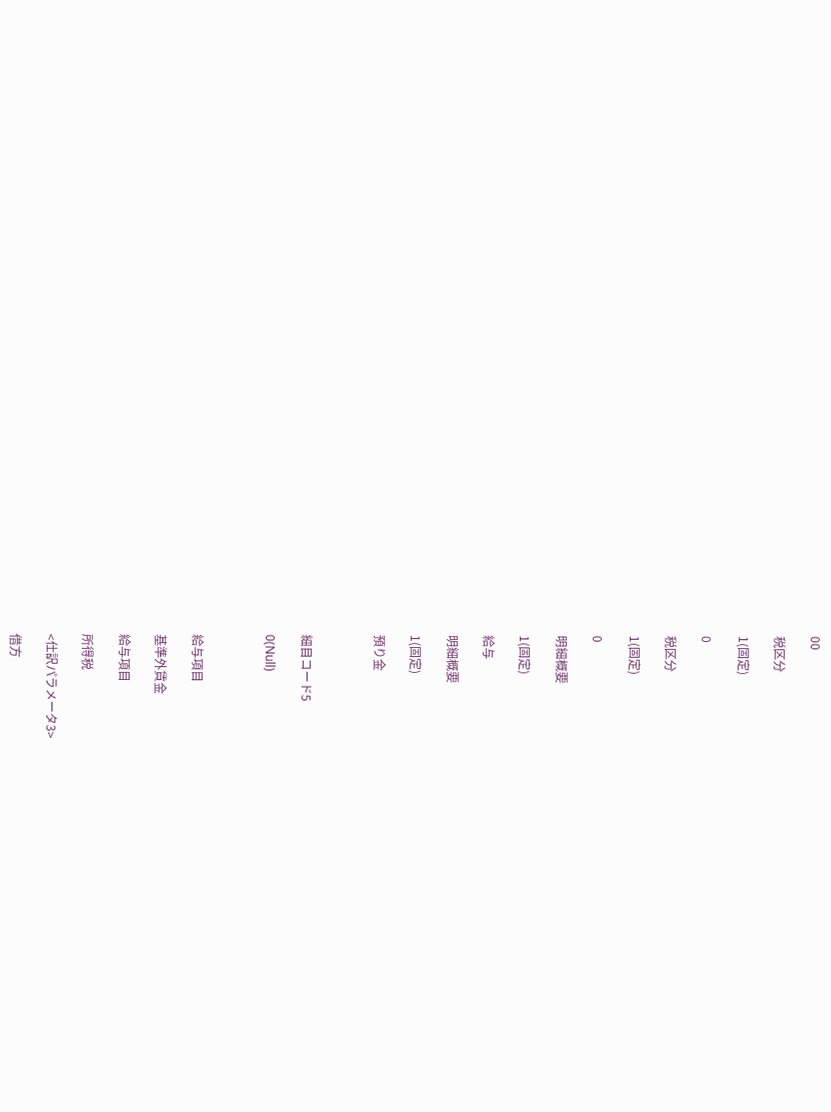00

税区分

1(固定)

0

税区分

1(固定)

0

明細概要

1(固定)

給与

明細概要

1(固定)

預り金



細目コード5

0(Null)



給与項目

基準外賃金

給与項目

所得税

<仕訳パラメータ3>

借方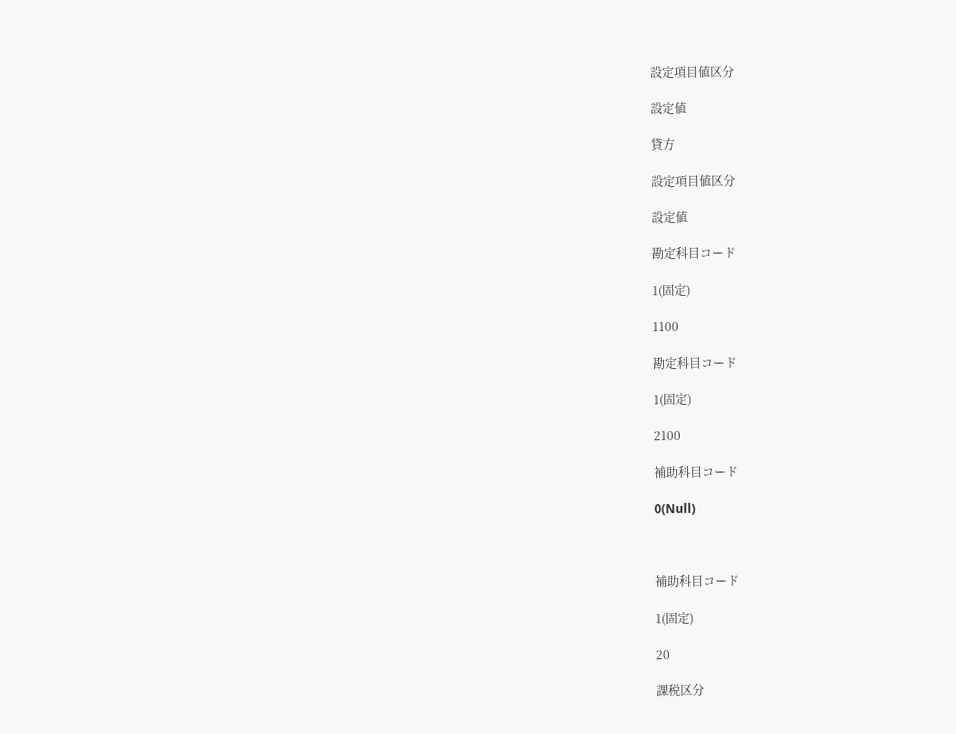設定項目値区分

設定値

貸方

設定項目値区分

設定値

勘定科目コード

1(固定)

1100

勘定科目コード

1(固定)

2100

補助科目コード

0(Null)



補助科目コード

1(固定)

20

課税区分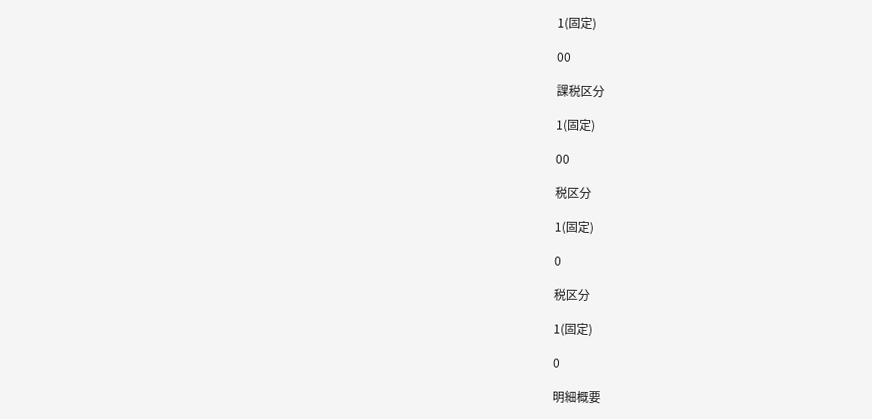1(固定)

00

課税区分

1(固定)

00

税区分

1(固定)

0

税区分

1(固定)

0

明細概要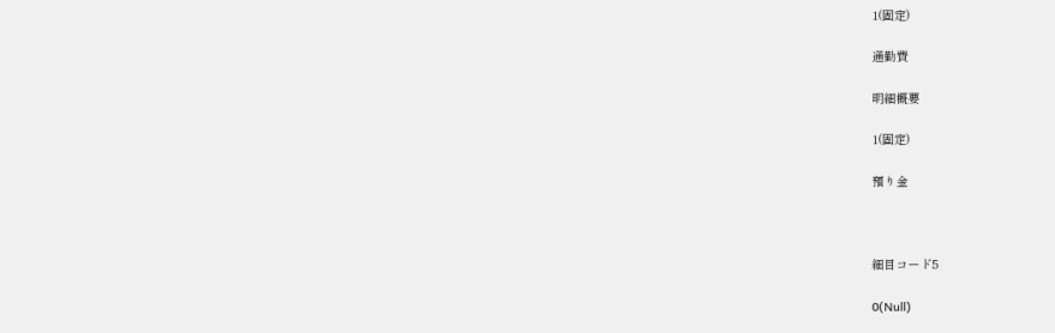1(固定)

通勤費

明細概要

1(固定)

預り金



細目コード5

0(Null)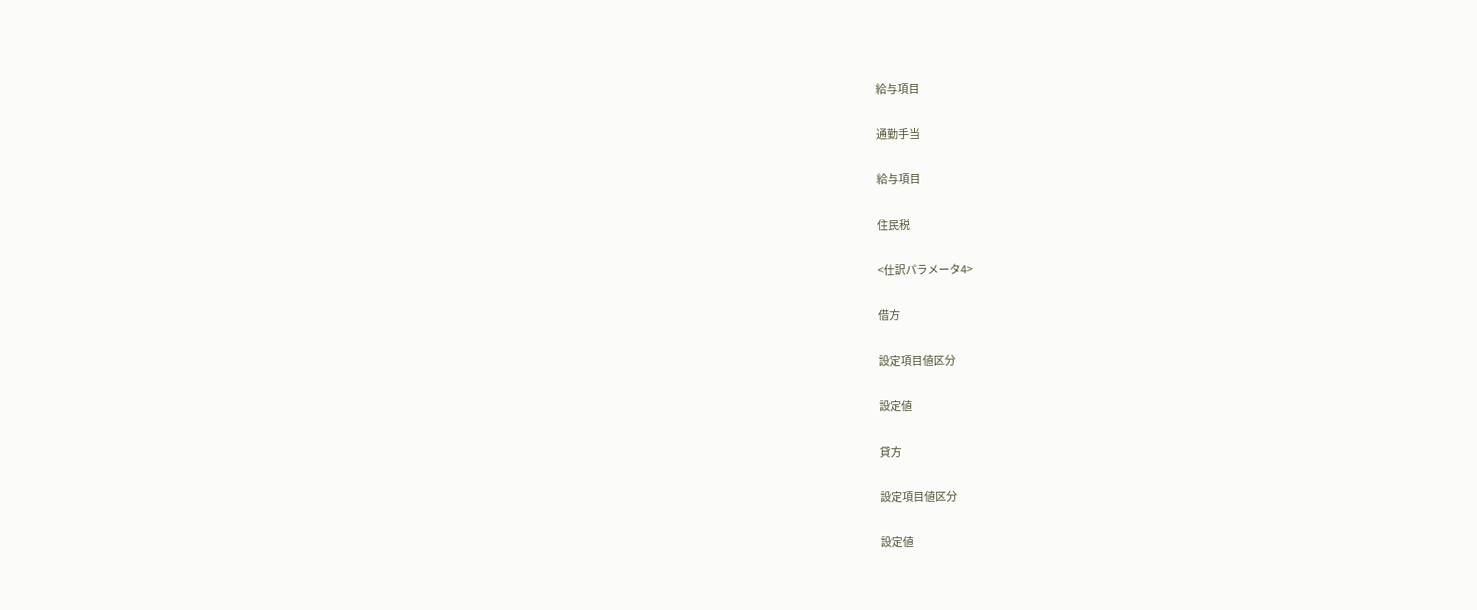給与項目

通勤手当

給与項目

住民税

<仕訳パラメータ4>

借方

設定項目値区分

設定値

貸方

設定項目値区分

設定値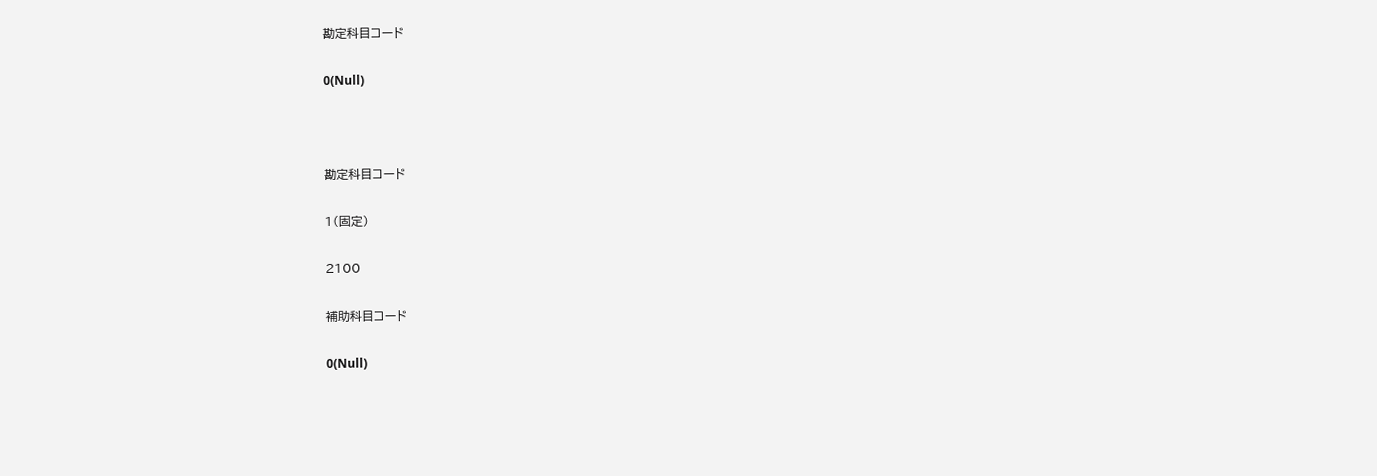勘定科目コード

0(Null)



勘定科目コード

1(固定)

2100

補助科目コード

0(Null)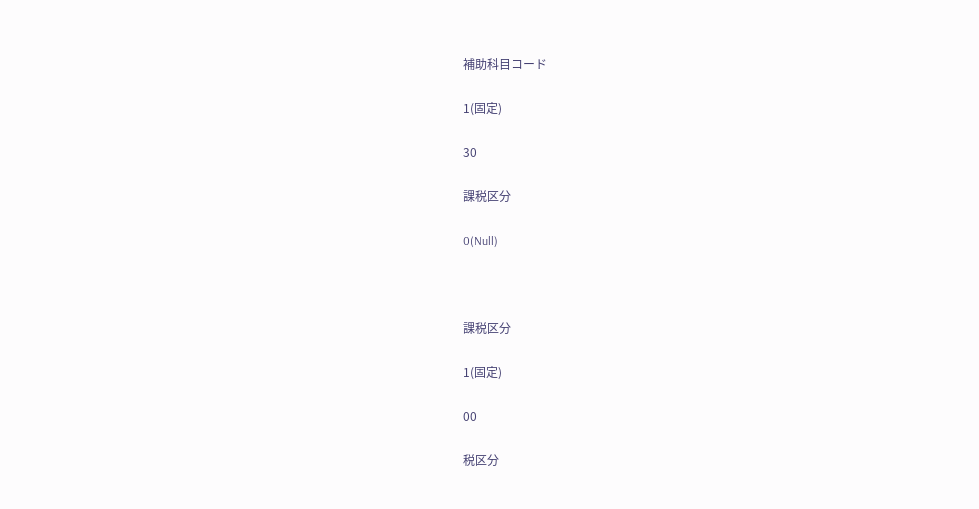補助科目コード

1(固定)

30

課税区分

0(Null)



課税区分

1(固定)

00

税区分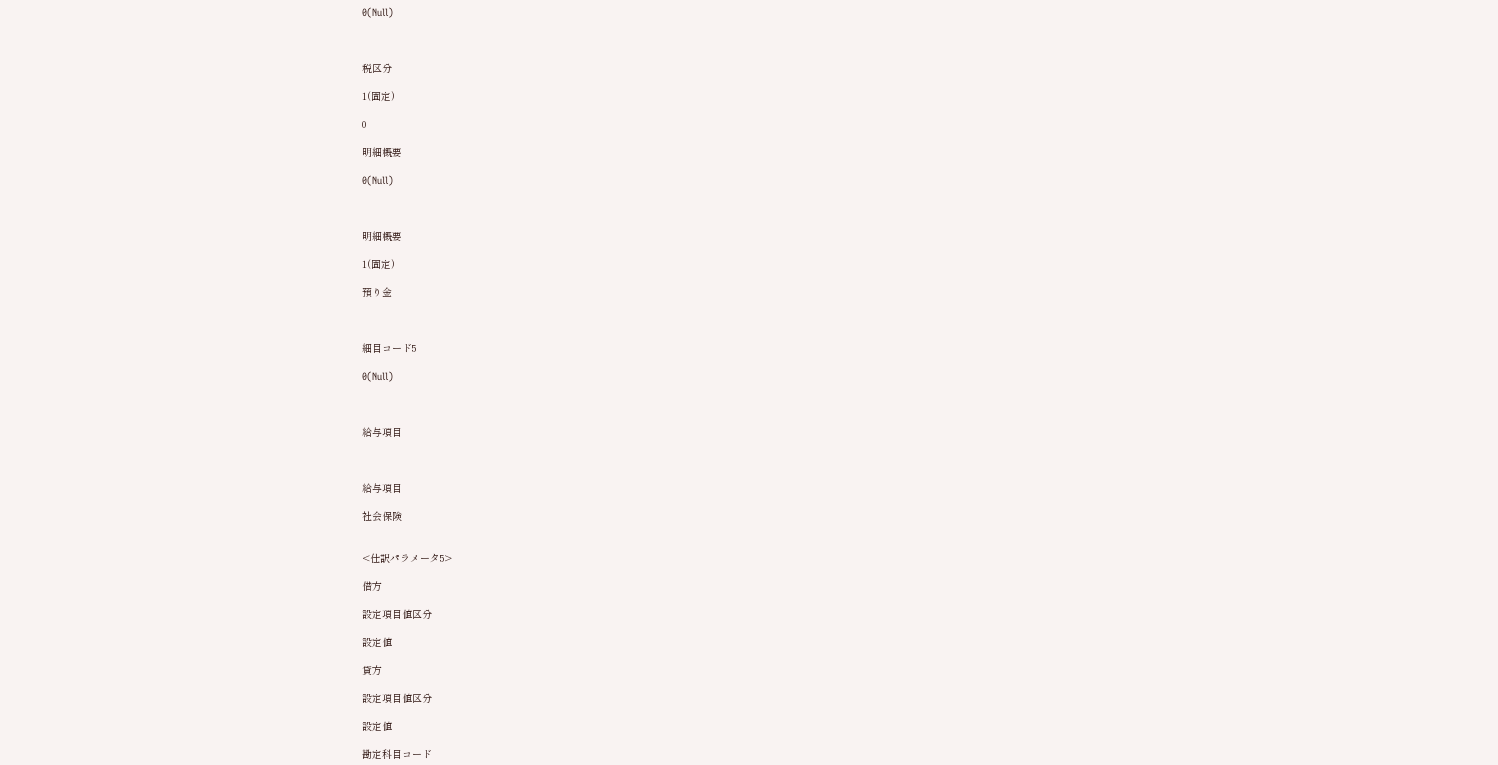0(Null)



税区分

1(固定)

0

明細概要

0(Null)



明細概要

1(固定)

預り金



細目コード5

0(Null)



給与項目



給与項目

社会保険


<仕訳パラメータ5>

借方

設定項目値区分

設定値

貸方

設定項目値区分

設定値

勘定科目コード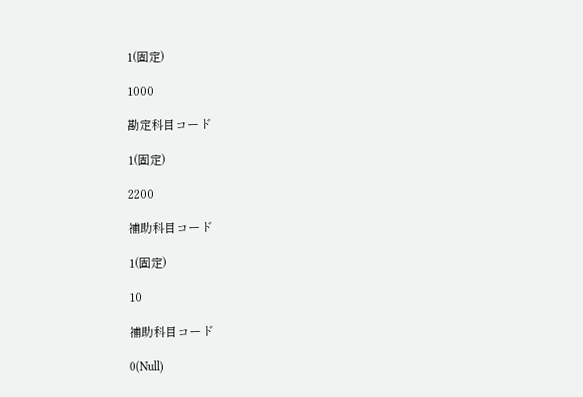1(固定)

1000

勘定科目コード

1(固定)

2200

補助科目コード

1(固定)

10

補助科目コード

0(Null)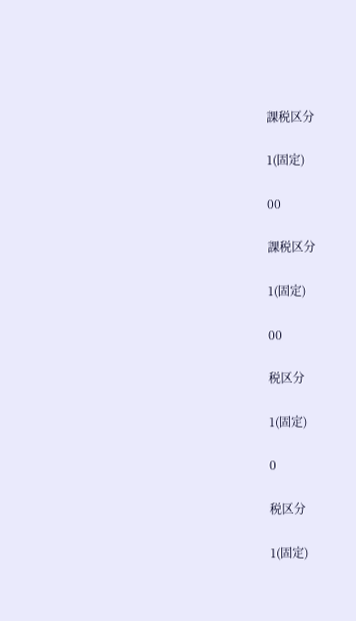課税区分

1(固定)

00

課税区分

1(固定)

00

税区分

1(固定)

0

税区分

1(固定)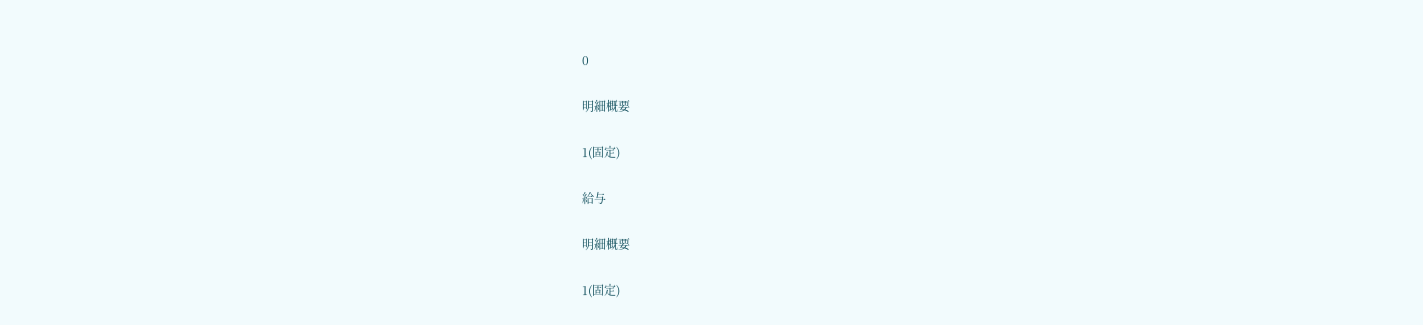0

明細概要

1(固定)

給与

明細概要

1(固定)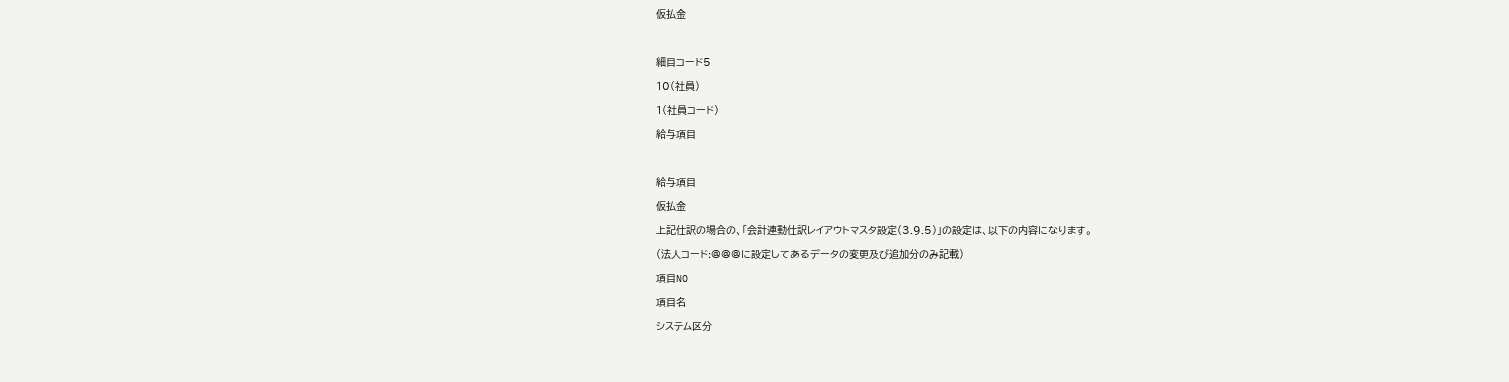仮払金



細目コード5

10(社員)

1(社員コード)

給与項目



給与項目

仮払金

上記仕訳の場合の、「会計連動仕訳レイアウトマスタ設定(3.9.5)」の設定は、以下の内容になります。

(法人コード:@@@に設定してあるデータの変更及び追加分のみ記載)

項目NO

項目名

システム区分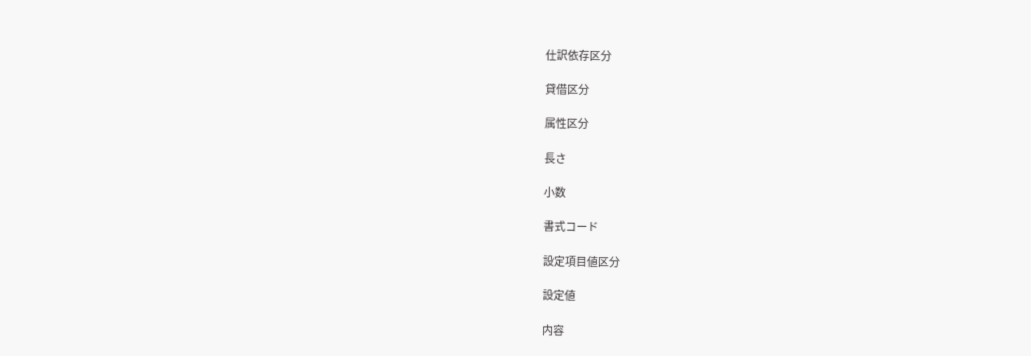仕訳依存区分

貸借区分

属性区分

長さ

小数

書式コード

設定項目値区分

設定値

内容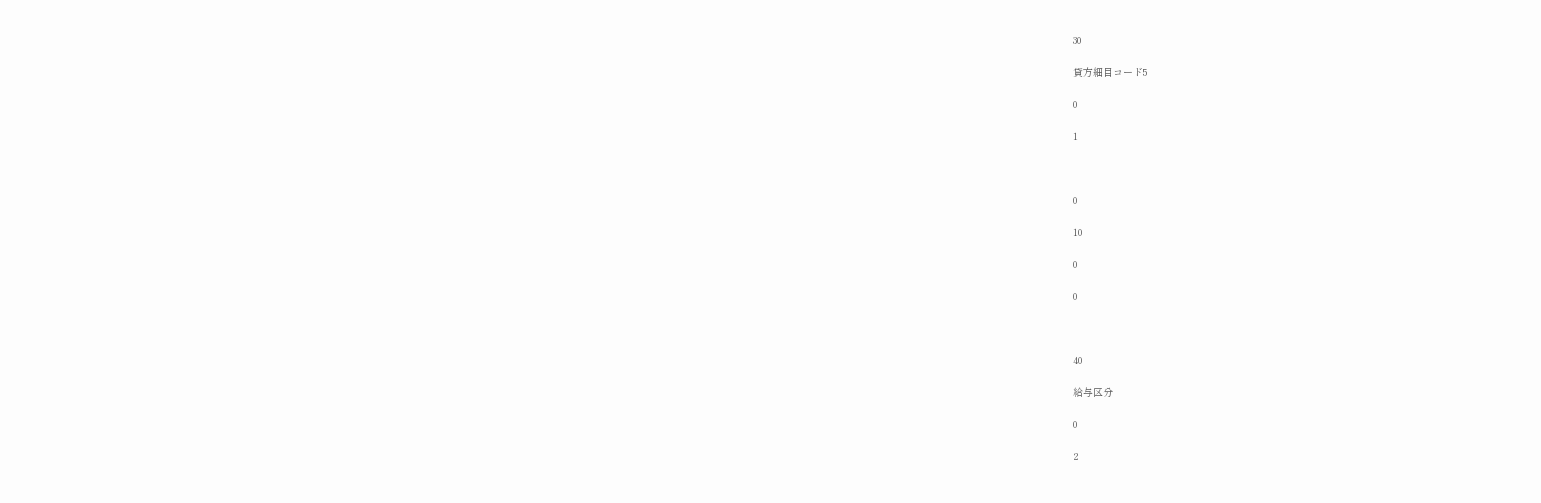30

貸方細目コード5

0

1



0

10

0

0



40

給与区分

0

2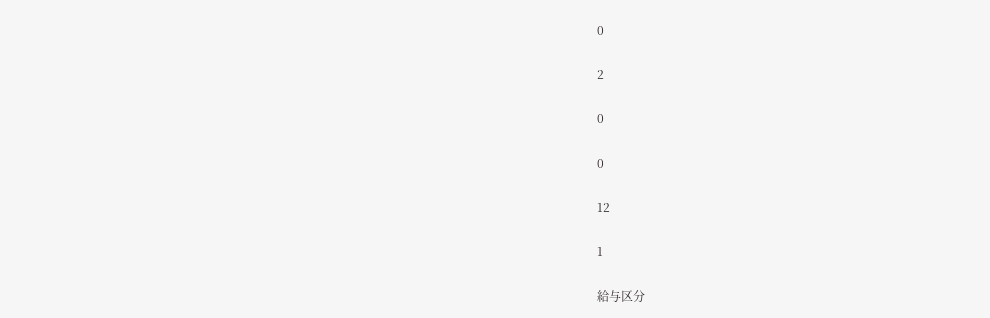0

2

0

0

12

1

給与区分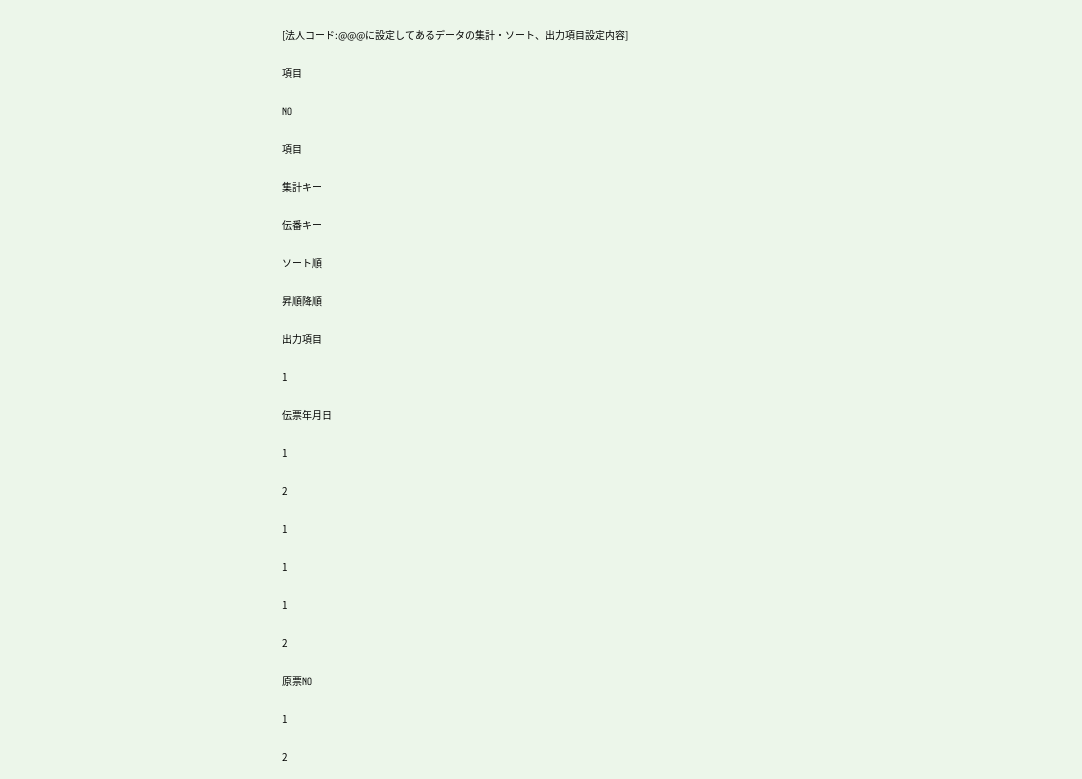[法人コード:@@@に設定してあるデータの集計・ソート、出力項目設定内容]

項目

NO

項目

集計キー

伝番キー

ソート順

昇順降順

出力項目

1

伝票年月日

1

2

1

1

1

2

原票NO

1

2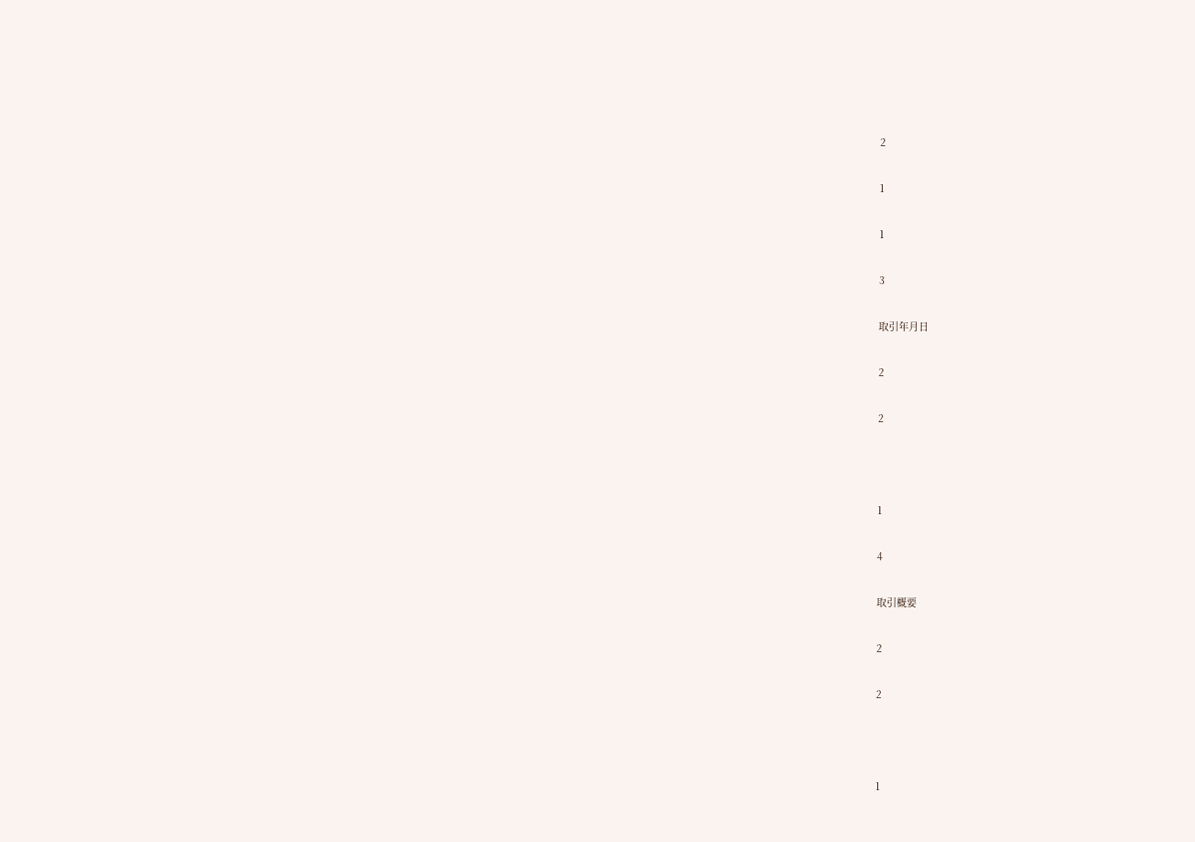2

1

1

3

取引年月日

2

2



1

4

取引概要

2

2



1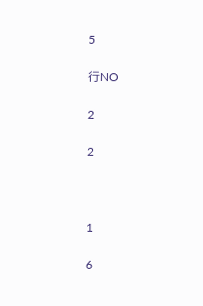5

行NO

2

2



1

6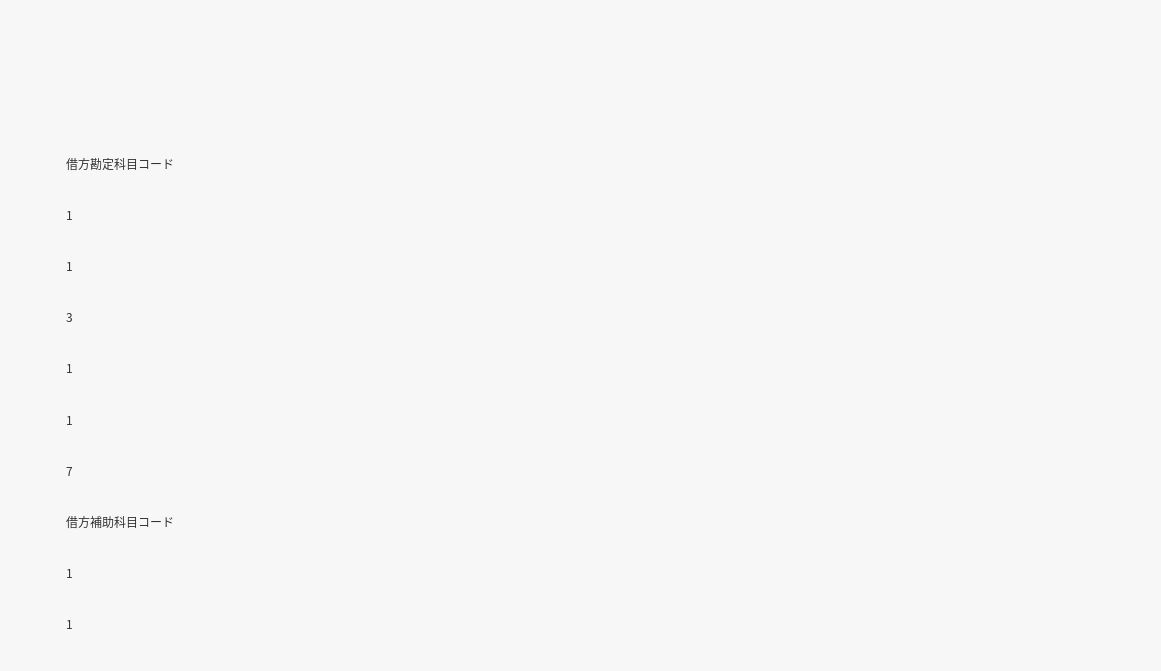借方勘定科目コード

1

1

3

1

1

7

借方補助科目コード

1

1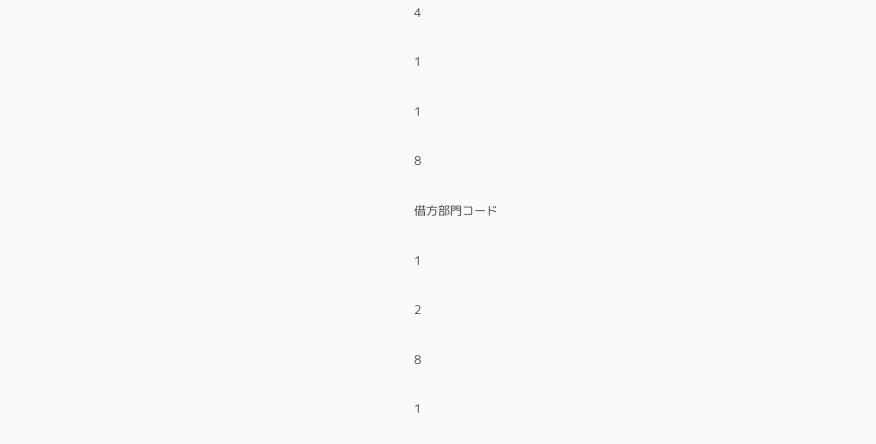4

1

1

8

借方部門コード

1

2

8

1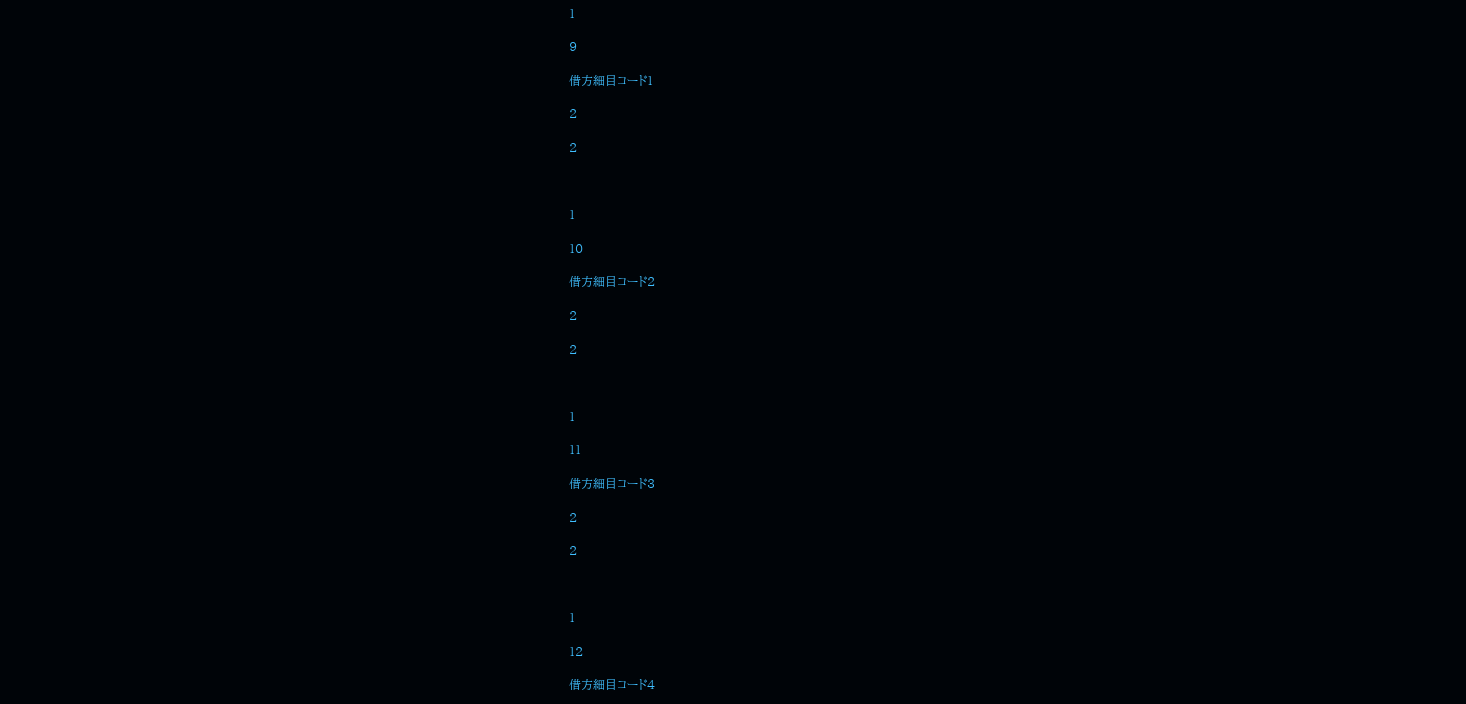1

9

借方細目コード1

2

2



1

10

借方細目コード2

2

2



1

11

借方細目コード3

2

2



1

12

借方細目コード4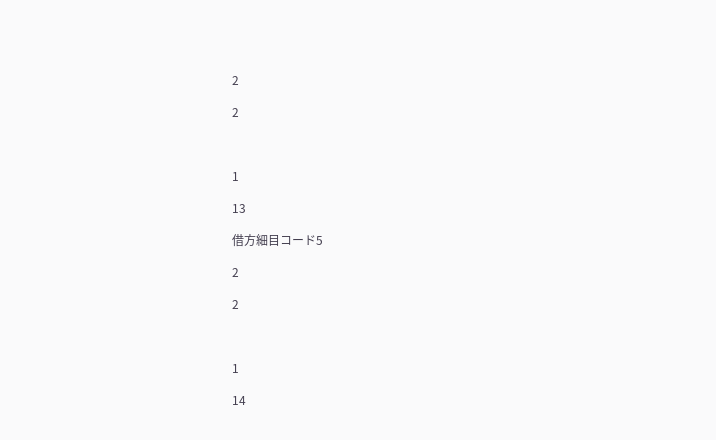2

2



1

13

借方細目コード5

2

2



1

14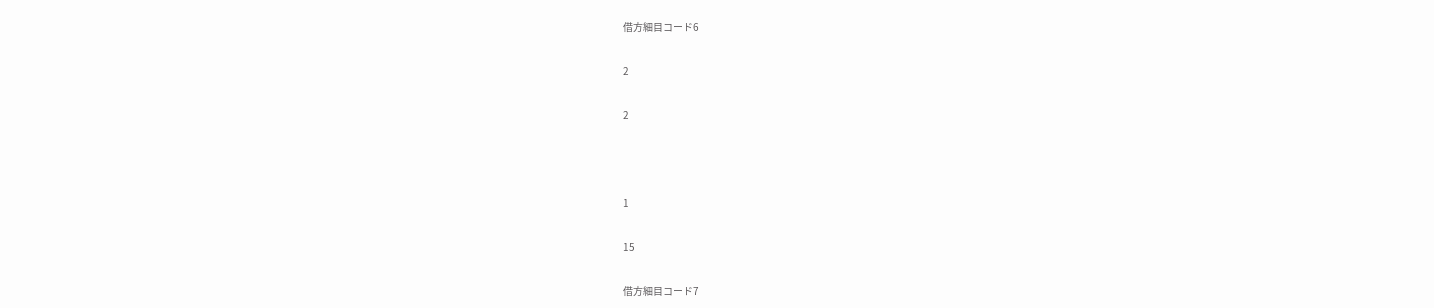借方細目コード6

2

2



1

15

借方細目コード7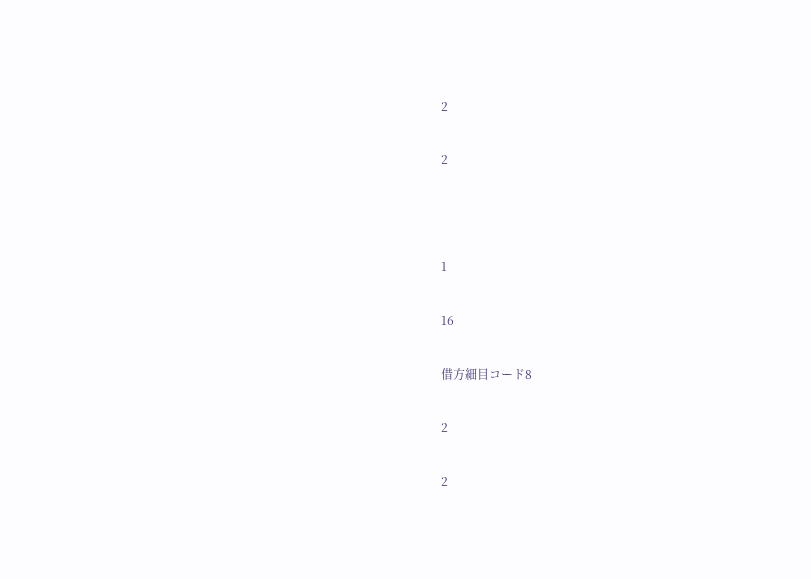2

2



1

16

借方細目コード8

2

2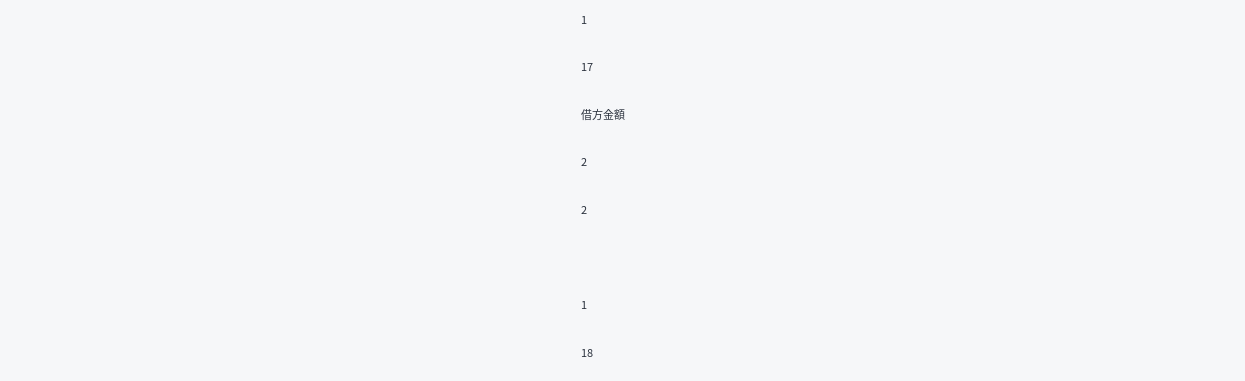1

17

借方金額

2

2



1

18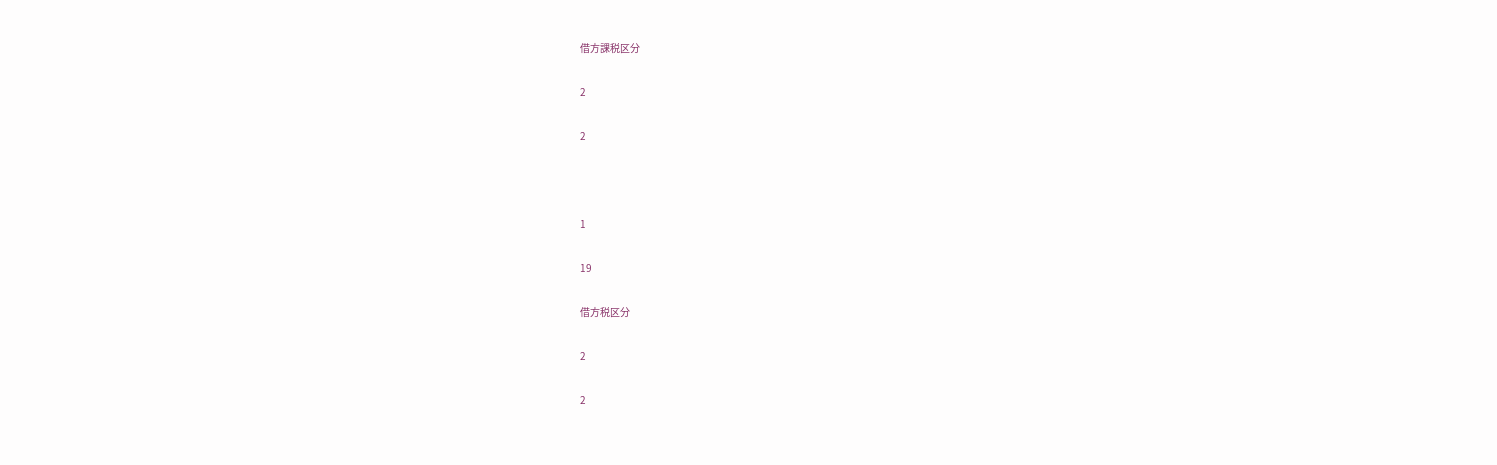借方課税区分

2

2



1

19

借方税区分

2

2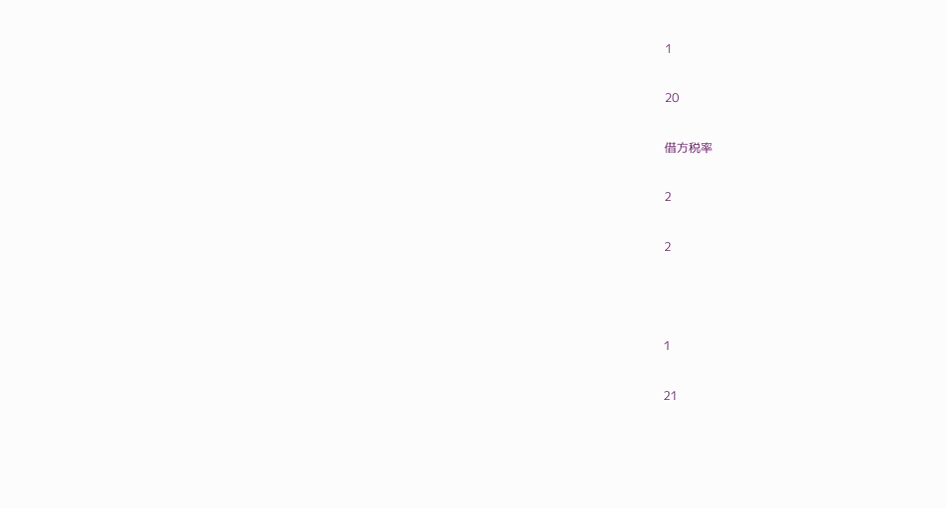1

20

借方税率

2

2



1

21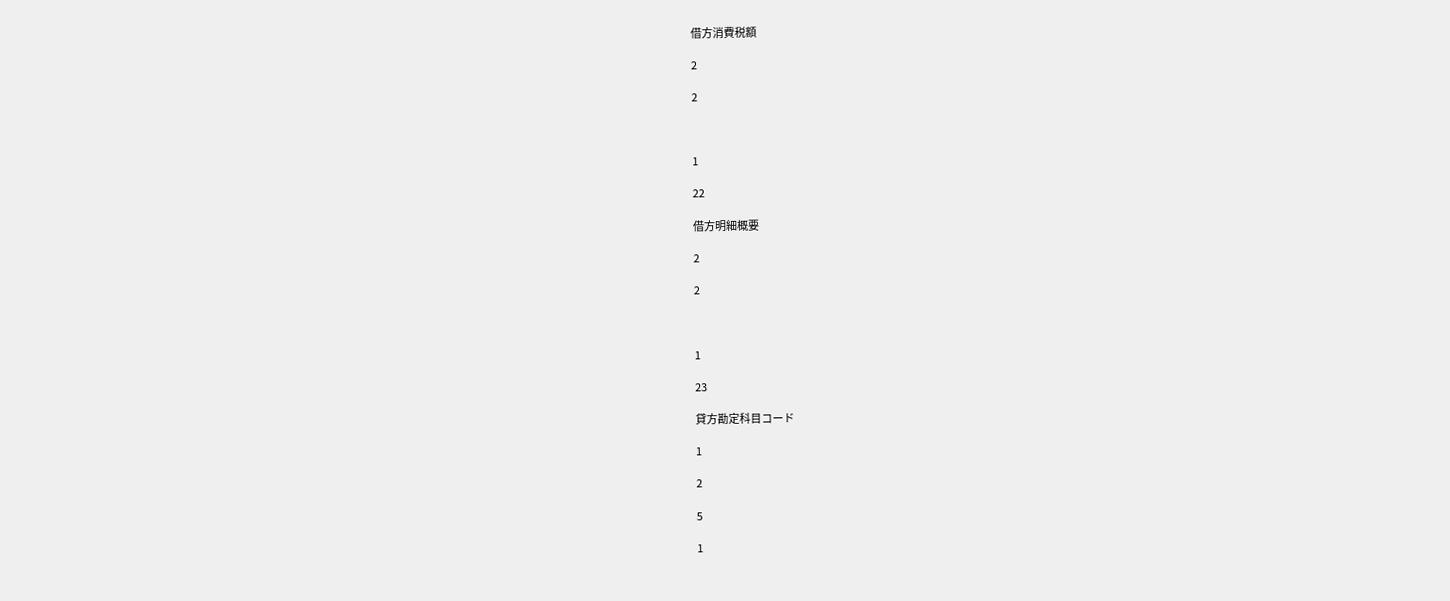借方消費税額

2

2



1

22

借方明細概要

2

2



1

23

貸方勘定科目コード

1

2

5

1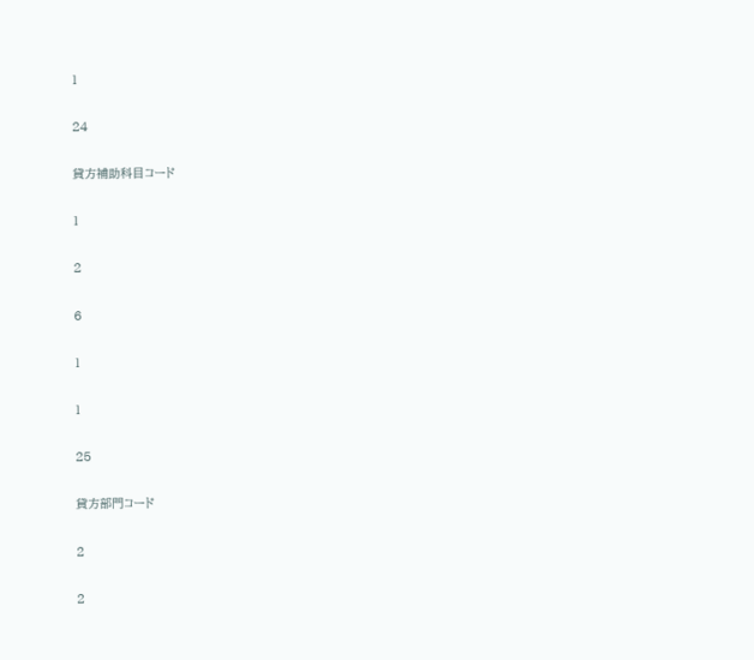1

24

貸方補助科目コード

1

2

6

1

1

25

貸方部門コード

2

2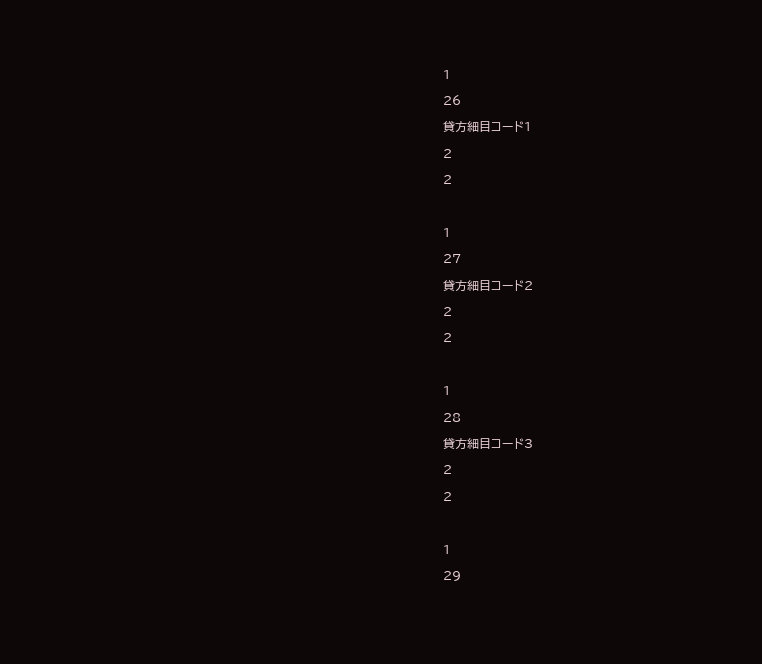1

26

貸方細目コード1

2

2



1

27

貸方細目コード2

2

2



1

28

貸方細目コード3

2

2



1

29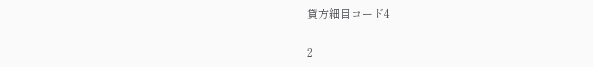貸方細目コード4

2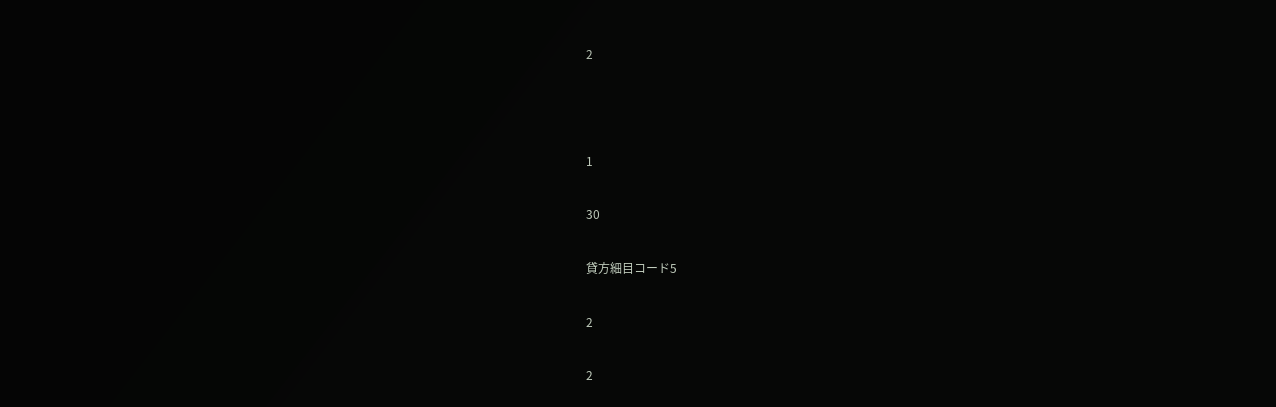2



1

30

貸方細目コード5

2

2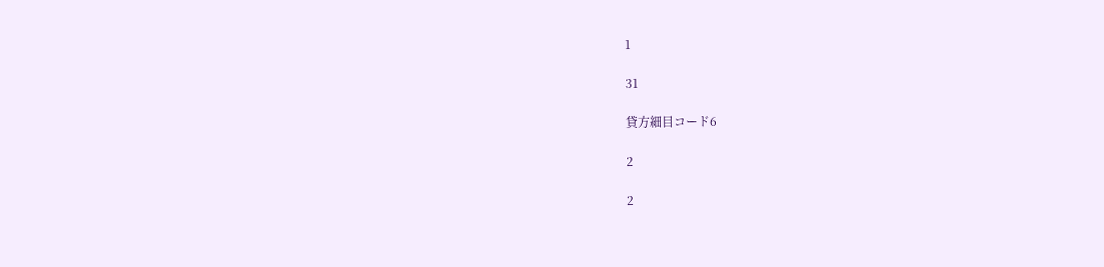1

31

貸方細目コード6

2

2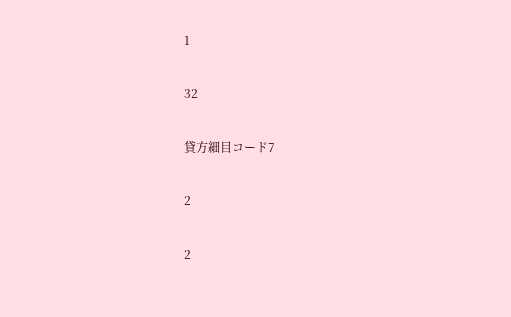1

32

貸方細目コード7

2

2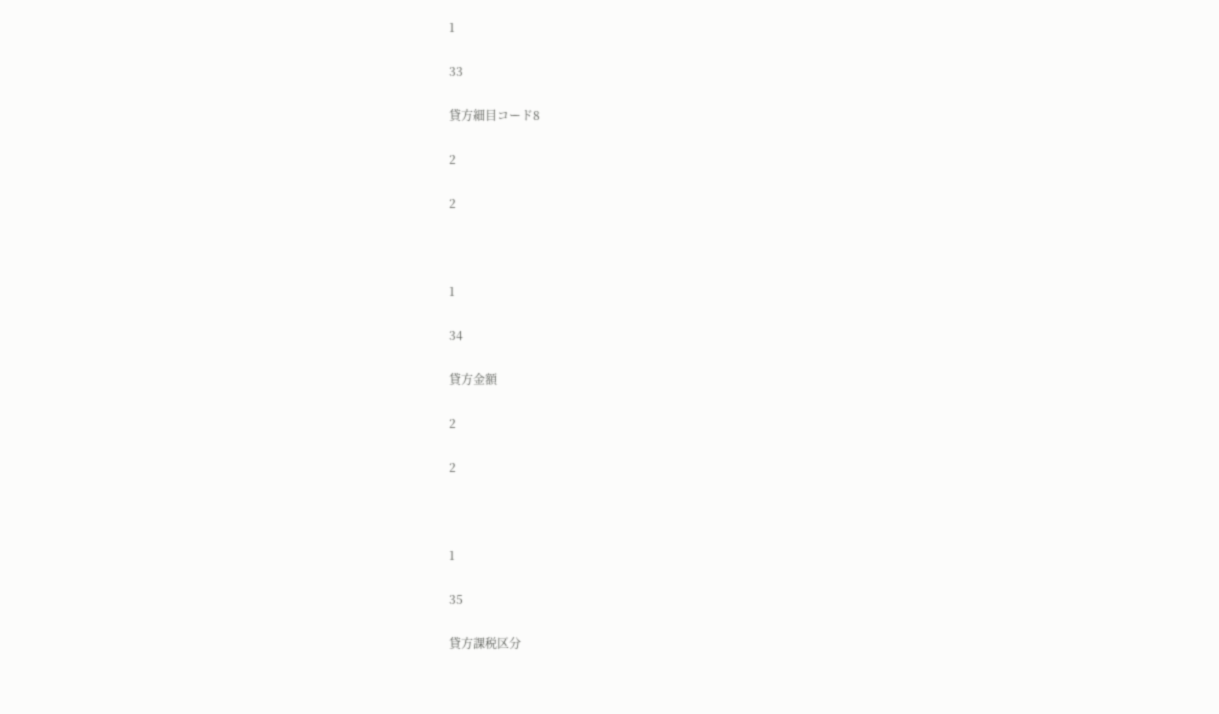1

33

貸方細目コード8

2

2



1

34

貸方金額

2

2



1

35

貸方課税区分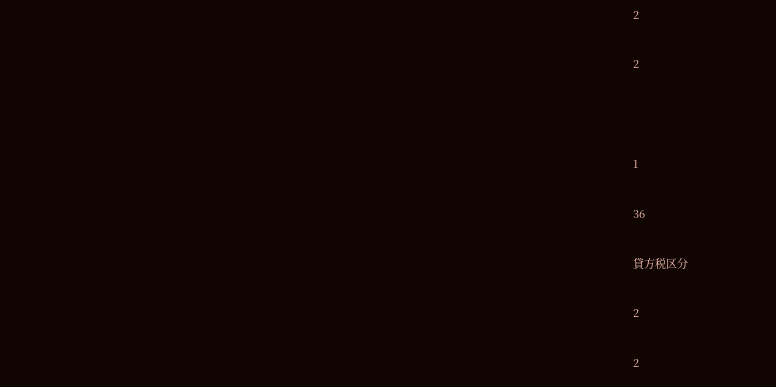2

2



1

36

貸方税区分

2

2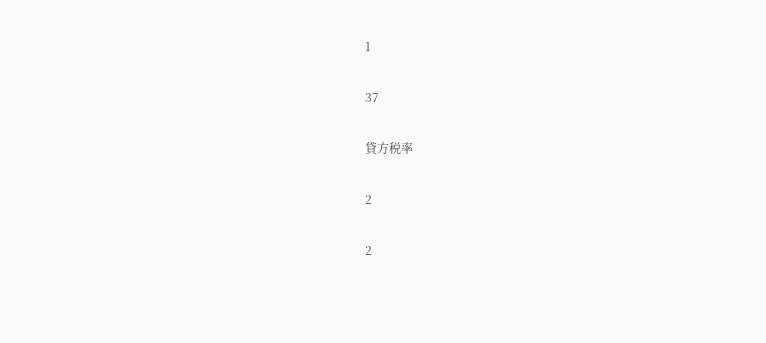1

37

貸方税率

2

2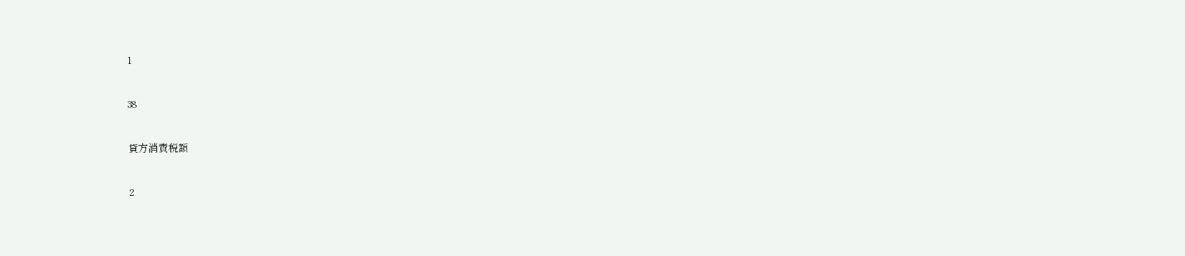1

38

貸方消費税額

2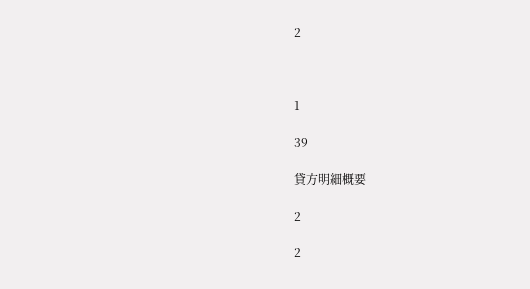2



1

39

貸方明細概要

2

2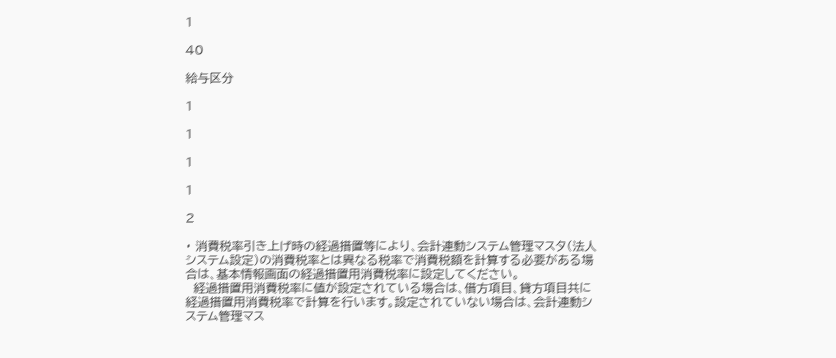1

40

給与区分

1

1

1

1

2

・ 消費税率引き上げ時の経過措置等により、会計連動システム管理マスタ(法人システム設定)の消費税率とは異なる税率で消費税額を計算する必要がある場合は、基本情報画面の経過措置用消費税率に設定してください。
  経過措置用消費税率に値が設定されている場合は、借方項目、貸方項目共に経過措置用消費税率で計算を行います。設定されていない場合は、会計連動システム管理マス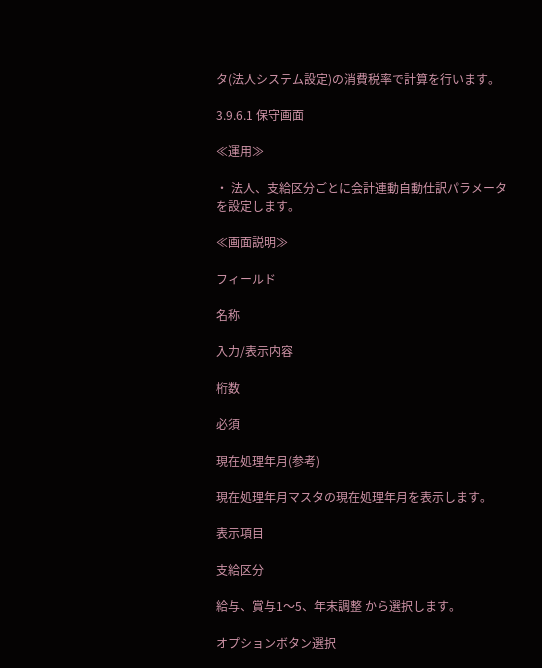タ(法人システム設定)の消費税率で計算を行います。

3.9.6.1 保守画面

≪運用≫

・ 法人、支給区分ごとに会計連動自動仕訳パラメータを設定します。

≪画面説明≫

フィールド

名称

入力/表示内容

桁数

必須

現在処理年月(参考)

現在処理年月マスタの現在処理年月を表示します。

表示項目

支給区分

給与、賞与1〜5、年末調整 から選択します。

オプションボタン選択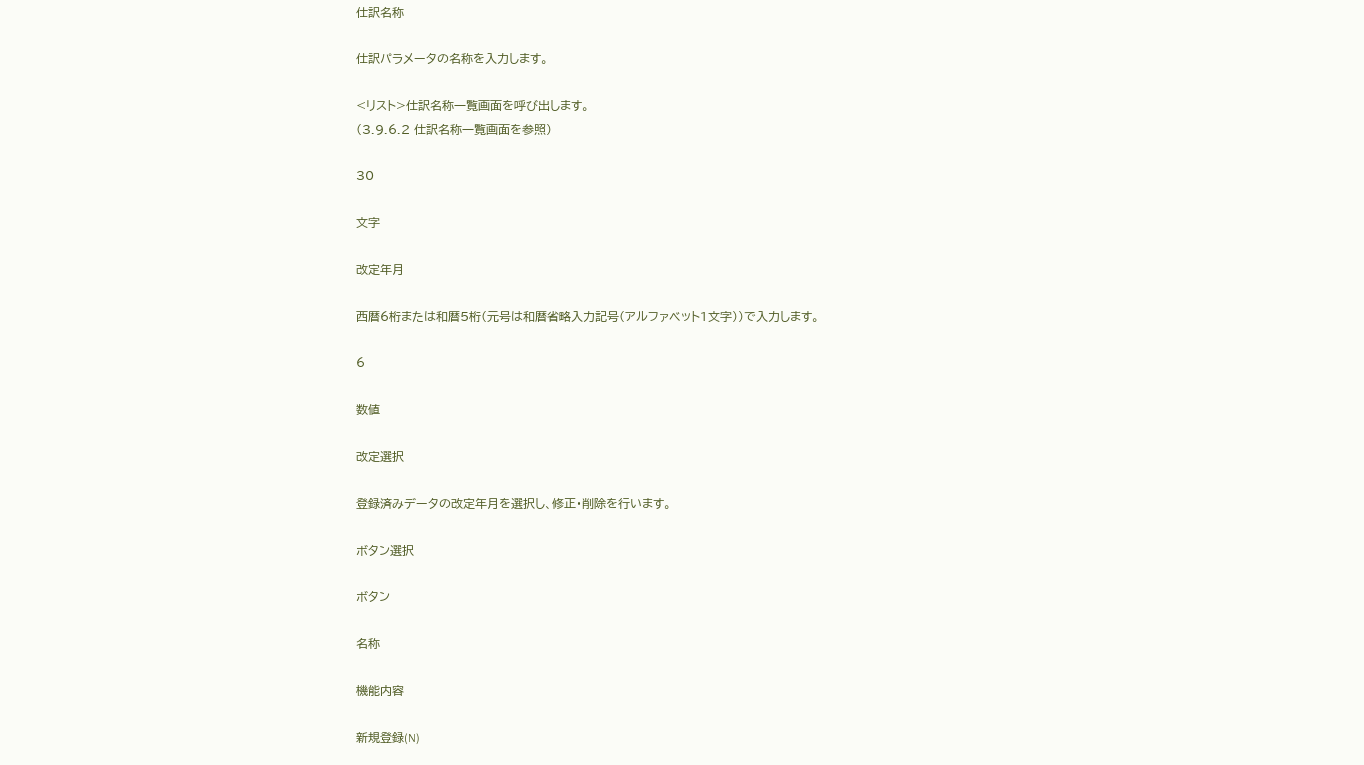仕訳名称

仕訳パラメータの名称を入力します。

<リスト>仕訳名称一覧画面を呼び出します。
(3.9.6.2 仕訳名称一覧画面を参照)

30

文字

改定年月

西暦6桁または和暦5桁(元号は和暦省略入力記号(アルファベット1文字))で入力します。

6

数値

改定選択

登録済みデータの改定年月を選択し、修正・削除を行います。

ボタン選択

ボタン

名称

機能内容

新規登録(N)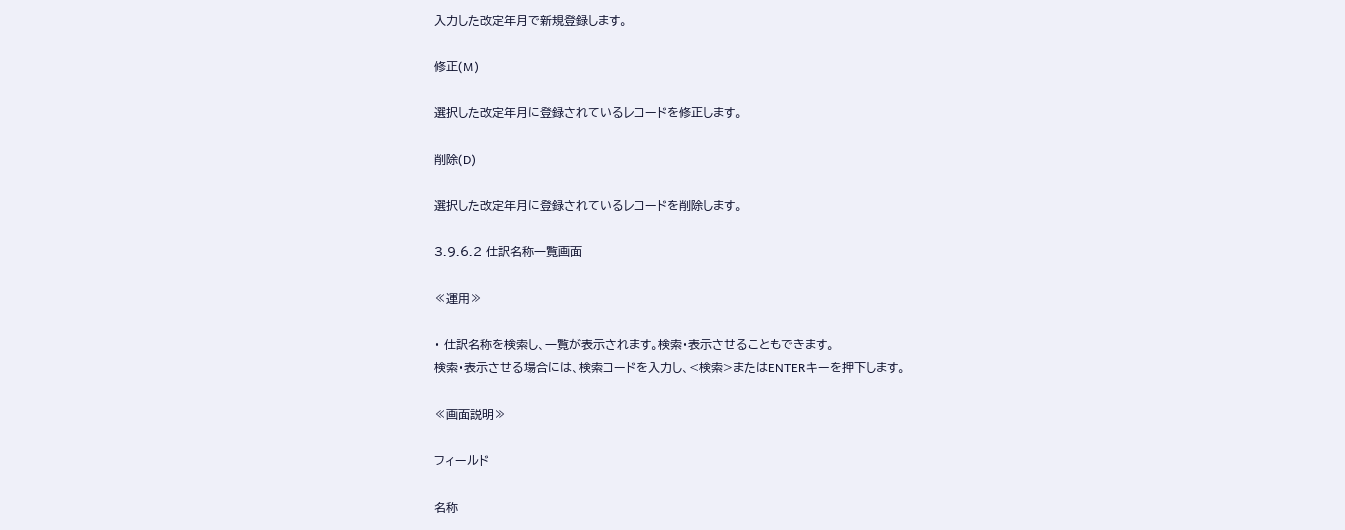入力した改定年月で新規登録します。

修正(M)

選択した改定年月に登録されているレコードを修正します。

削除(D)

選択した改定年月に登録されているレコードを削除します。

3.9.6.2 仕訳名称一覧画面

≪運用≫

・ 仕訳名称を検索し、一覧が表示されます。検索・表示させることもできます。
検索・表示させる場合には、検索コードを入力し、<検索>またはENTERキーを押下します。

≪画面説明≫

フィールド

名称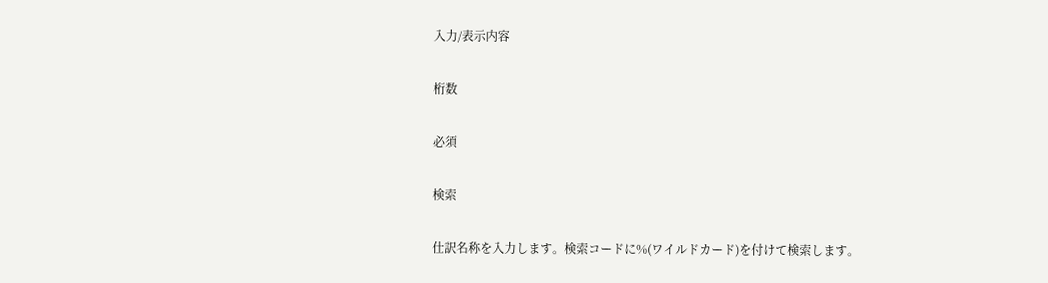入力/表示内容

桁数

必須

検索

仕訳名称を入力します。検索コードに%(ワイルドカード)を付けて検索します。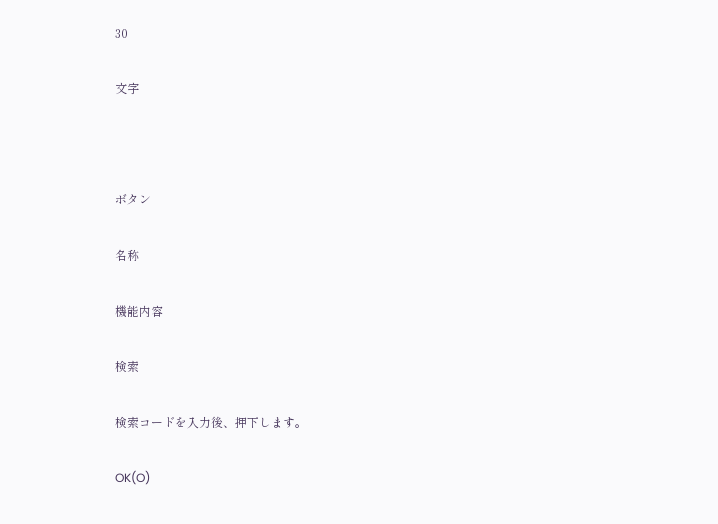30

文字



ボタン

名称

機能内容

検索

検索コードを入力後、押下します。

OK(O)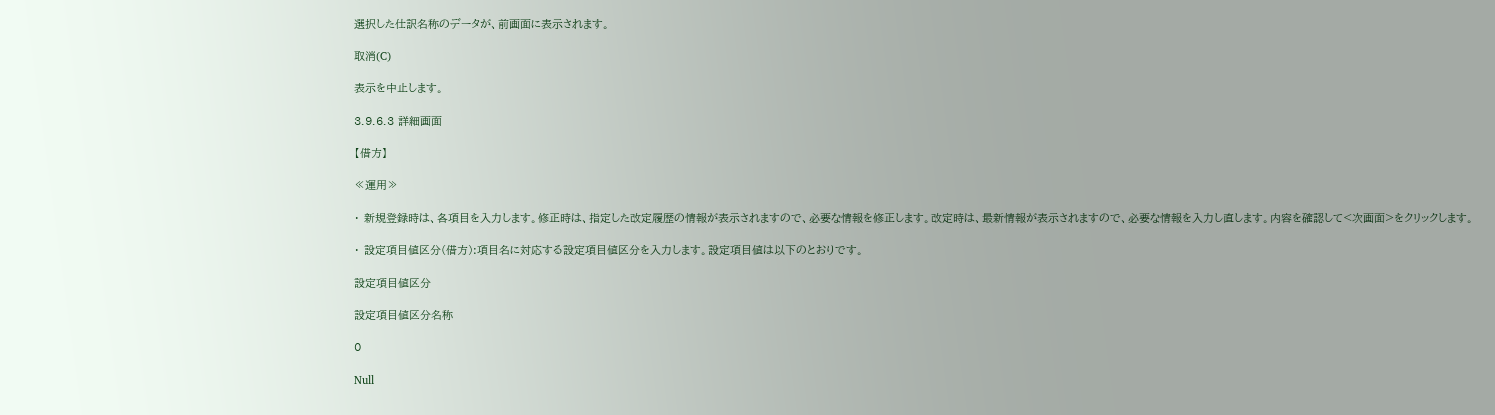選択した仕訳名称のデータが、前画面に表示されます。

取消(C)

表示を中止します。

3.9.6.3 詳細画面

【借方】

≪運用≫

・ 新規登録時は、各項目を入力します。修正時は、指定した改定履歴の情報が表示されますので、必要な情報を修正します。改定時は、最新情報が表示されますので、必要な情報を入力し直します。内容を確認して<次画面>をクリックします。

・ 設定項目値区分(借方):項目名に対応する設定項目値区分を入力します。設定項目値は以下のとおりです。

設定項目値区分

設定項目値区分名称

0

Null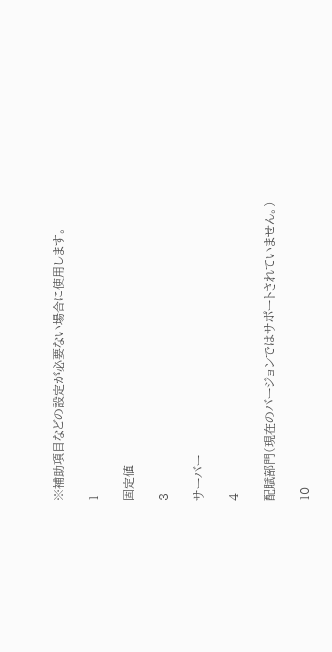※補助項目などの設定が必要ない場合に使用します。

1

固定値

3

サーバー

4

配賦部門(現在のバージョンではサポートされていません。)

10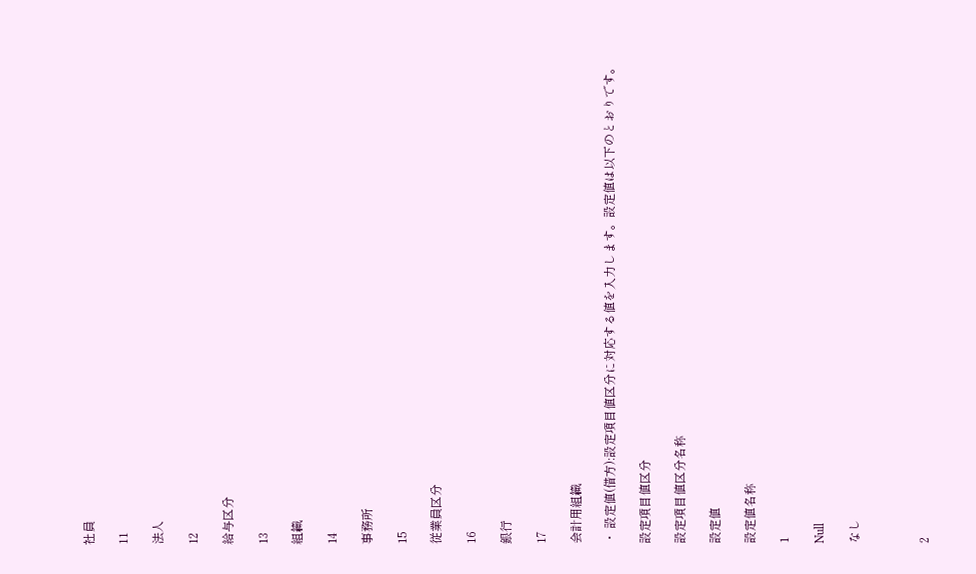社員

11

法人

12

給与区分

13

組織

14

事務所

15

従業員区分

16

銀行

17

会計用組織

・ 設定値(借方):設定項目値区分に対応する値を入力します。設定値は以下のとおりです。

設定項目値区分

設定項目値区分名称

設定値

設定値名称

1

Null

なし



2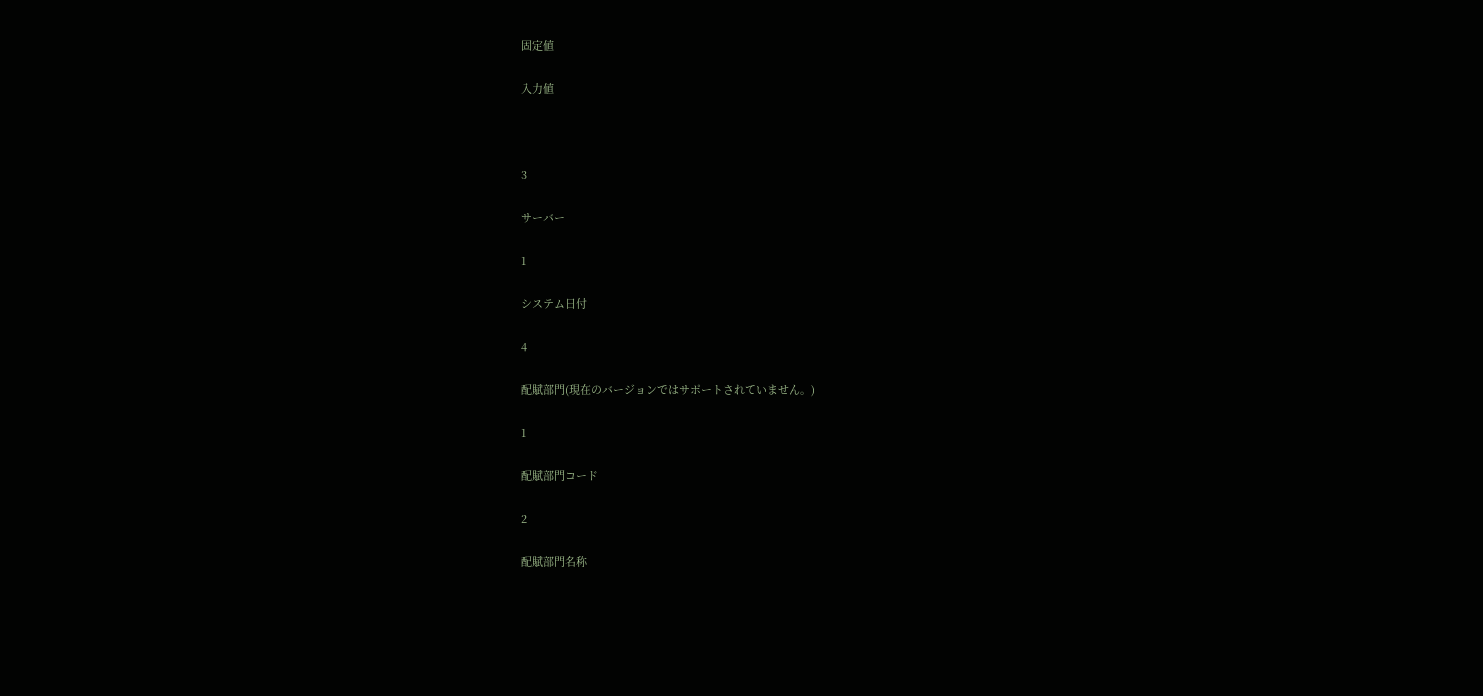固定値

入力値



3

サーバー

1

システム日付

4

配賦部門(現在のバージョンではサポートされていません。)

1

配賦部門コード

2

配賦部門名称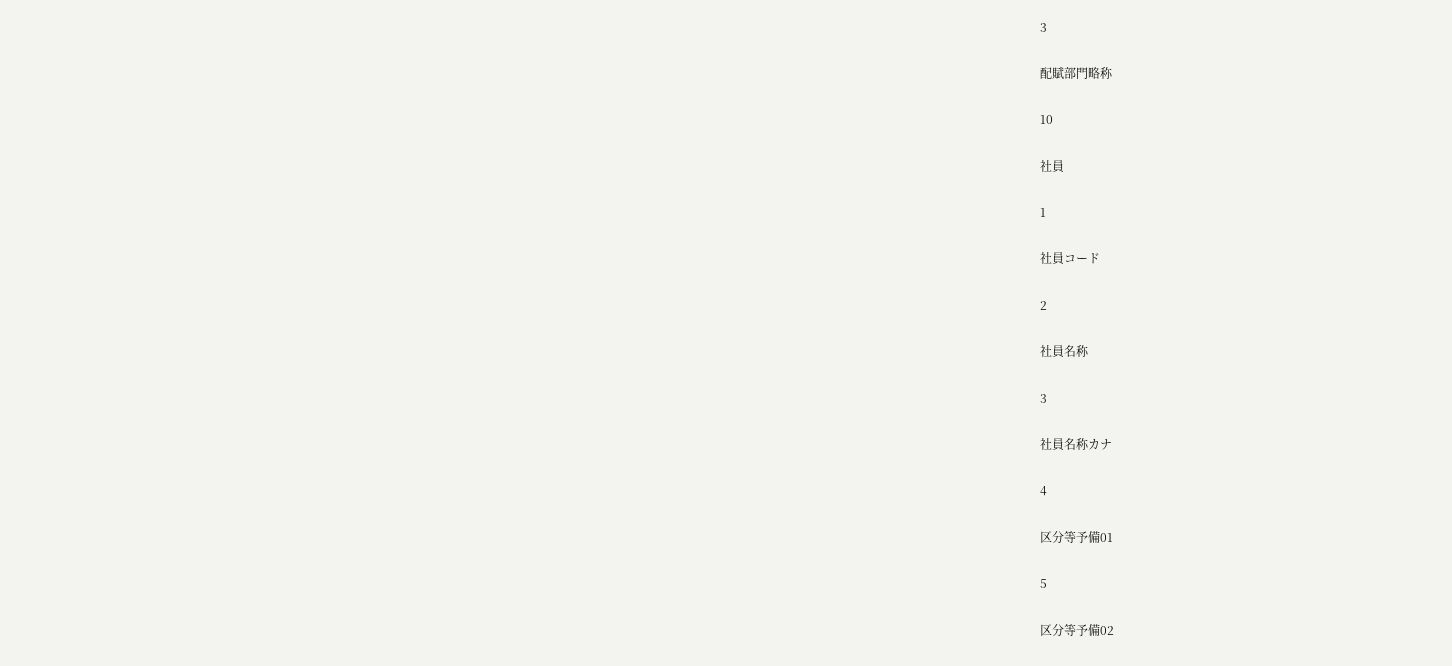3

配賦部門略称

10

社員

1

社員コード

2

社員名称

3

社員名称カナ

4

区分等予備01

5

区分等予備02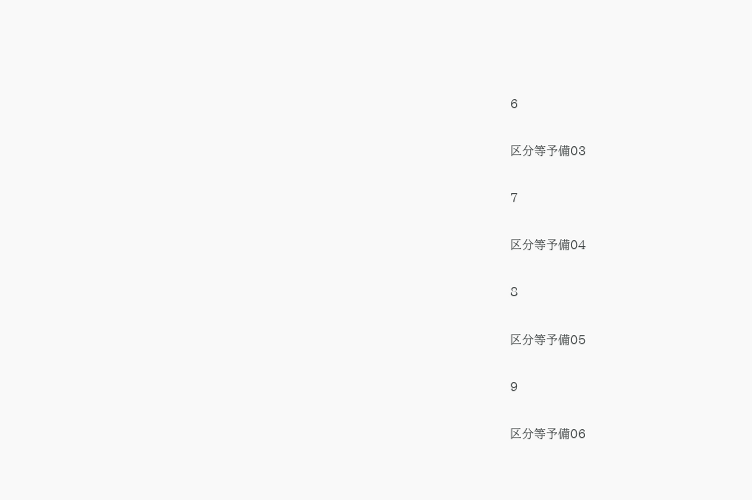6

区分等予備03

7

区分等予備04

8

区分等予備05

9

区分等予備06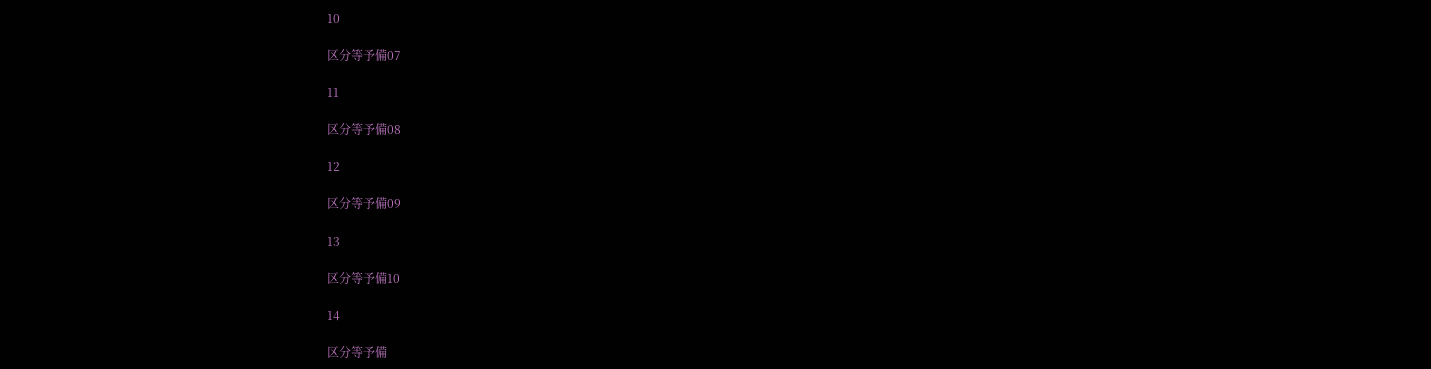10

区分等予備07

11

区分等予備08

12

区分等予備09

13

区分等予備10

14

区分等予備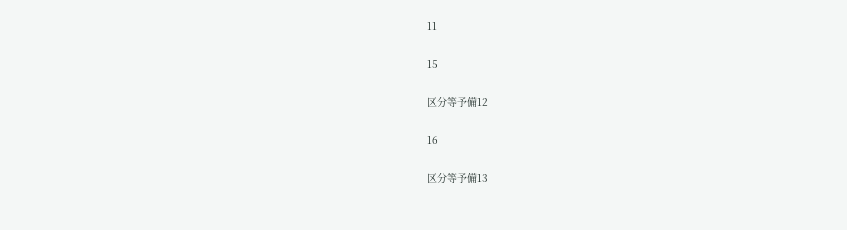11

15

区分等予備12

16

区分等予備13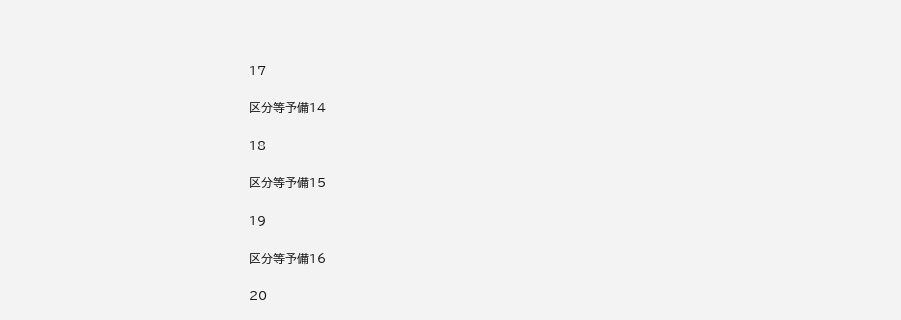17

区分等予備14

18

区分等予備15

19

区分等予備16

20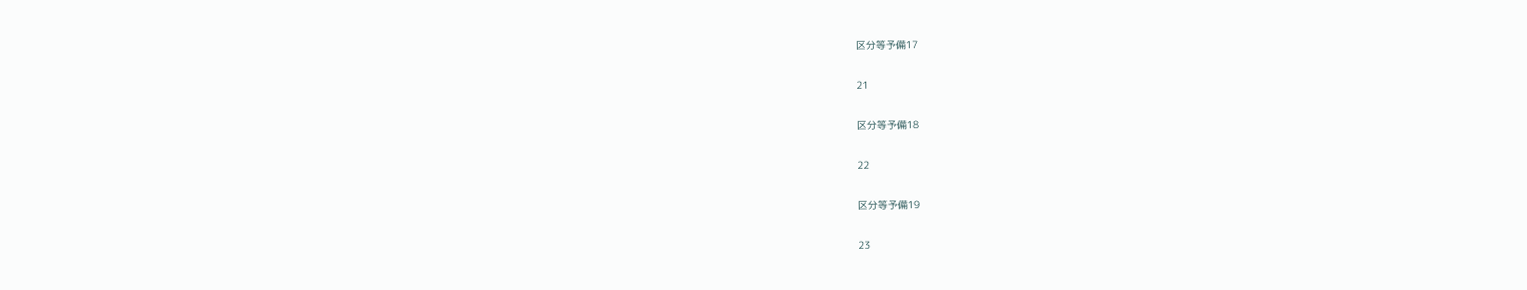区分等予備17

21

区分等予備18

22

区分等予備19

23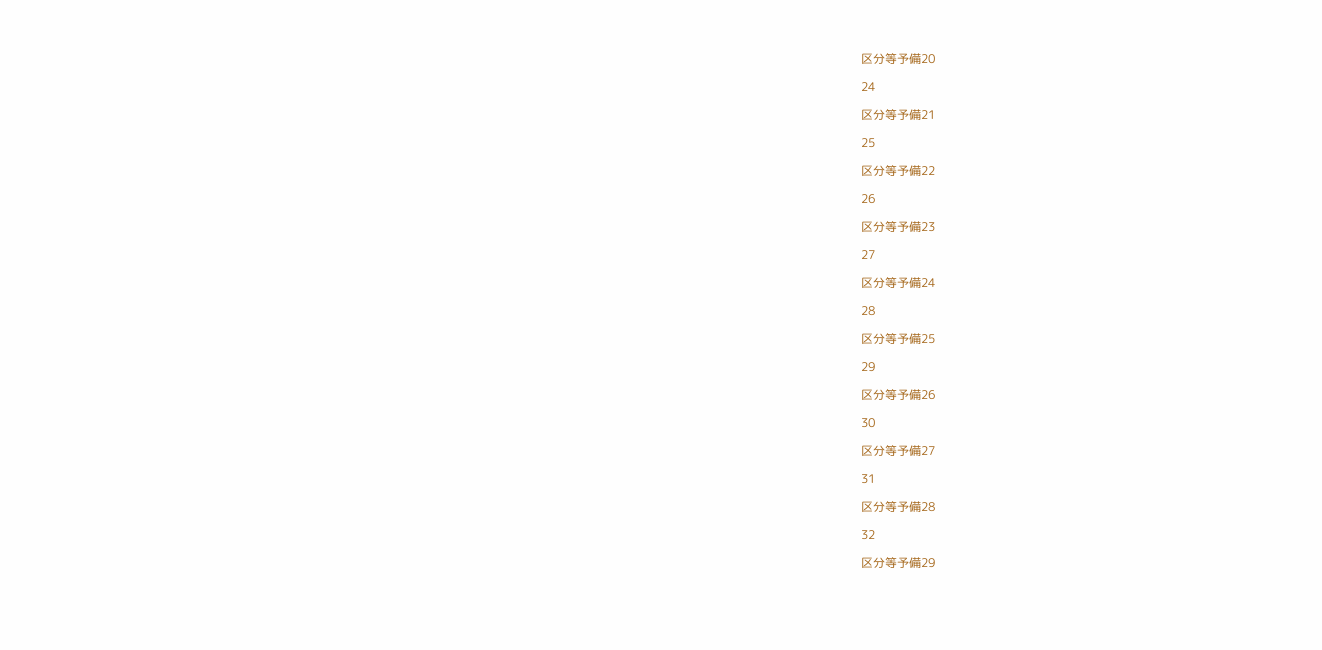区分等予備20

24

区分等予備21

25

区分等予備22

26

区分等予備23

27

区分等予備24

28

区分等予備25

29

区分等予備26

30

区分等予備27

31

区分等予備28

32

区分等予備29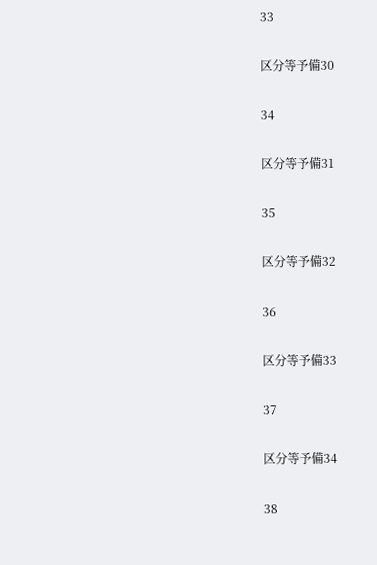33

区分等予備30

34

区分等予備31

35

区分等予備32

36

区分等予備33

37

区分等予備34

38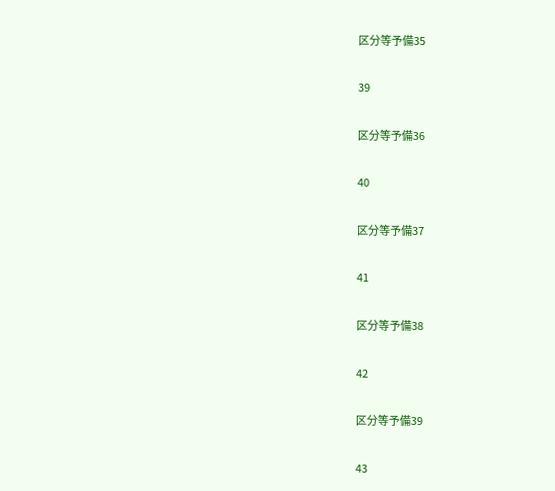区分等予備35

39

区分等予備36

40

区分等予備37

41

区分等予備38

42

区分等予備39

43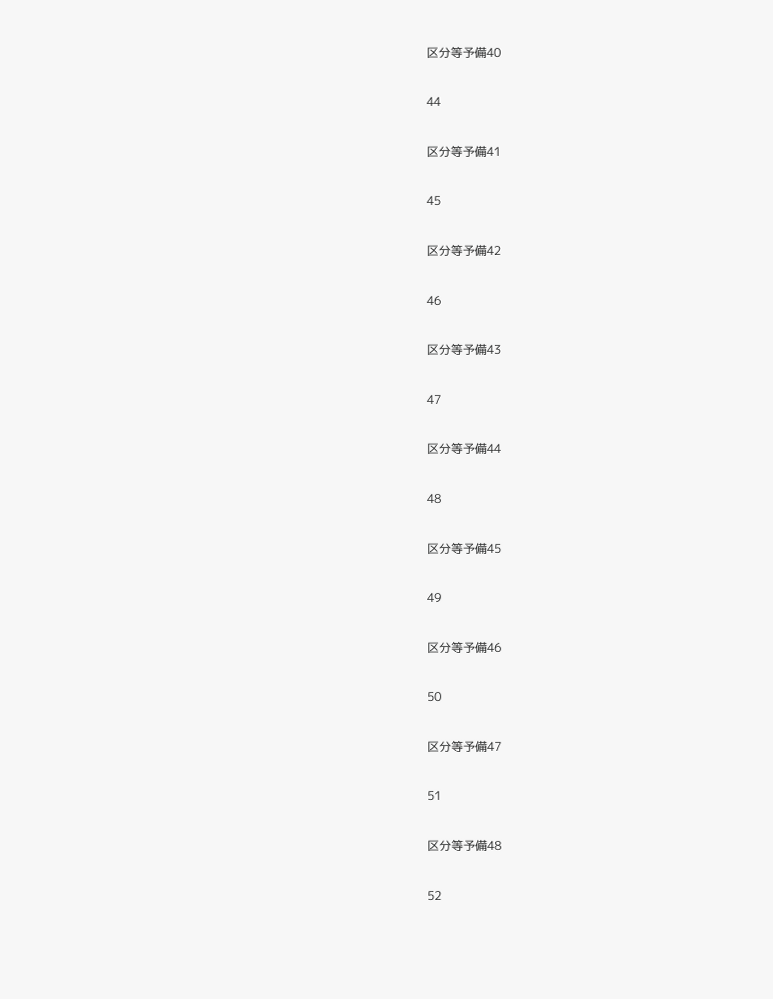区分等予備40

44

区分等予備41

45

区分等予備42

46

区分等予備43

47

区分等予備44

48

区分等予備45

49

区分等予備46

50

区分等予備47

51

区分等予備48

52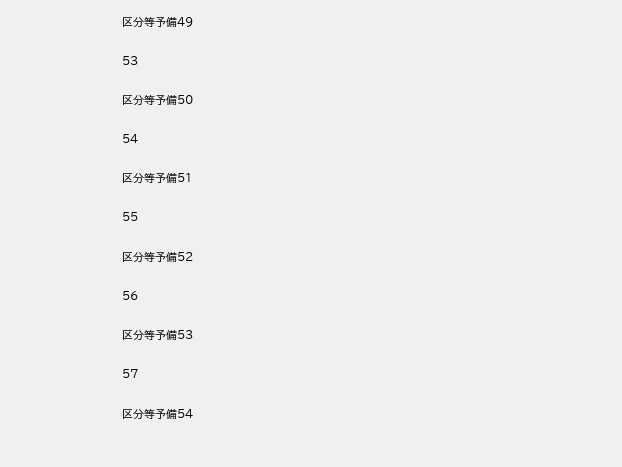区分等予備49

53

区分等予備50

54

区分等予備51

55

区分等予備52

56

区分等予備53

57

区分等予備54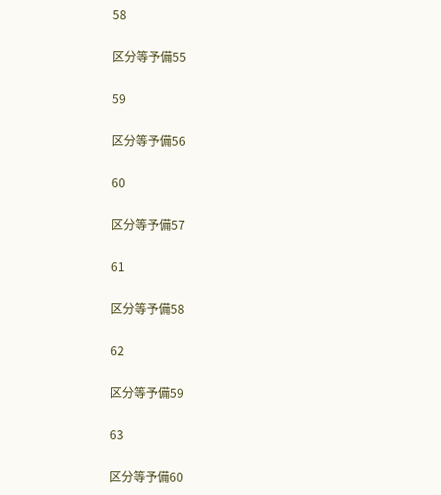58

区分等予備55

59

区分等予備56

60

区分等予備57

61

区分等予備58

62

区分等予備59

63

区分等予備60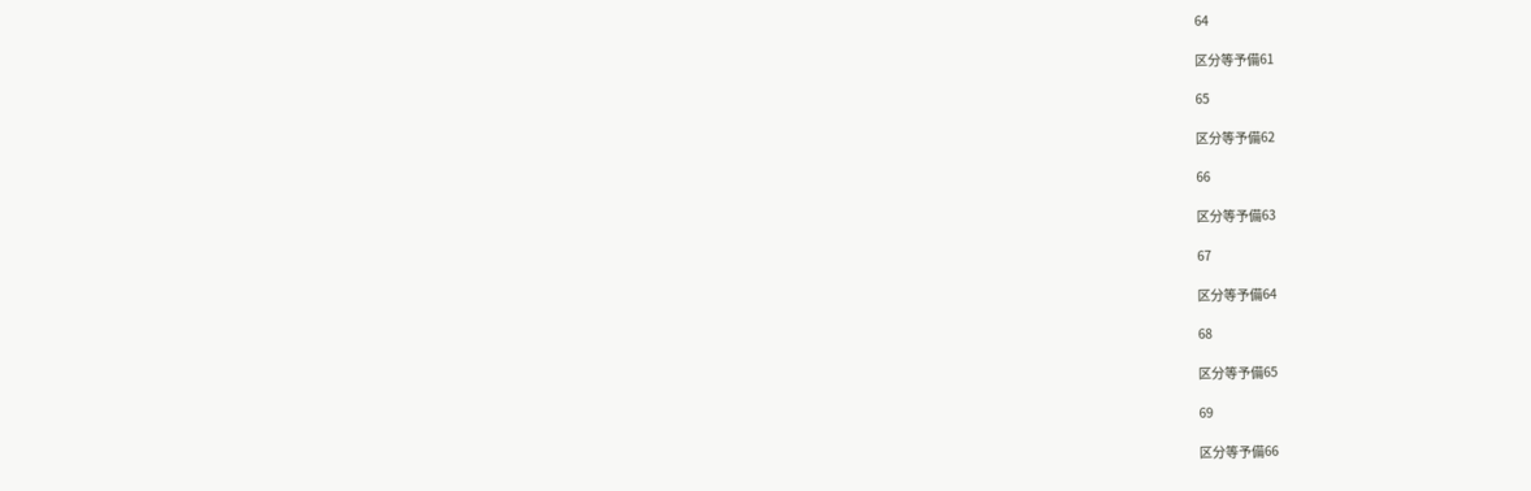64

区分等予備61

65

区分等予備62

66

区分等予備63

67

区分等予備64

68

区分等予備65

69

区分等予備66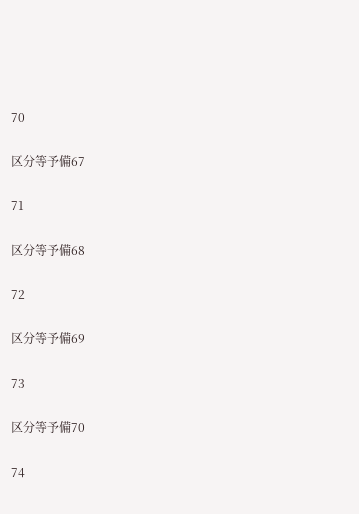70

区分等予備67

71

区分等予備68

72

区分等予備69

73

区分等予備70

74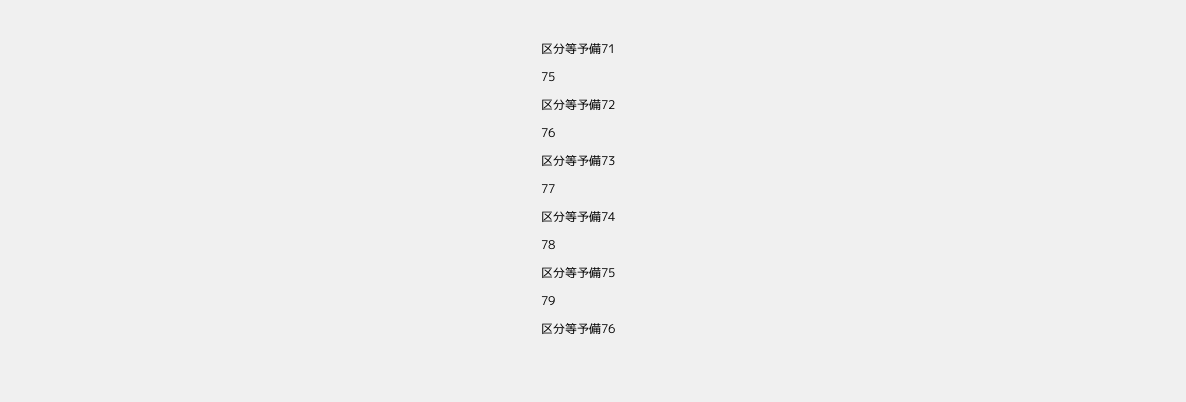区分等予備71

75

区分等予備72

76

区分等予備73

77

区分等予備74

78

区分等予備75

79

区分等予備76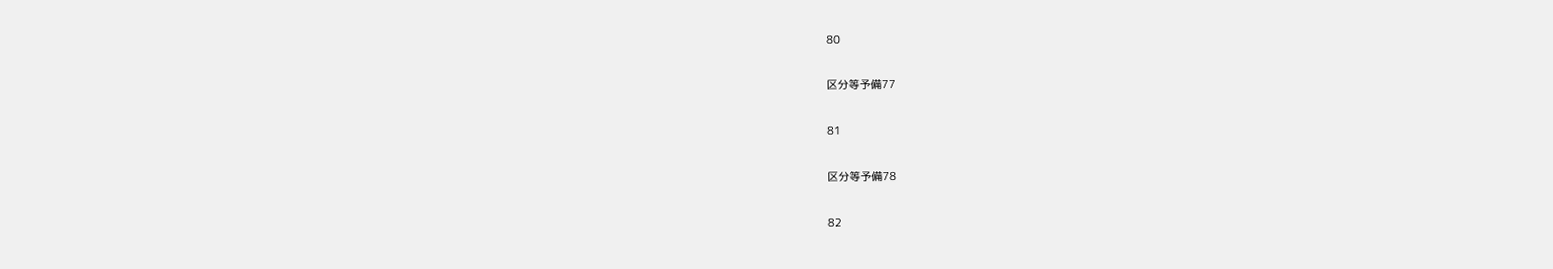80

区分等予備77

81

区分等予備78

82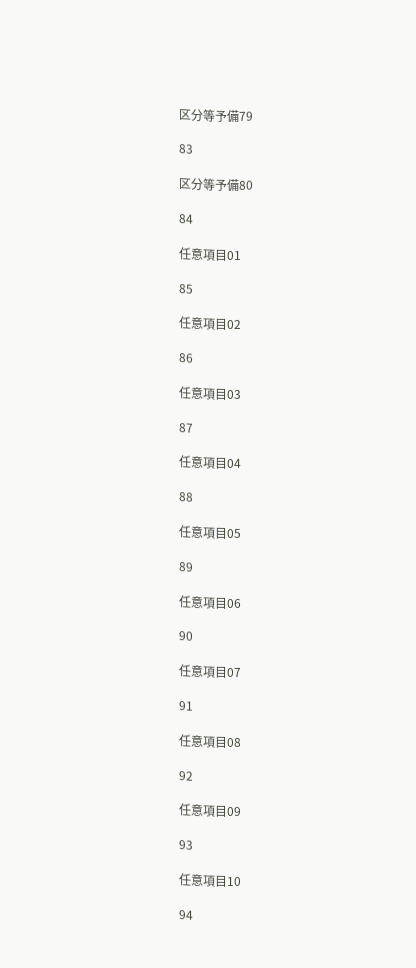区分等予備79

83

区分等予備80

84

任意項目01

85

任意項目02

86

任意項目03

87

任意項目04

88

任意項目05

89

任意項目06

90

任意項目07

91

任意項目08

92

任意項目09

93

任意項目10

94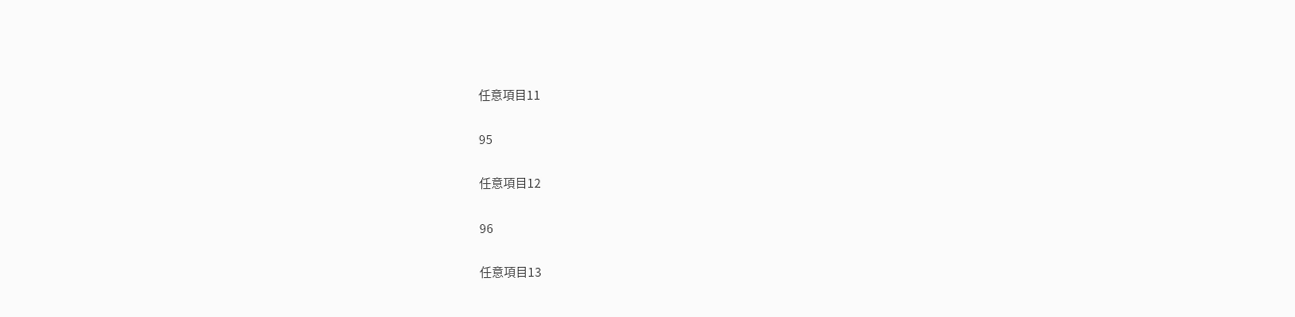任意項目11

95

任意項目12

96

任意項目13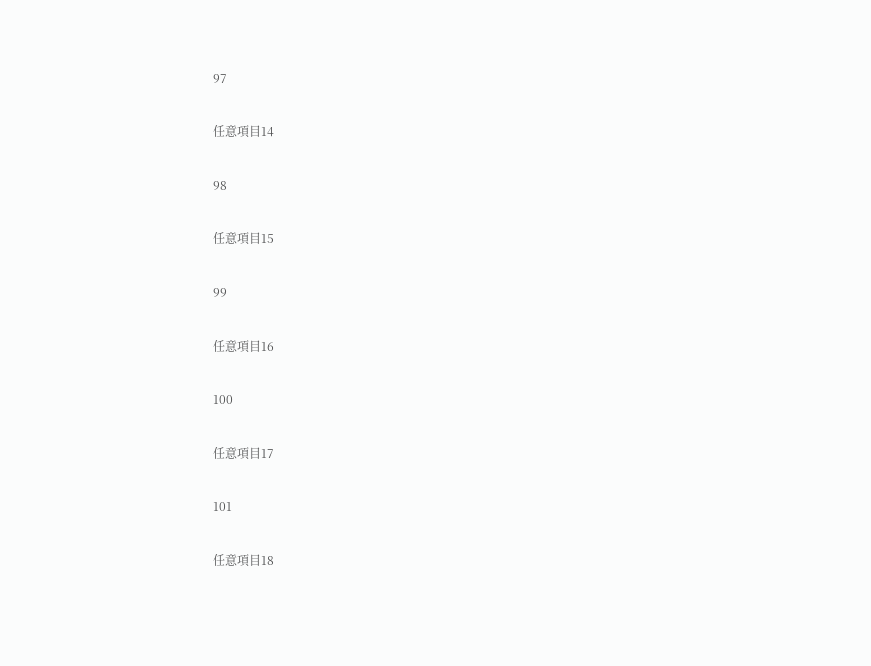97

任意項目14

98

任意項目15

99

任意項目16

100

任意項目17

101

任意項目18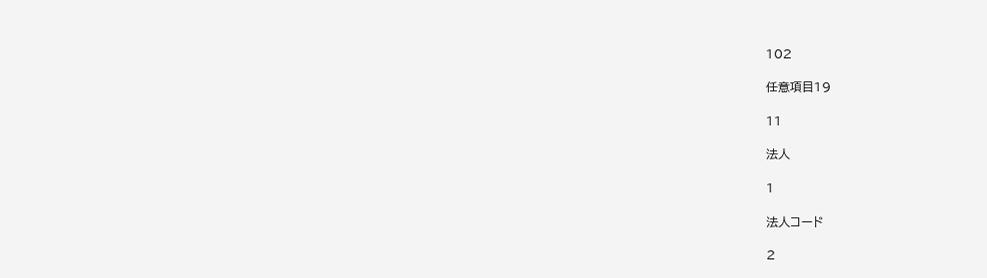102

任意項目19

11

法人

1

法人コード

2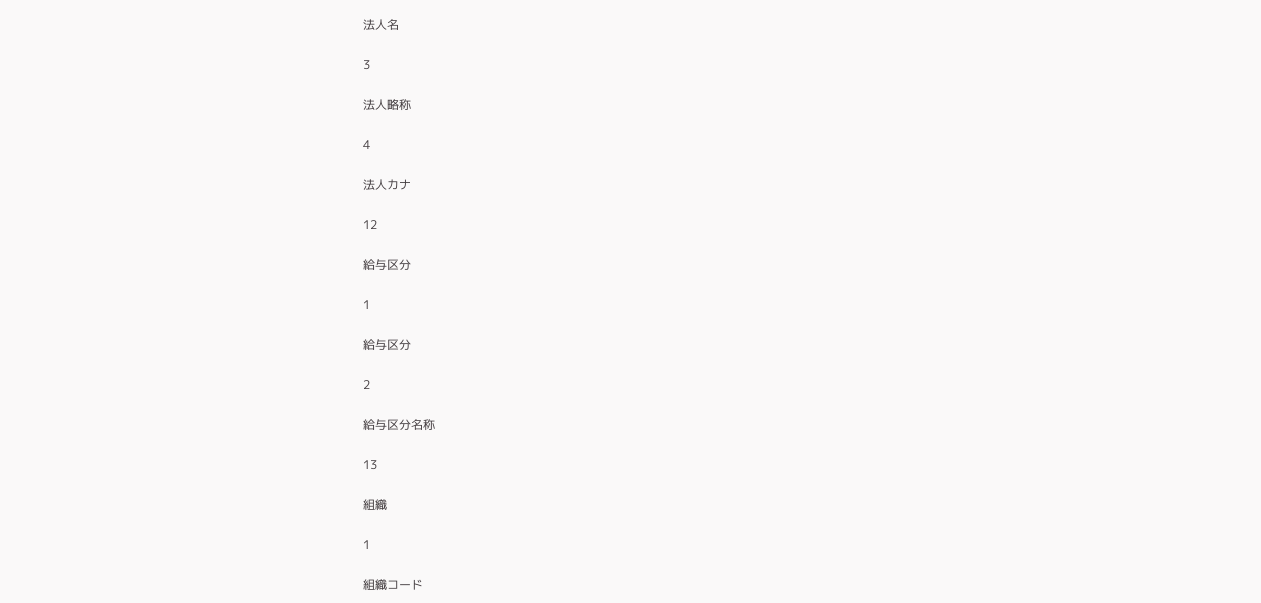法人名

3

法人略称

4

法人カナ

12

給与区分

1

給与区分

2

給与区分名称

13

組織

1

組織コード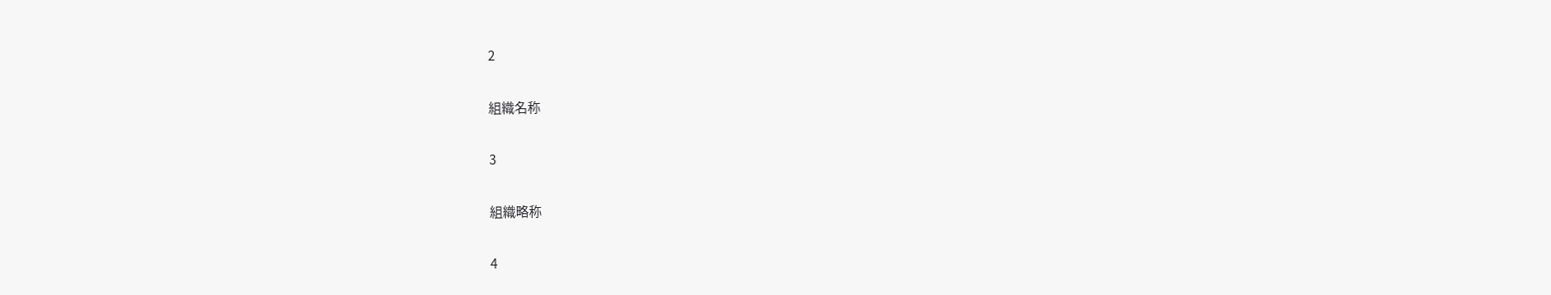2

組織名称

3

組織略称

4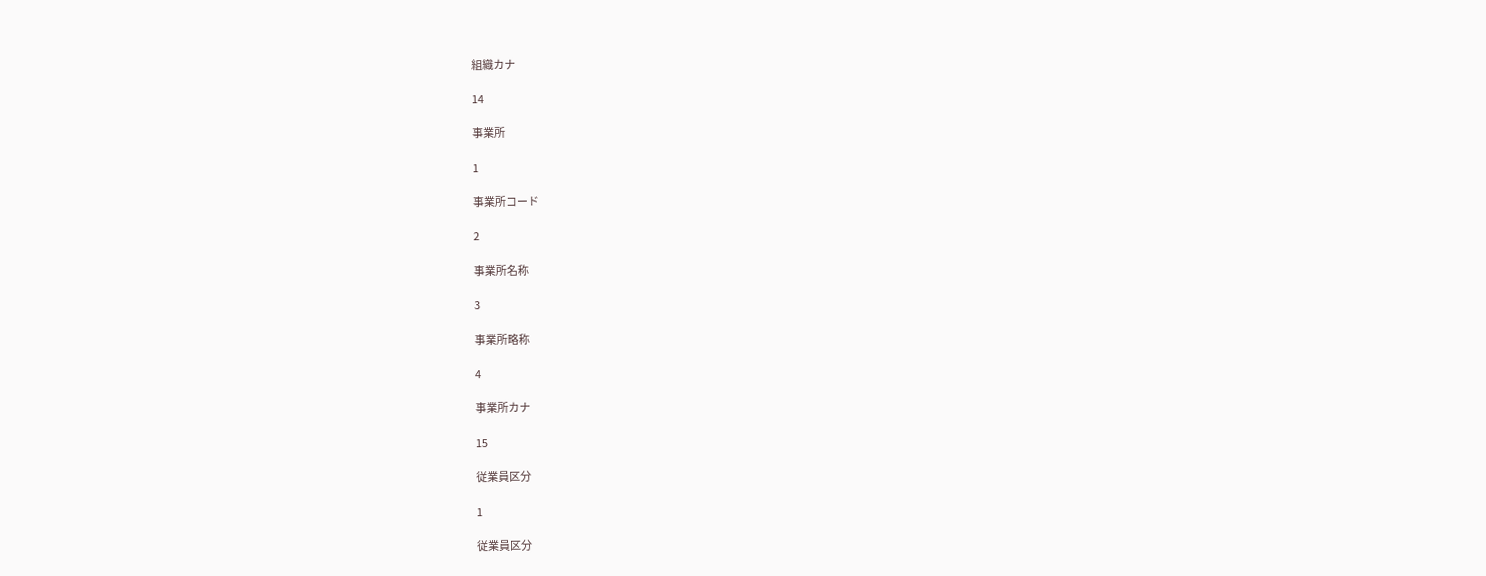組織カナ

14

事業所

1

事業所コード

2

事業所名称

3

事業所略称

4

事業所カナ

15

従業員区分

1

従業員区分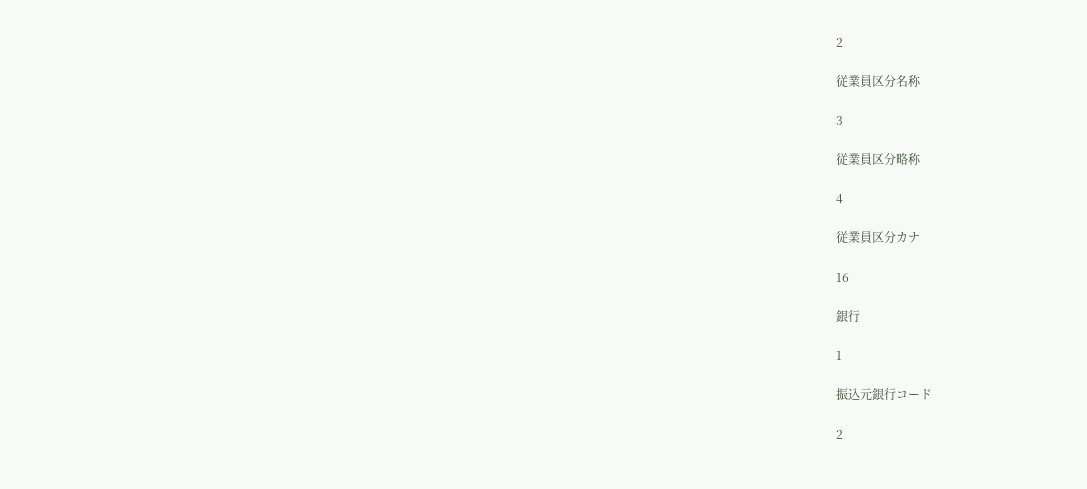2

従業員区分名称

3

従業員区分略称

4

従業員区分カナ

16

銀行

1

振込元銀行コード

2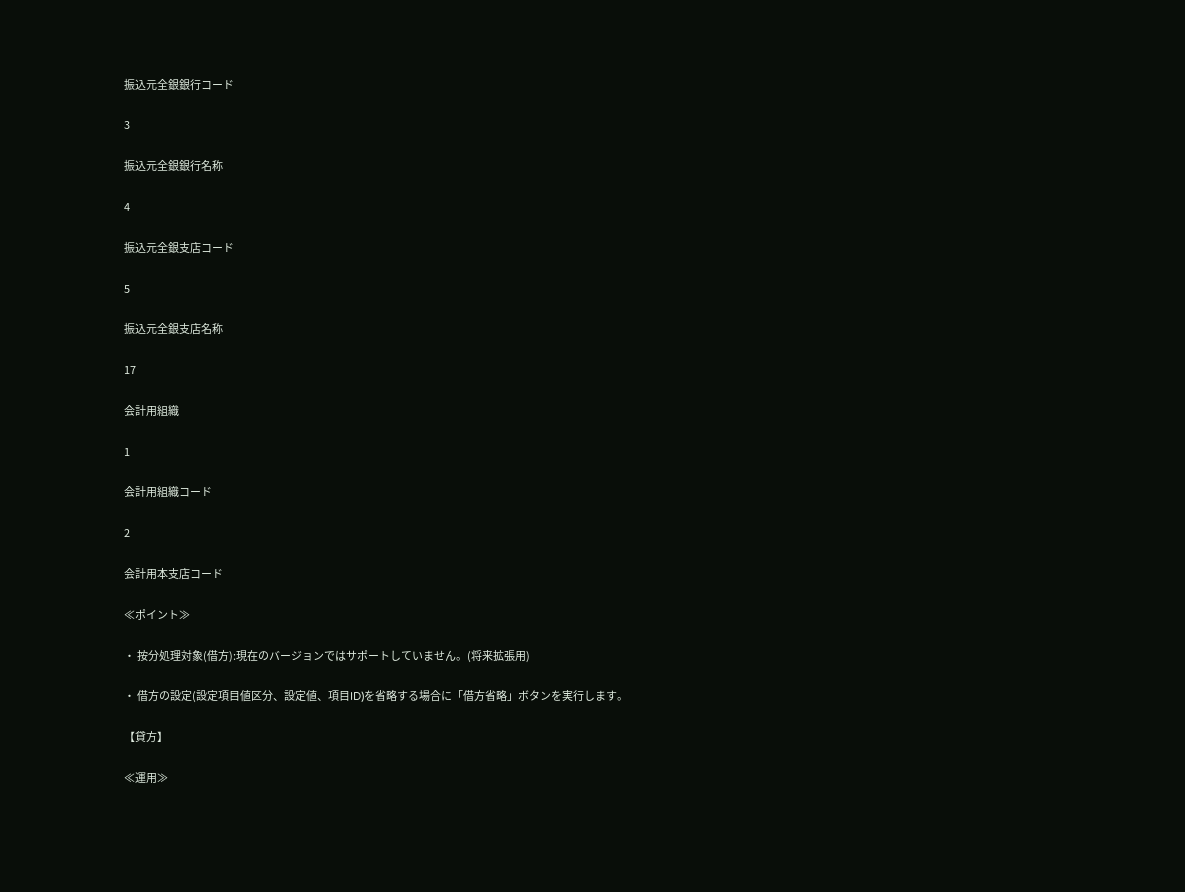振込元全銀銀行コード

3

振込元全銀銀行名称

4

振込元全銀支店コード

5

振込元全銀支店名称

17

会計用組織

1

会計用組織コード

2

会計用本支店コード

≪ポイント≫

・ 按分処理対象(借方):現在のバージョンではサポートしていません。(将来拡張用)

・ 借方の設定(設定項目値区分、設定値、項目ID)を省略する場合に「借方省略」ボタンを実行します。

【貸方】

≪運用≫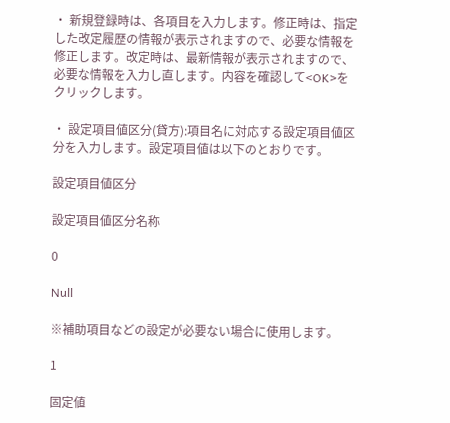・ 新規登録時は、各項目を入力します。修正時は、指定した改定履歴の情報が表示されますので、必要な情報を修正します。改定時は、最新情報が表示されますので、必要な情報を入力し直します。内容を確認して<OK>をクリックします。

・ 設定項目値区分(貸方):項目名に対応する設定項目値区分を入力します。設定項目値は以下のとおりです。

設定項目値区分

設定項目値区分名称

0

Null

※補助項目などの設定が必要ない場合に使用します。

1

固定値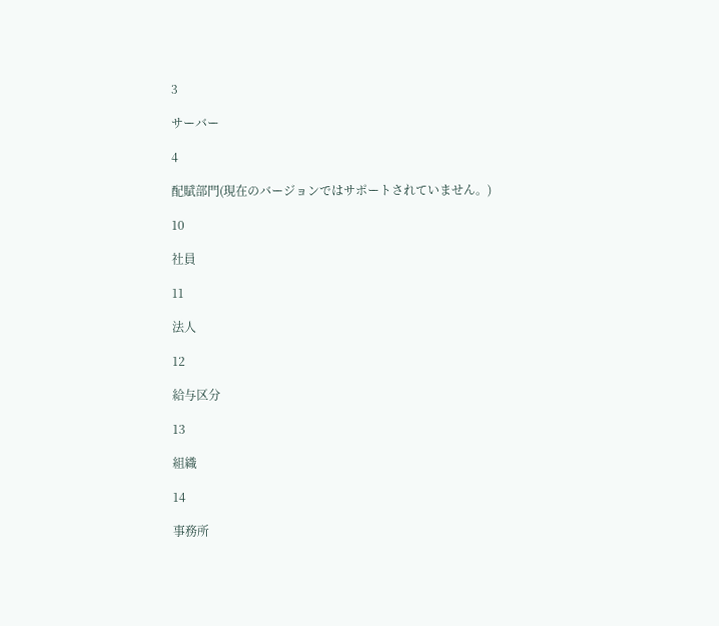3

サーバー

4

配賦部門(現在のバージョンではサポートされていません。)

10

社員

11

法人

12

給与区分

13

組織

14

事務所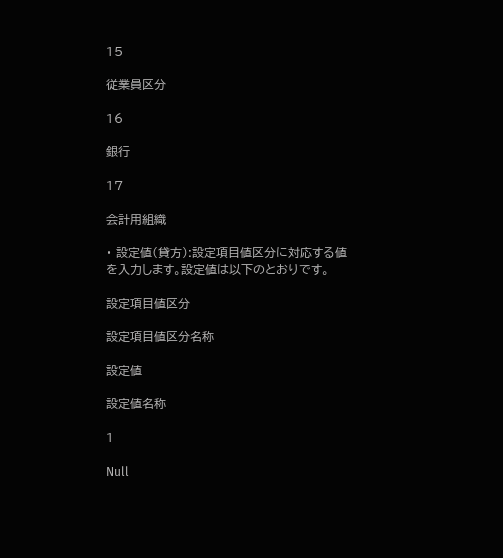15

従業員区分

16

銀行

17

会計用組織

・ 設定値(貸方):設定項目値区分に対応する値を入力します。設定値は以下のとおりです。

設定項目値区分

設定項目値区分名称

設定値

設定値名称

1

Null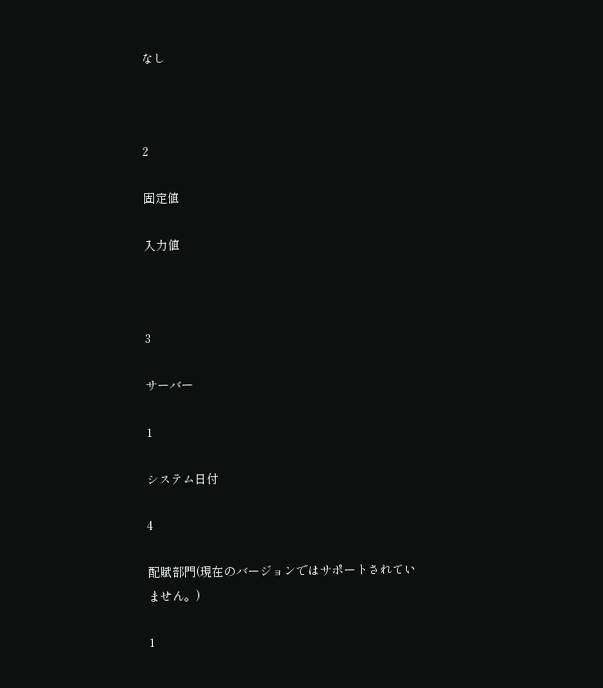なし



2

固定値

入力値



3

サーバー

1

システム日付

4

配賦部門(現在のバージョンではサポートされていません。)

1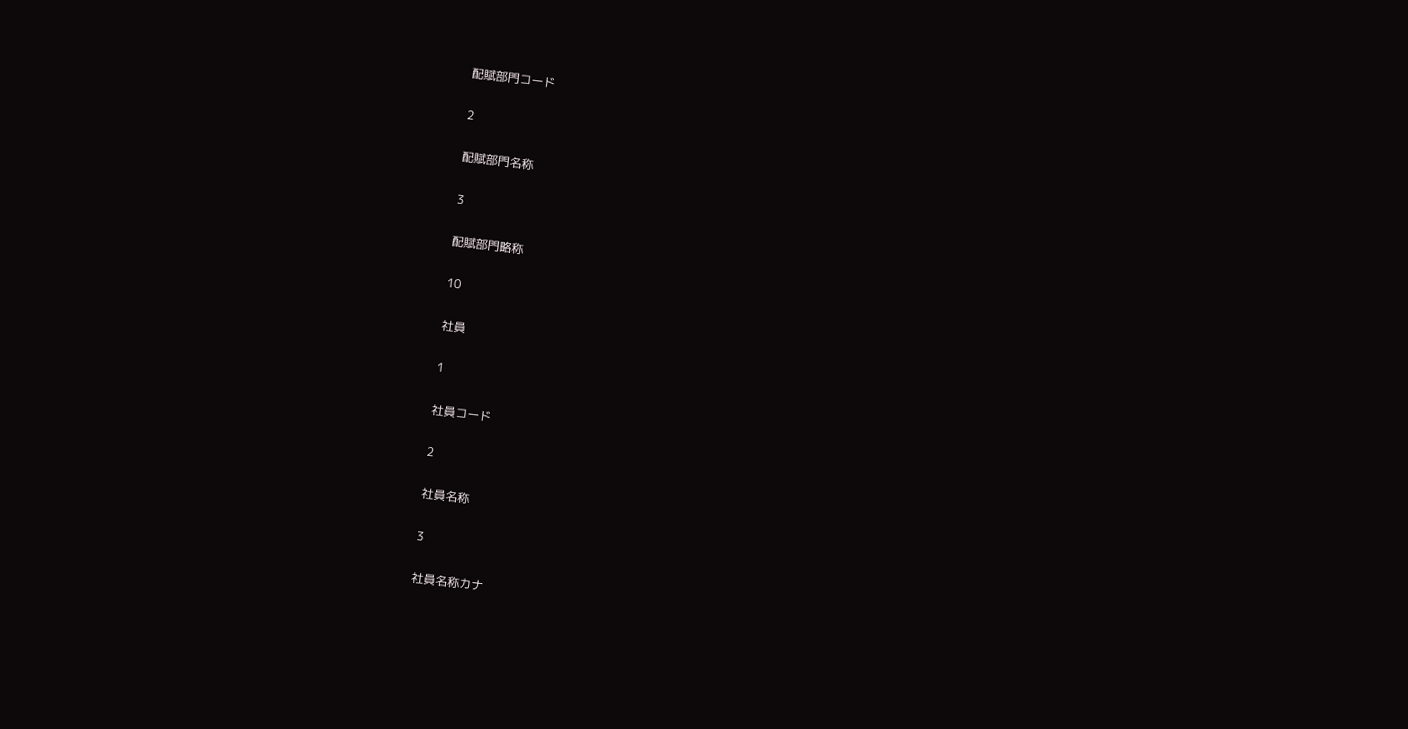配賦部門コード

2

配賦部門名称

3

配賦部門略称

10

社員

1

社員コード

2

社員名称

3

社員名称カナ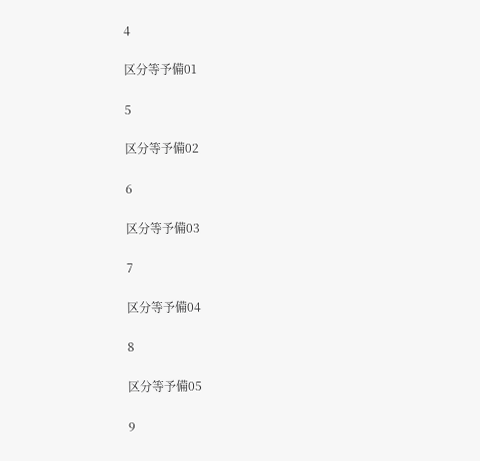4

区分等予備01

5

区分等予備02

6

区分等予備03

7

区分等予備04

8

区分等予備05

9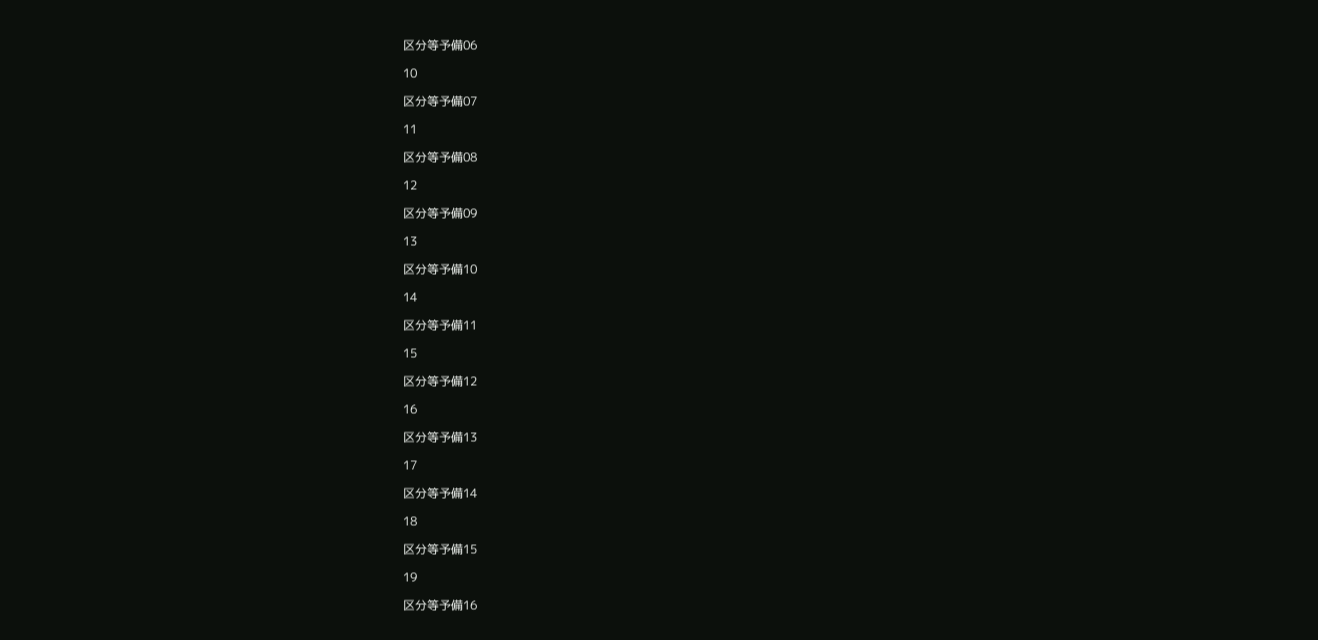区分等予備06

10

区分等予備07

11

区分等予備08

12

区分等予備09

13

区分等予備10

14

区分等予備11

15

区分等予備12

16

区分等予備13

17

区分等予備14

18

区分等予備15

19

区分等予備16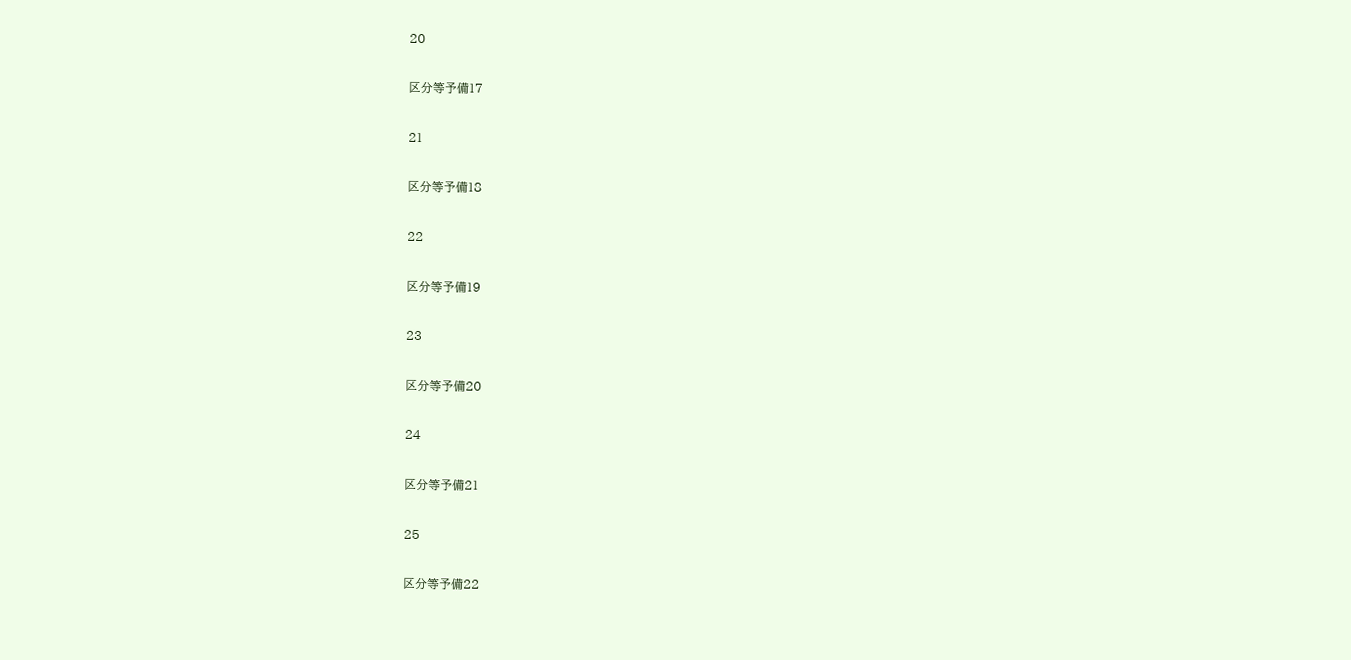20

区分等予備17

21

区分等予備18

22

区分等予備19

23

区分等予備20

24

区分等予備21

25

区分等予備22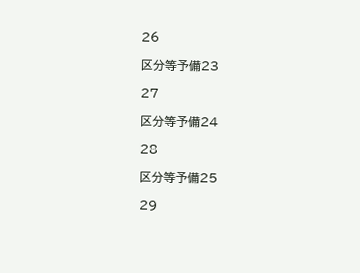26

区分等予備23

27

区分等予備24

28

区分等予備25

29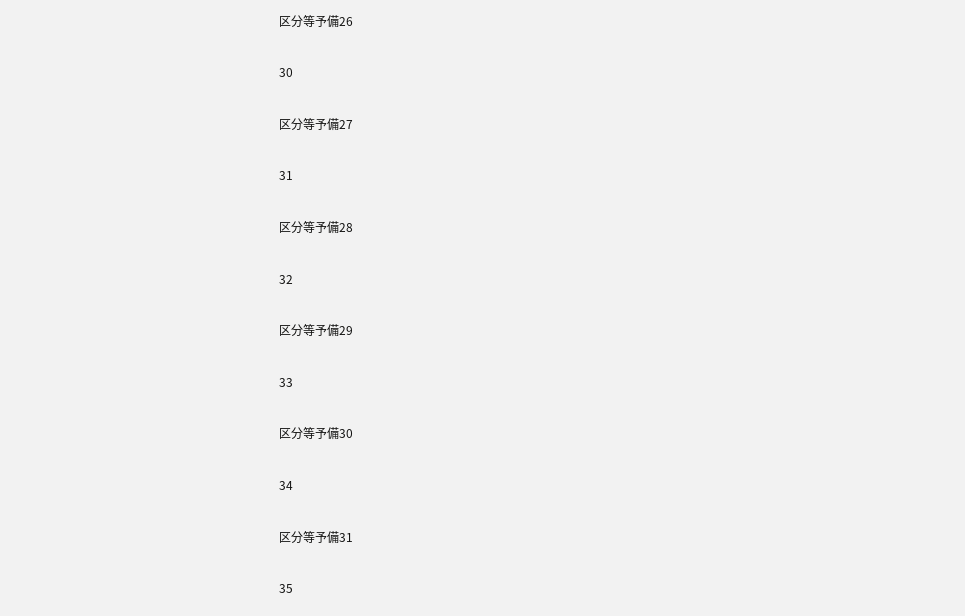区分等予備26

30

区分等予備27

31

区分等予備28

32

区分等予備29

33

区分等予備30

34

区分等予備31

35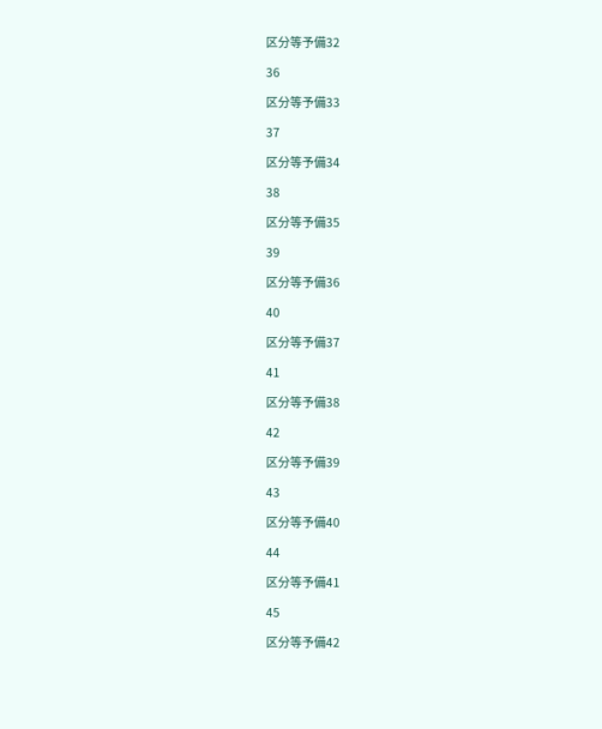区分等予備32

36

区分等予備33

37

区分等予備34

38

区分等予備35

39

区分等予備36

40

区分等予備37

41

区分等予備38

42

区分等予備39

43

区分等予備40

44

区分等予備41

45

区分等予備42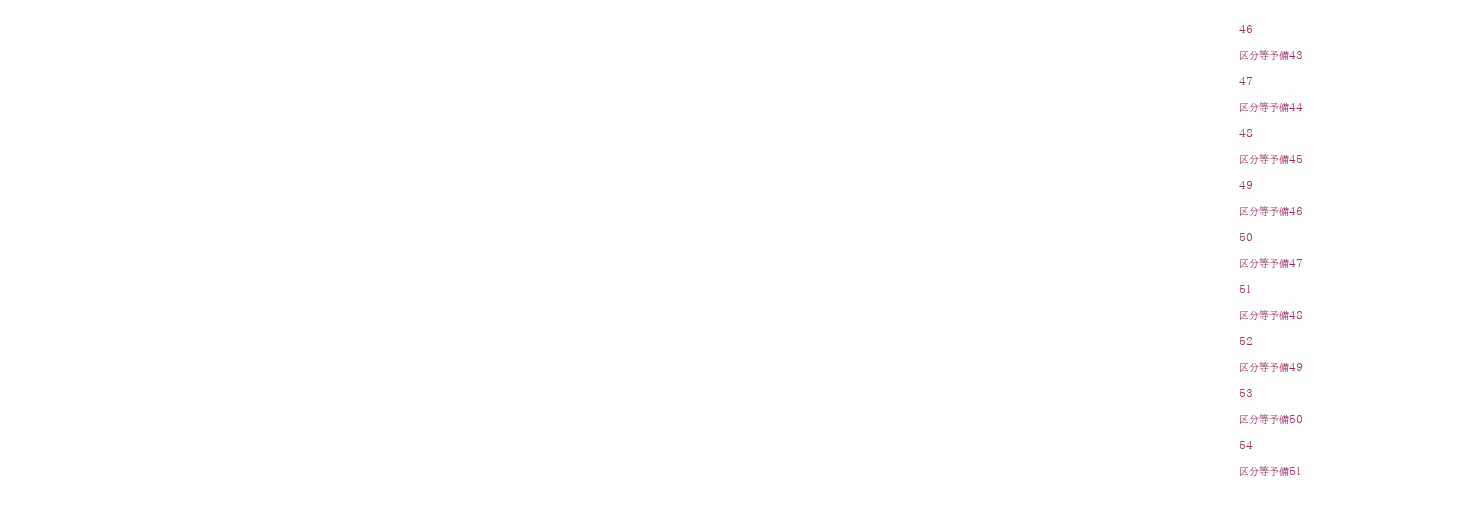46

区分等予備43

47

区分等予備44

48

区分等予備45

49

区分等予備46

50

区分等予備47

51

区分等予備48

52

区分等予備49

53

区分等予備50

54

区分等予備51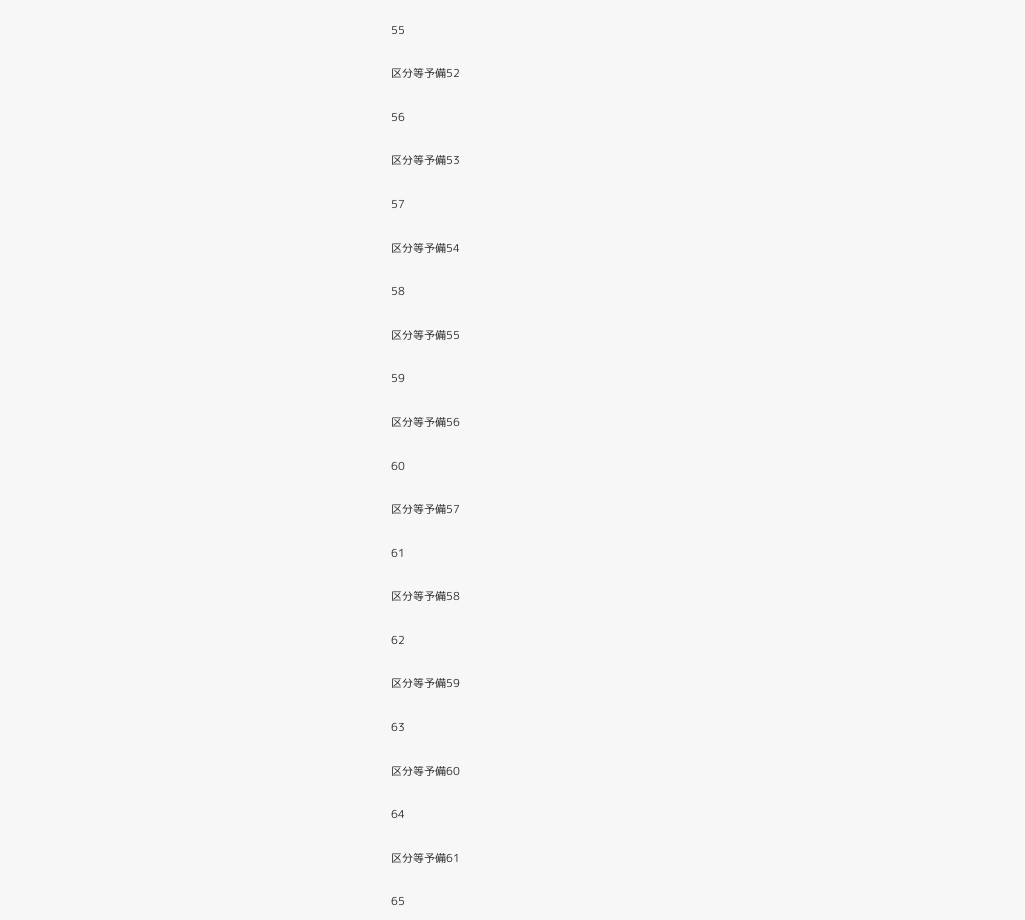55

区分等予備52

56

区分等予備53

57

区分等予備54

58

区分等予備55

59

区分等予備56

60

区分等予備57

61

区分等予備58

62

区分等予備59

63

区分等予備60

64

区分等予備61

65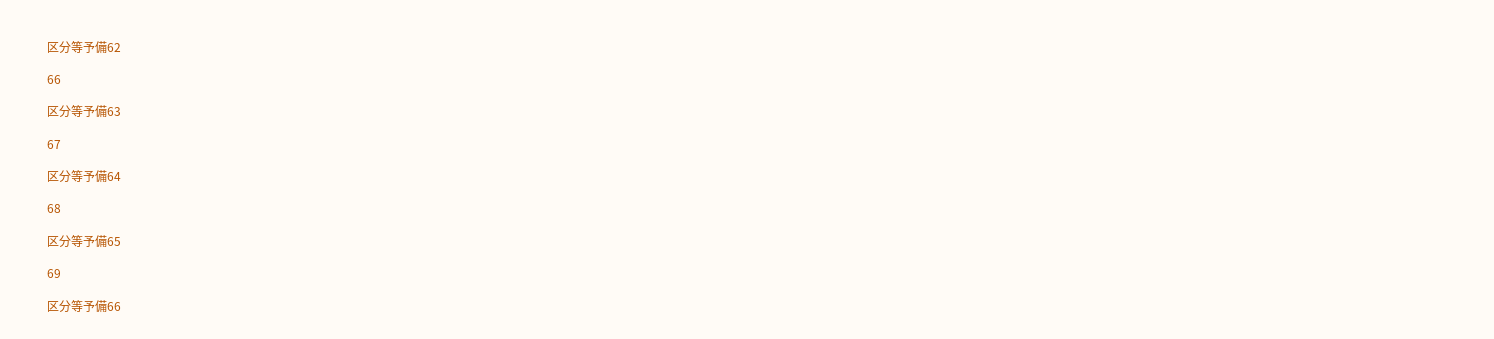区分等予備62

66

区分等予備63

67

区分等予備64

68

区分等予備65

69

区分等予備66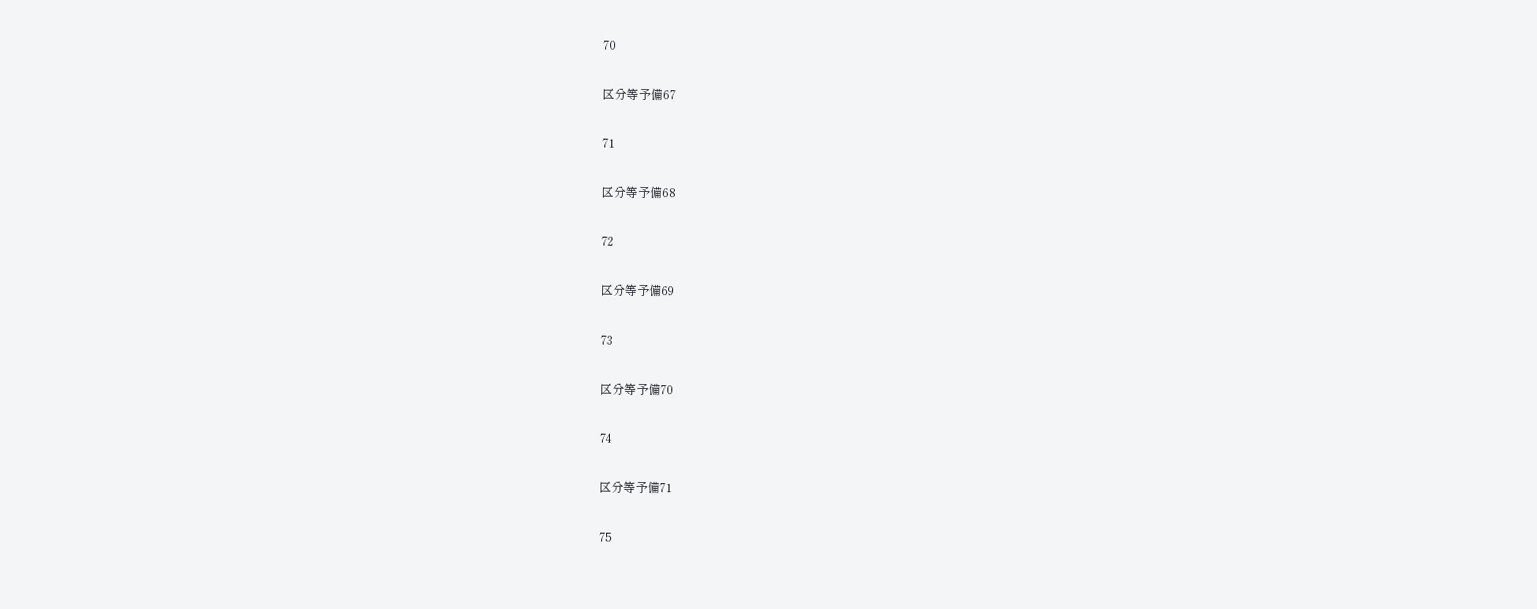70

区分等予備67

71

区分等予備68

72

区分等予備69

73

区分等予備70

74

区分等予備71

75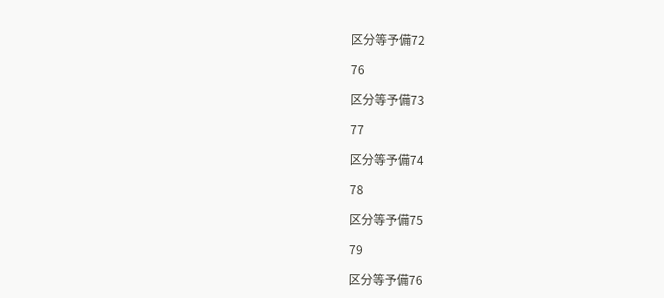区分等予備72

76

区分等予備73

77

区分等予備74

78

区分等予備75

79

区分等予備76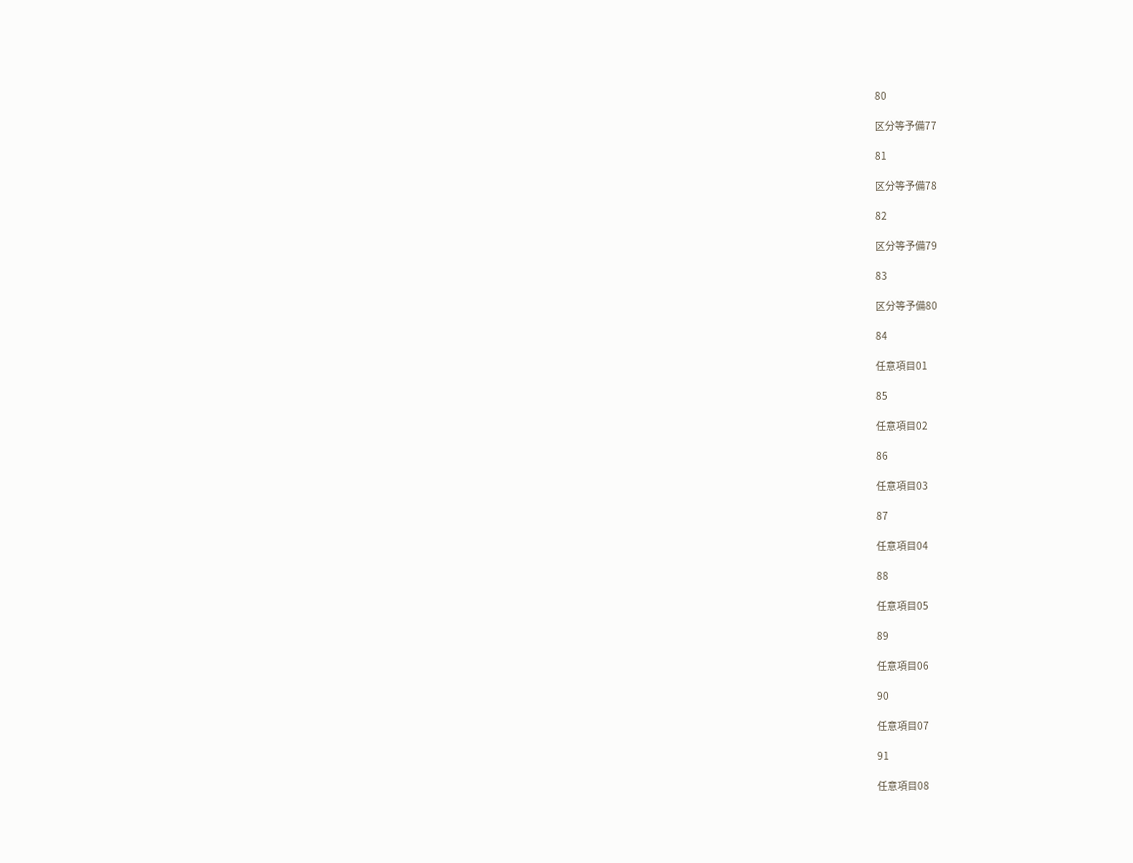80

区分等予備77

81

区分等予備78

82

区分等予備79

83

区分等予備80

84

任意項目01

85

任意項目02

86

任意項目03

87

任意項目04

88

任意項目05

89

任意項目06

90

任意項目07

91

任意項目08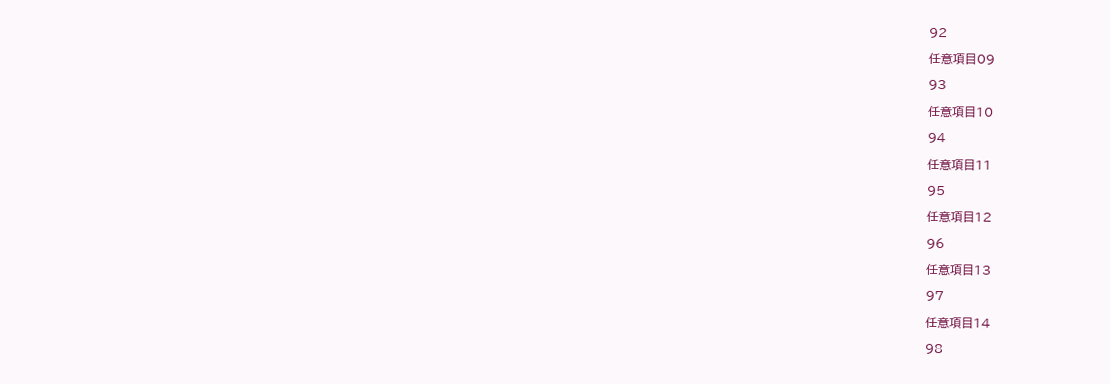92

任意項目09

93

任意項目10

94

任意項目11

95

任意項目12

96

任意項目13

97

任意項目14

98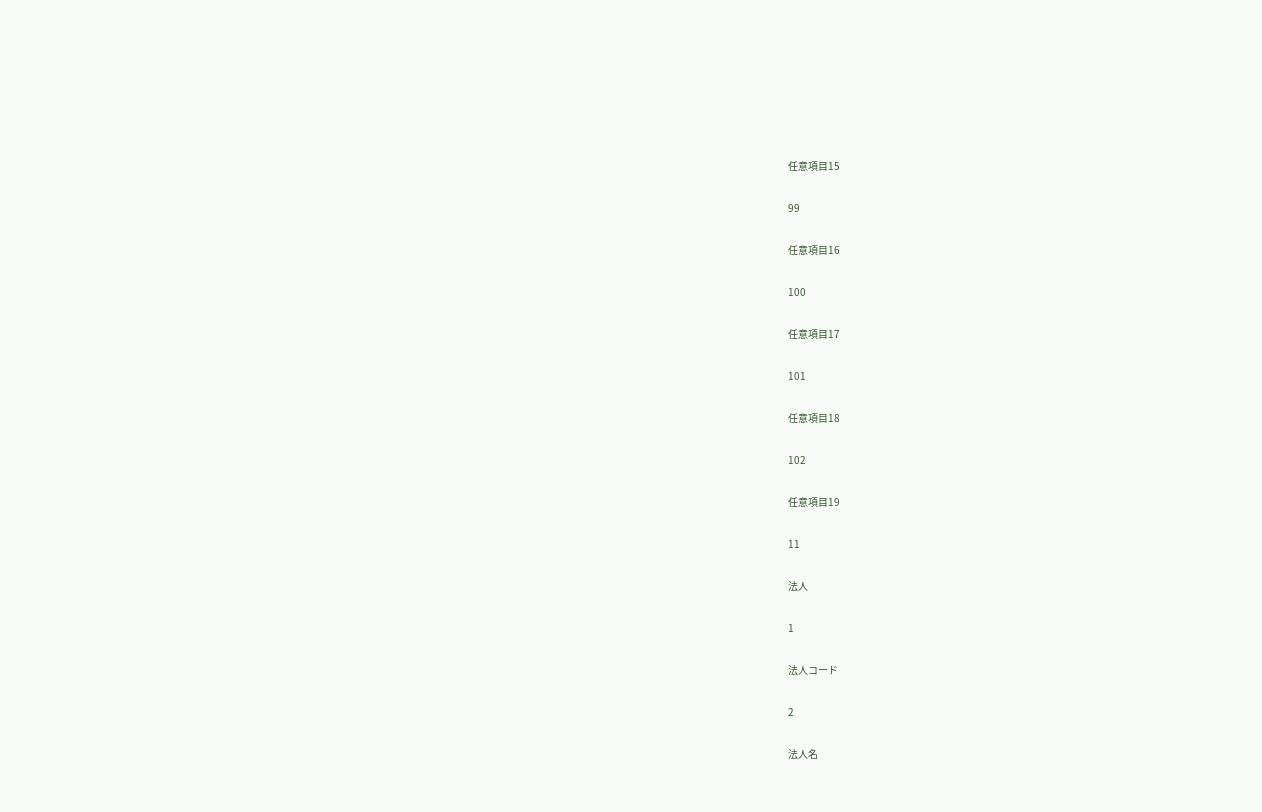任意項目15

99

任意項目16

100

任意項目17

101

任意項目18

102

任意項目19

11

法人

1

法人コード

2

法人名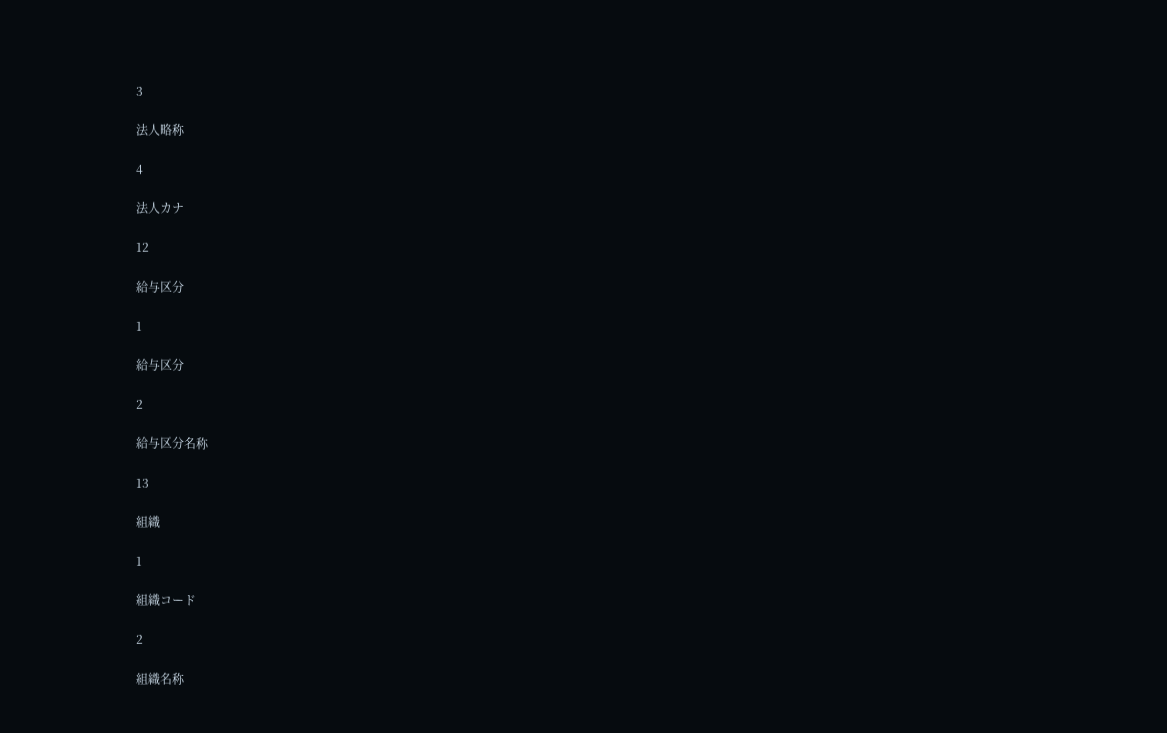3

法人略称

4

法人カナ

12

給与区分

1

給与区分

2

給与区分名称

13

組織

1

組織コード

2

組織名称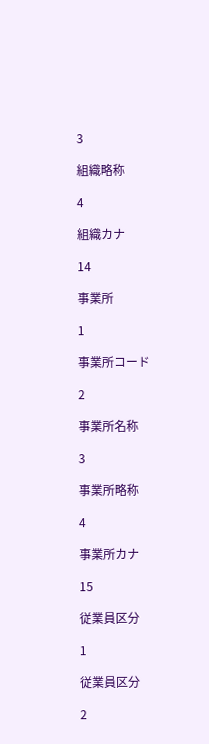3

組織略称

4

組織カナ

14

事業所

1

事業所コード

2

事業所名称

3

事業所略称

4

事業所カナ

15

従業員区分

1

従業員区分

2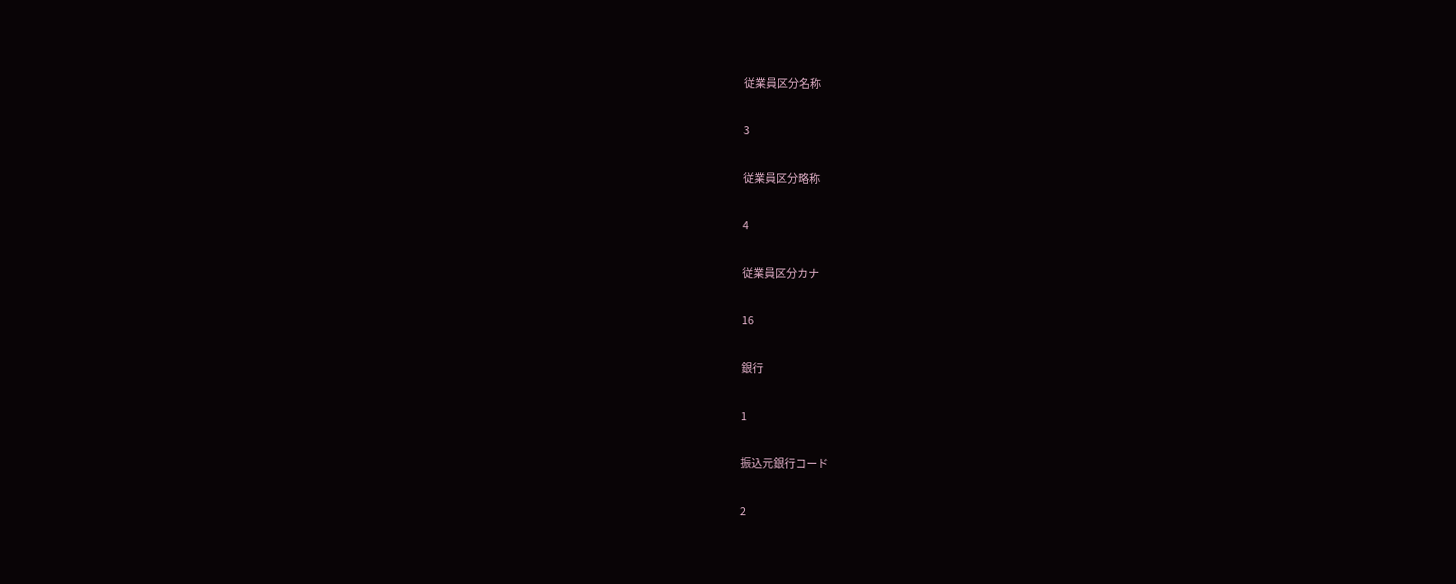従業員区分名称

3

従業員区分略称

4

従業員区分カナ

16

銀行

1

振込元銀行コード

2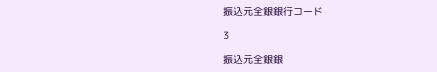振込元全銀銀行コード

3

振込元全銀銀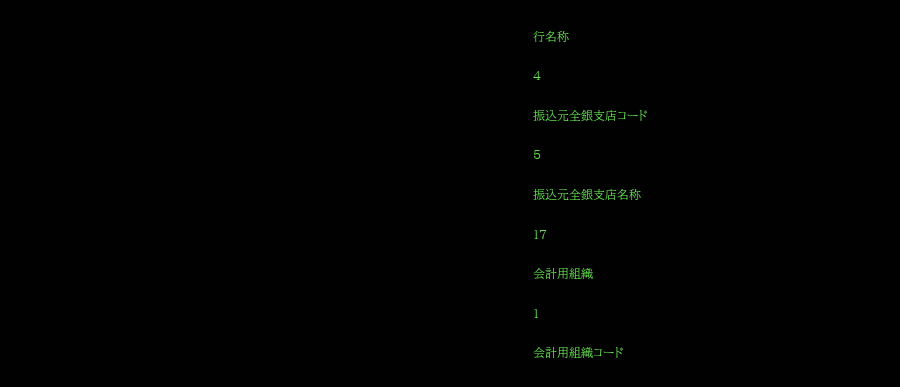行名称

4

振込元全銀支店コード

5

振込元全銀支店名称

17

会計用組織

1

会計用組織コード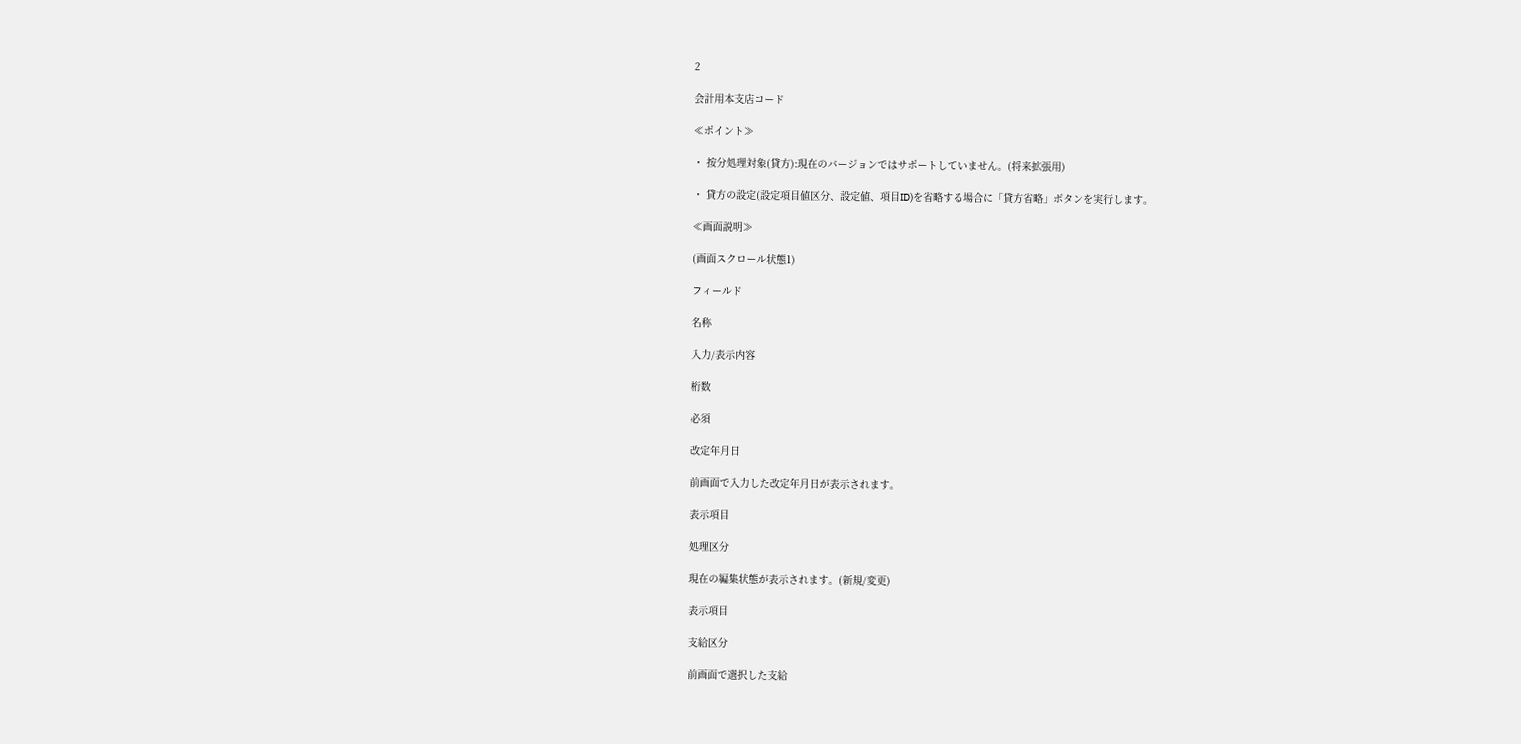2

会計用本支店コード

≪ポイント≫

・ 按分処理対象(貸方):現在のバージョンではサポートしていません。(将来拡張用)

・ 貸方の設定(設定項目値区分、設定値、項目ID)を省略する場合に「貸方省略」ボタンを実行します。

≪画面説明≫

(画面スクロール状態1)

フィールド

名称

入力/表示内容

桁数

必須

改定年月日

前画面で入力した改定年月日が表示されます。

表示項目

処理区分

現在の編集状態が表示されます。(新規/変更)

表示項目

支給区分

前画面で選択した支給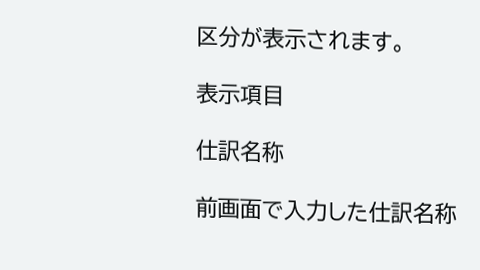区分が表示されます。

表示項目

仕訳名称

前画面で入力した仕訳名称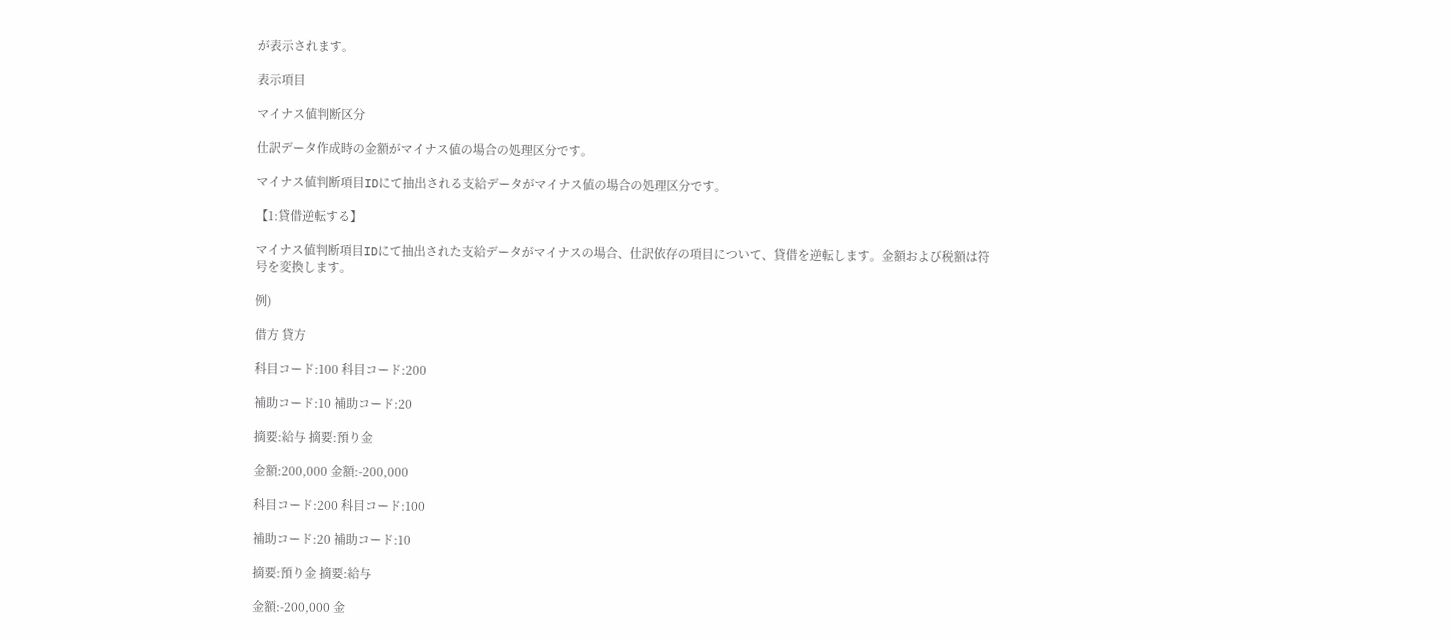が表示されます。

表示項目

マイナス値判断区分

仕訳データ作成時の金額がマイナス値の場合の処理区分です。

マイナス値判断項目IDにて抽出される支給データがマイナス値の場合の処理区分です。

【1:貸借逆転する】

マイナス値判断項目IDにて抽出された支給データがマイナスの場合、仕訳依存の項目について、貸借を逆転します。金額および税額は符号を変換します。

例)

借方 貸方

科目コード:100 科目コード:200

補助コード:10 補助コード:20

摘要:給与 摘要:預り金

金額:200,000 金額:-200,000

科目コード:200 科目コード:100

補助コード:20 補助コード:10

摘要:預り金 摘要:給与

金額:-200,000 金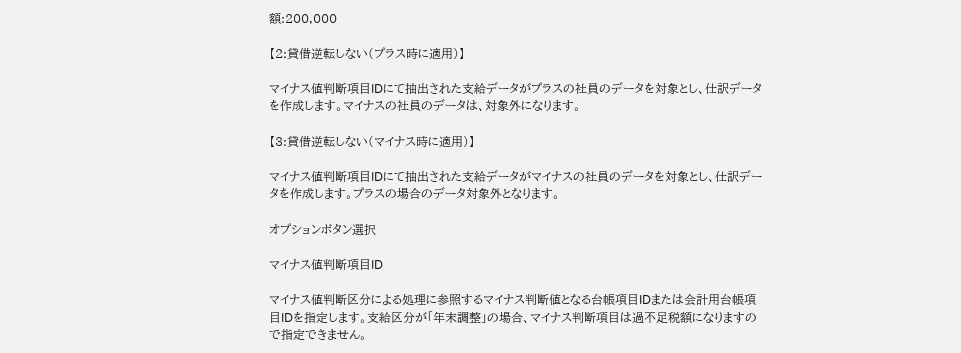額:200,000

【2:貸借逆転しない(プラス時に適用)】

マイナス値判断項目IDにて抽出された支給データがプラスの社員のデータを対象とし、仕訳データを作成します。マイナスの社員のデータは、対象外になります。

【3:貸借逆転しない(マイナス時に適用)】

マイナス値判断項目IDにて抽出された支給データがマイナスの社員のデータを対象とし、仕訳データを作成します。プラスの場合のデータ対象外となります。

オプションボタン選択

マイナス値判断項目ID

マイナス値判断区分による処理に参照するマイナス判断値となる台帳項目IDまたは会計用台帳項目IDを指定します。支給区分が「年末調整」の場合、マイナス判断項目は過不足税額になりますので指定できません。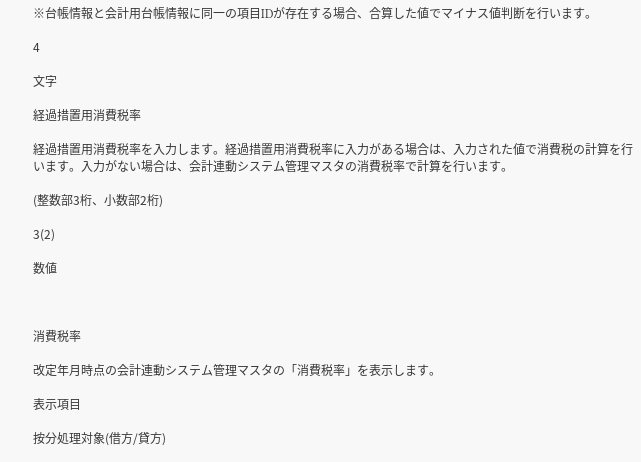※台帳情報と会計用台帳情報に同一の項目IDが存在する場合、合算した値でマイナス値判断を行います。

4

文字

経過措置用消費税率

経過措置用消費税率を入力します。経過措置用消費税率に入力がある場合は、入力された値で消費税の計算を行います。入力がない場合は、会計連動システム管理マスタの消費税率で計算を行います。

(整数部3桁、小数部2桁)

3(2)

数値



消費税率

改定年月時点の会計連動システム管理マスタの「消費税率」を表示します。

表示項目

按分処理対象(借方/貸方)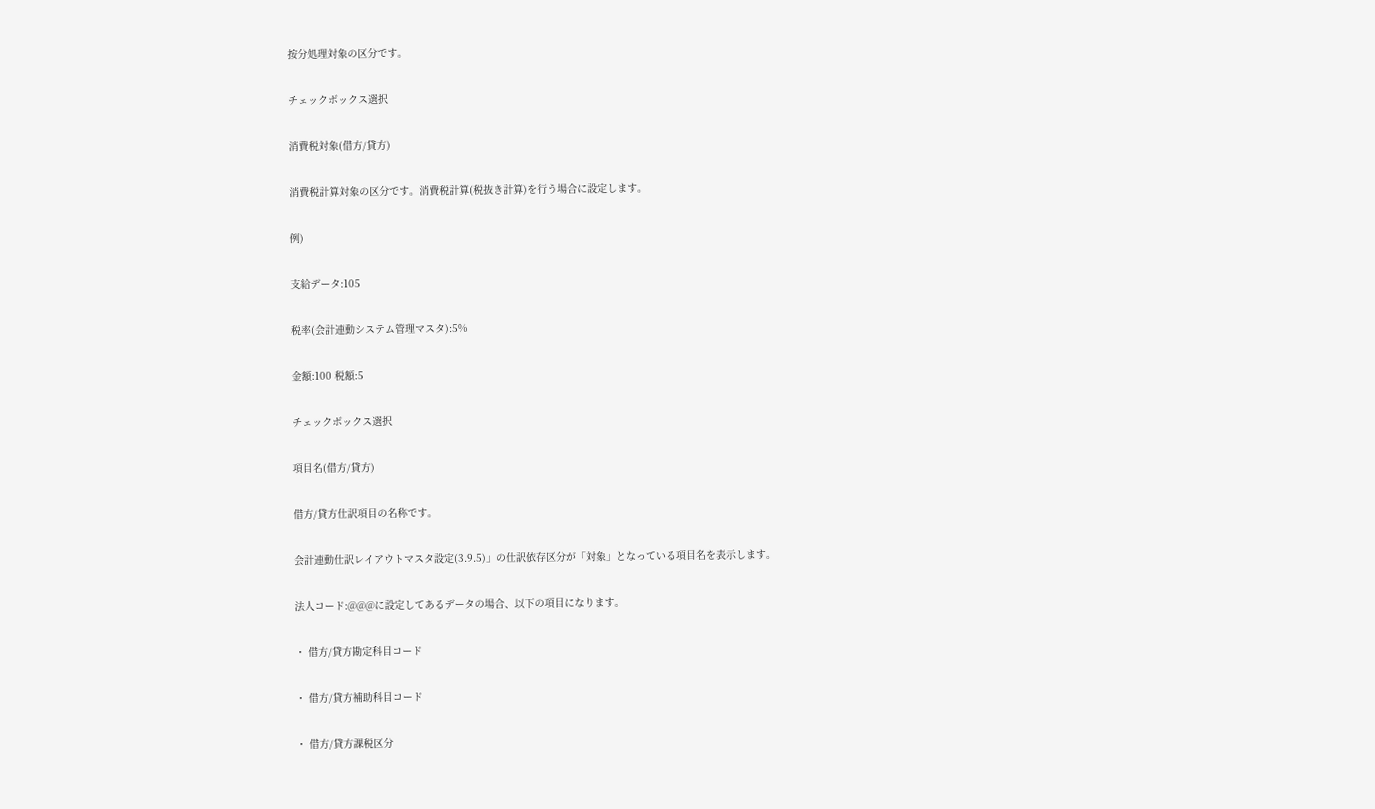按分処理対象の区分です。

チェックボックス選択

消費税対象(借方/貸方)

消費税計算対象の区分です。消費税計算(税抜き計算)を行う場合に設定します。

例)

支給データ:105

税率(会計連動システム管理マスタ):5%

金額:100 税額:5

チェックボックス選択

項目名(借方/貸方)

借方/貸方仕訳項目の名称です。

会計連動仕訳レイアウトマスタ設定(3.9.5)」の仕訳依存区分が「対象」となっている項目名を表示します。

法人コード:@@@に設定してあるデータの場合、以下の項目になります。

・ 借方/貸方勘定科目コード

・ 借方/貸方補助科目コード

・ 借方/貸方課税区分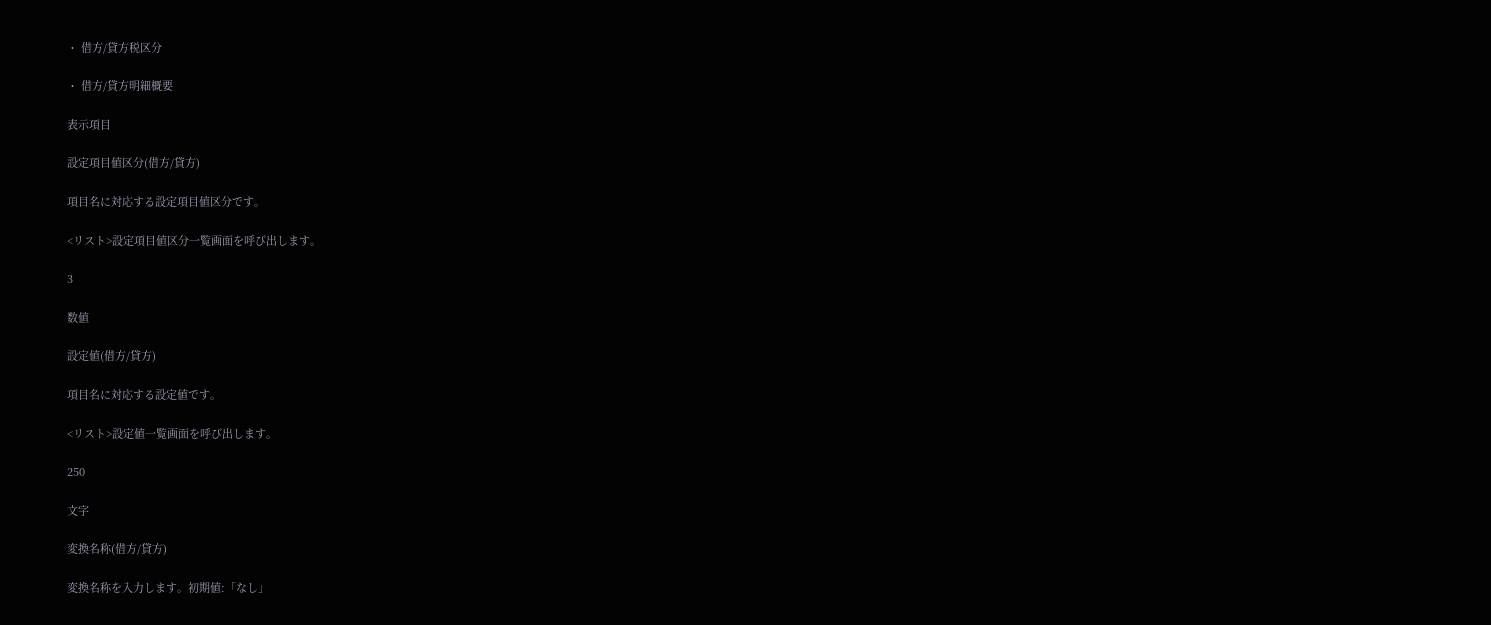・ 借方/貸方税区分

・ 借方/貸方明細概要

表示項目

設定項目値区分(借方/貸方)

項目名に対応する設定項目値区分です。

<リスト>設定項目値区分一覧画面を呼び出します。

3

数値

設定値(借方/貸方)

項目名に対応する設定値です。

<リスト>設定値一覧画面を呼び出します。

250

文字

変換名称(借方/貸方)

変換名称を入力します。初期値:「なし」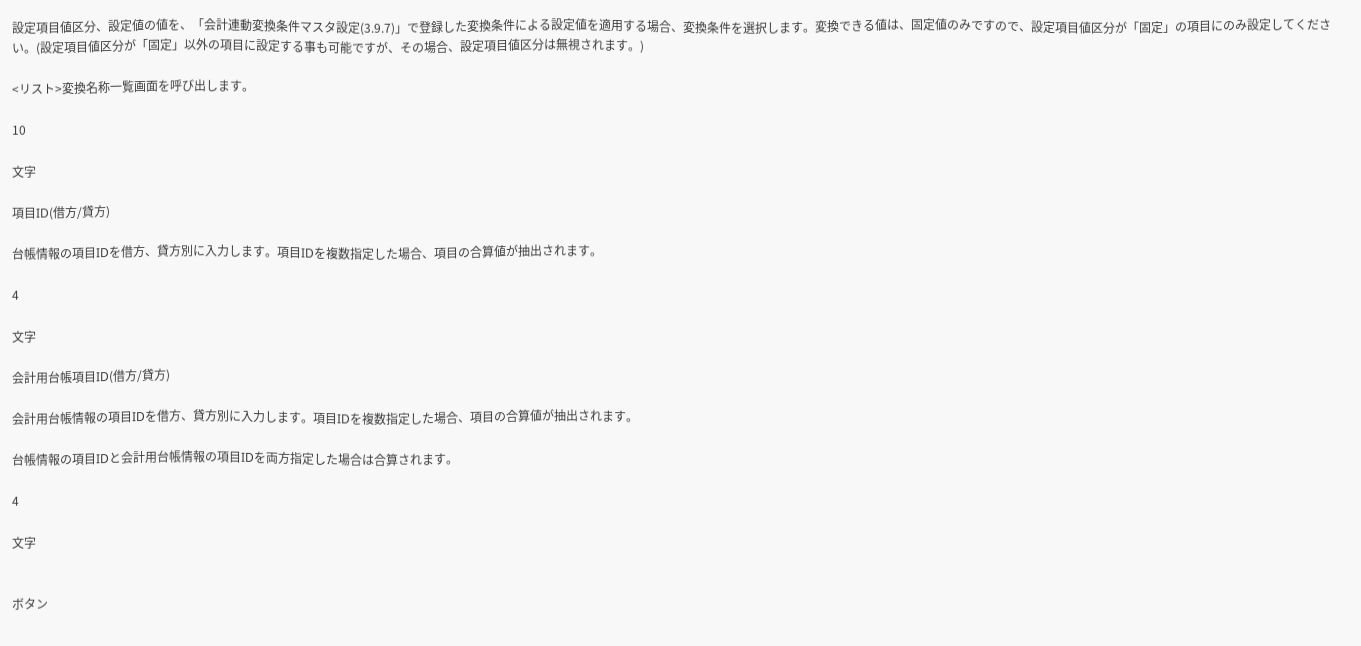設定項目値区分、設定値の値を、「会計連動変換条件マスタ設定(3.9.7)」で登録した変換条件による設定値を適用する場合、変換条件を選択します。変換できる値は、固定値のみですので、設定項目値区分が「固定」の項目にのみ設定してください。(設定項目値区分が「固定」以外の項目に設定する事も可能ですが、その場合、設定項目値区分は無視されます。)

<リスト>変換名称一覧画面を呼び出します。

10

文字

項目ID(借方/貸方)

台帳情報の項目IDを借方、貸方別に入力します。項目IDを複数指定した場合、項目の合算値が抽出されます。

4

文字

会計用台帳項目ID(借方/貸方)

会計用台帳情報の項目IDを借方、貸方別に入力します。項目IDを複数指定した場合、項目の合算値が抽出されます。

台帳情報の項目IDと会計用台帳情報の項目IDを両方指定した場合は合算されます。

4

文字


ボタン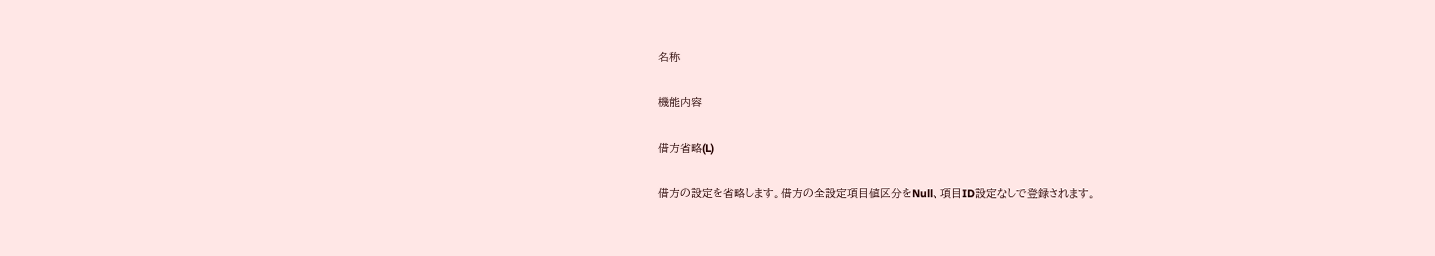名称

機能内容

借方省略(L)

借方の設定を省略します。借方の全設定項目値区分をNull、項目ID設定なしで登録されます。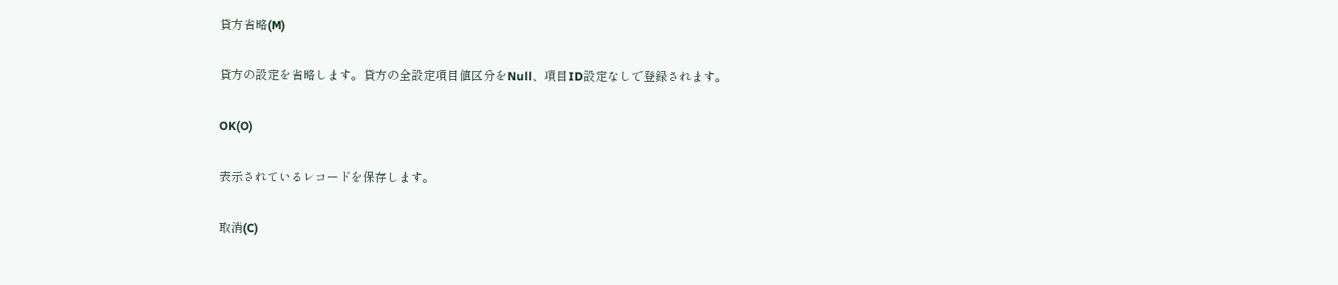貸方省略(M)

貸方の設定を省略します。貸方の全設定項目値区分をNull、項目ID設定なしで登録されます。

OK(O)

表示されているレコードを保存します。

取消(C)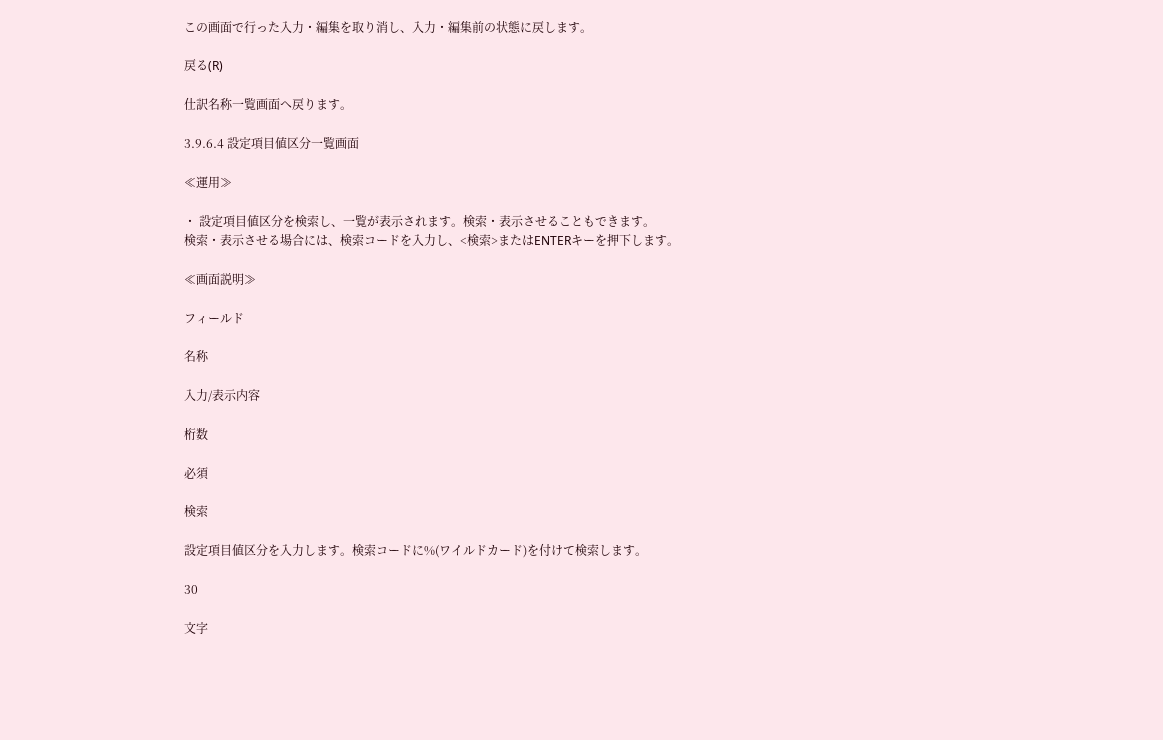この画面で行った入力・編集を取り消し、入力・編集前の状態に戻します。

戻る(R)

仕訳名称一覧画面へ戻ります。

3.9.6.4 設定項目値区分一覧画面

≪運用≫

・ 設定項目値区分を検索し、一覧が表示されます。検索・表示させることもできます。
検索・表示させる場合には、検索コードを入力し、<検索>またはENTERキーを押下します。

≪画面説明≫

フィールド

名称

入力/表示内容

桁数

必須

検索

設定項目値区分を入力します。検索コードに%(ワイルドカード)を付けて検索します。

30

文字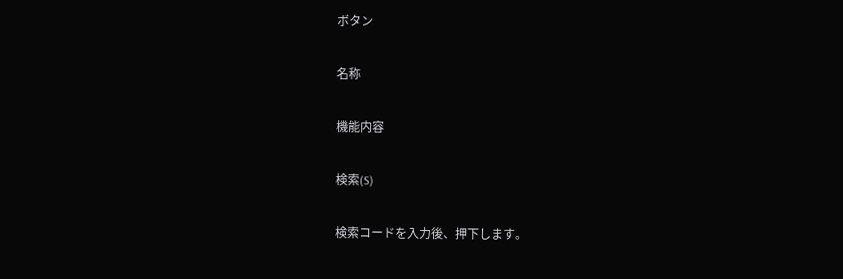ボタン

名称

機能内容

検索(S)

検索コードを入力後、押下します。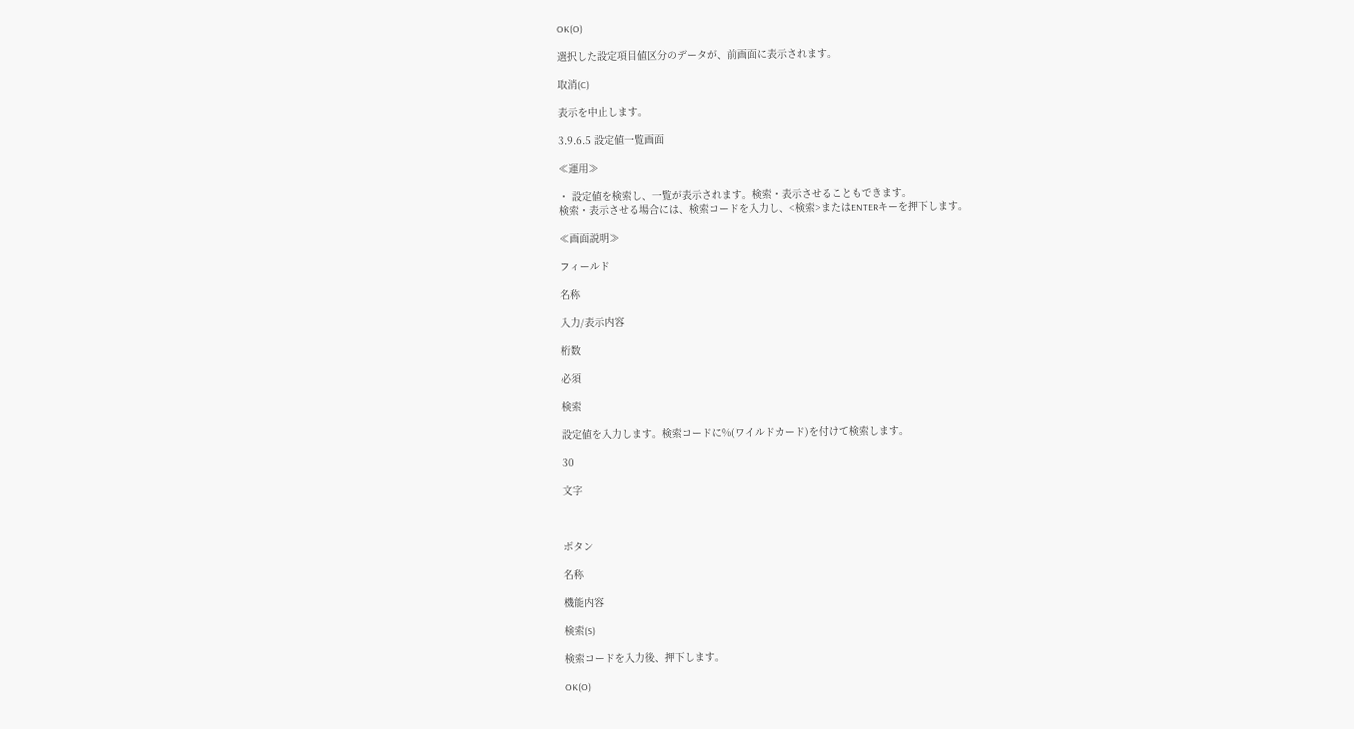OK(O)

選択した設定項目値区分のデータが、前画面に表示されます。

取消(C)

表示を中止します。

3.9.6.5 設定値一覧画面

≪運用≫

・ 設定値を検索し、一覧が表示されます。検索・表示させることもできます。
検索・表示させる場合には、検索コードを入力し、<検索>またはENTERキーを押下します。

≪画面説明≫

フィールド

名称

入力/表示内容

桁数

必須

検索

設定値を入力します。検索コードに%(ワイルドカード)を付けて検索します。

30

文字



ボタン

名称

機能内容

検索(S)

検索コードを入力後、押下します。

OK(O)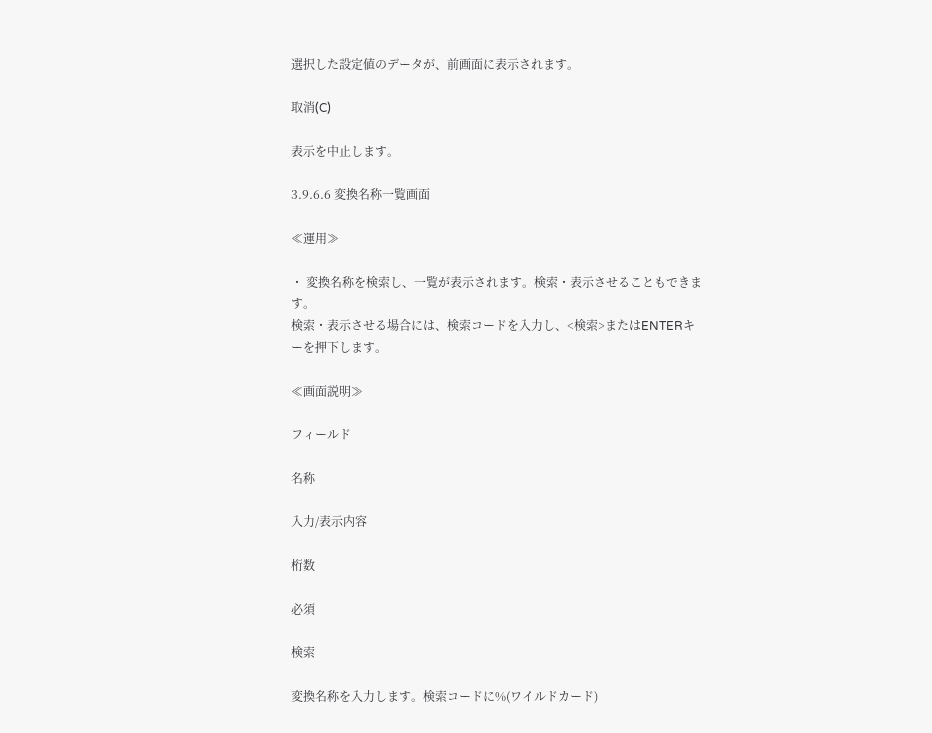選択した設定値のデータが、前画面に表示されます。

取消(C)

表示を中止します。

3.9.6.6 変換名称一覧画面

≪運用≫

・ 変換名称を検索し、一覧が表示されます。検索・表示させることもできます。
検索・表示させる場合には、検索コードを入力し、<検索>またはENTERキーを押下します。

≪画面説明≫

フィールド

名称

入力/表示内容

桁数

必須

検索

変換名称を入力します。検索コードに%(ワイルドカード)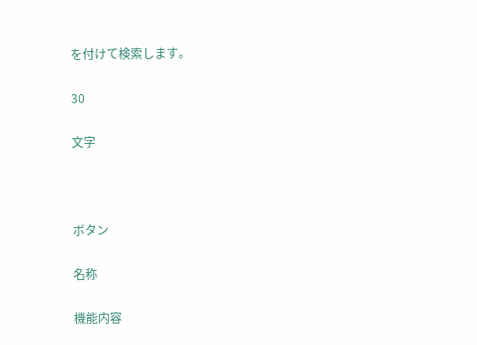を付けて検索します。

30

文字



ボタン

名称

機能内容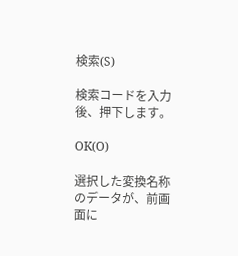検索(S)

検索コードを入力後、押下します。

OK(O)

選択した変換名称のデータが、前画面に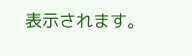表示されます。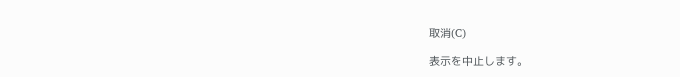取消(C)

表示を中止します。